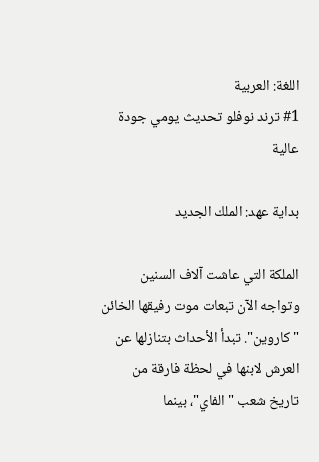اللغة: العربية
#1 ترند نوفلو تحديث يومي جودة عالية

بداية عهد: الملك الجديد

الملكة التي عاشت آلاف السنين وتواجه الآن تبعات موت رفيقها الخائن "كاروين". تبدأ الأحداث بتنازلها عن العرش لابنها في لحظة فارقة من تاريخ شعب "الفاي"، بينما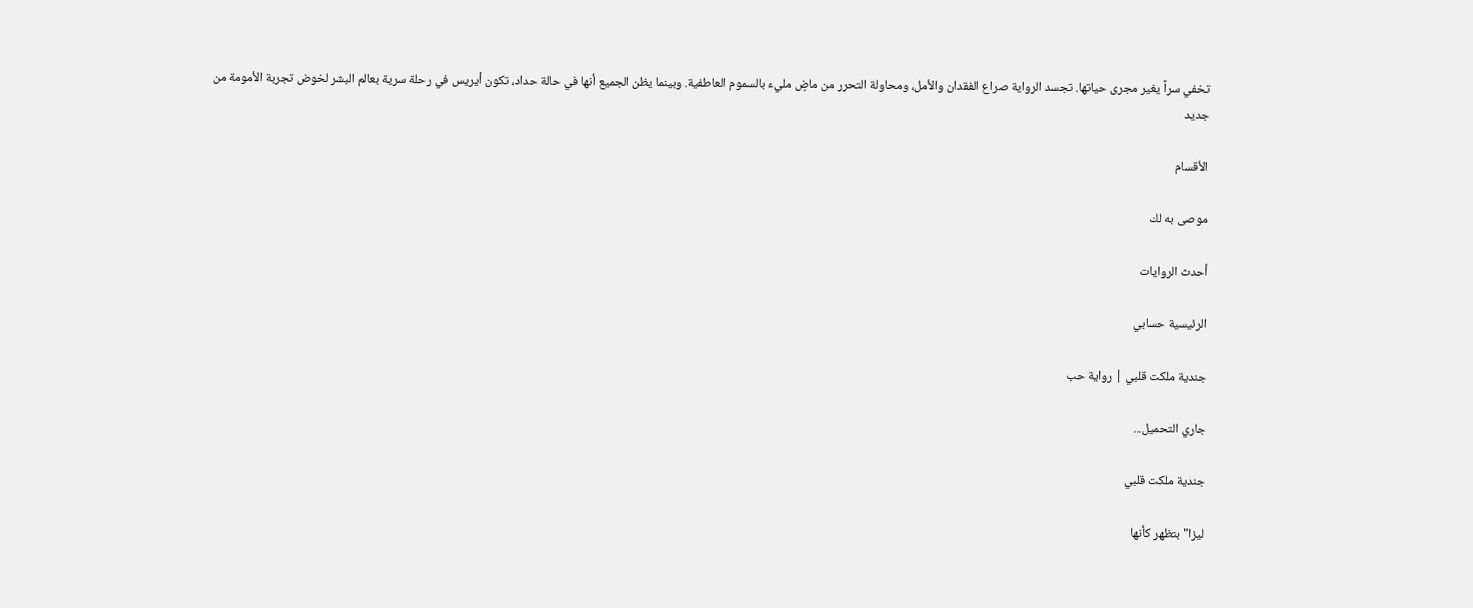تخفي سراً يغير مجرى حياتها. تجسد الرواية صراع الفقدان والأمل، ومحاولة التحرر من ماضٍ مليء بالسموم العاطفية. وبينما يظن الجميع أنها في حالة حداد، تكون أيريس في رحلة سرية بعالم البشر لخوض تجربة الأمومة من جديد

الأقسام

موصى به لك

أحدث الروايات

الرئيسية حسابي

جندية ملكت قلبي | رواية حب

جاري التحميل...

جندية ملكت قلبي

ليزا" بتظهر كأنها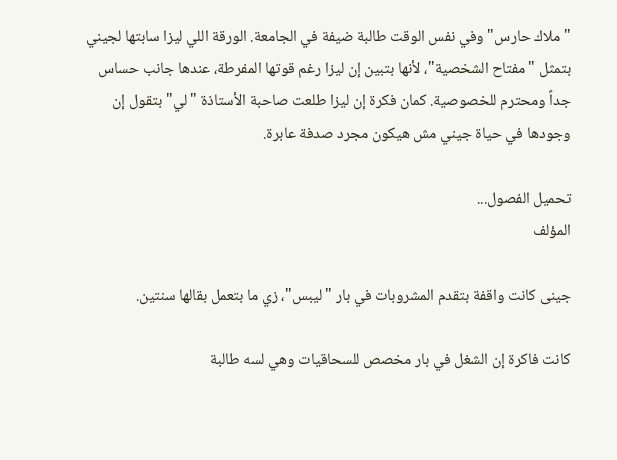"ملاك حارس" وفي نفس الوقت طالبة ضيفة في الجامعة. الورقة اللي ليزا سابتها لجيني بتمثل "مفتاح الشخصية"، لأنها بتبين إن ليزا رغم قوتها المفرطة، عندها جانب حساس جداً ومحترم للخصوصية. كمان فكرة إن ليزا طلعت صاحبة الأستاذة "لي" بتقول إن وجودها في حياة جيني مش هيكون مجرد صدفة عابرة.

تحميل الفصول...
المؤلف

جينى كانت واقفة بتقدم المشروبات في بار "ليبس"، زي ما بتعمل بقالها سنتين.

كانت فاكرة إن الشغل في بار مخصص للسحاقيات وهي لسه طالبة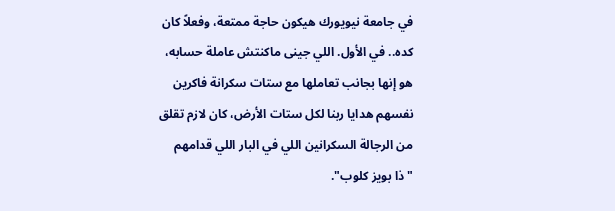في جامعة نيويورك هيكون حاجة ممتعة، وفعلاً كان كده.. في الأول. اللي جينى ماكنتش عاملة حسابه، هو إنها بجانب تعاملها مع ستات سكرانة فاكرين نفسهم هدايا ربنا لكل ستات الأرض، كان لازم تقلق من الرجالة السكرانين اللي في البار اللي قدامهم "ذا بويز كلوب".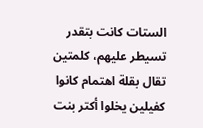الستات كانت بتقدر تسيطر عليهم، كلمتين تقال بقلة اهتمام كانوا كفيلين يخلوا أكتر بنت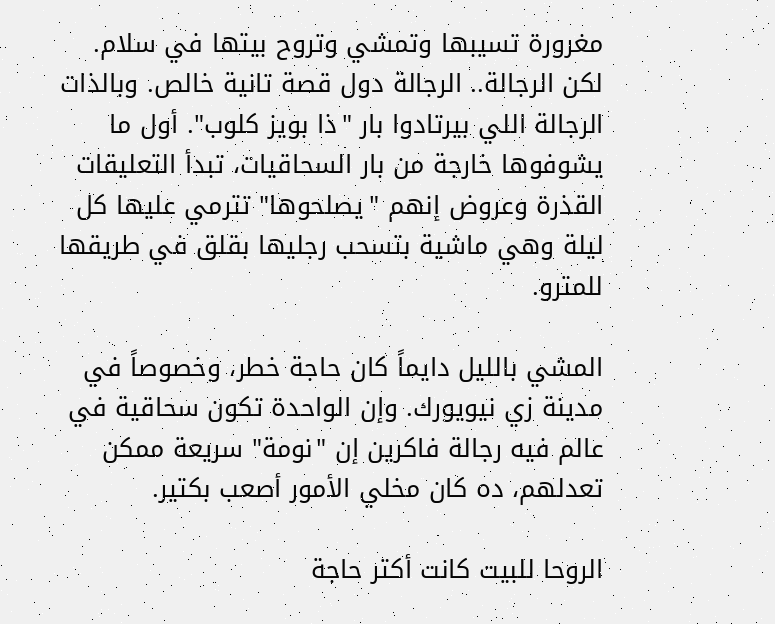مغرورة تسيبها وتمشي وتروح بيتها في سلام. لكن الرجالة.. الرجالة دول قصة تانية خالص. وبالذات الرجالة اللي بيرتادوا بار "ذا بويز كلوب". أول ما يشوفوها خارجة من بار السحاقيات، تبدأ التعليقات القذرة وعروض إنهم "يصلحوها" تترمي عليها كل ليلة وهي ماشية بتسحب رجليها بقلق في طريقها للمترو.

المشي بالليل دايماً كان حاجة خطر، وخصوصاً في مدينة زي نيويورك. وإن الواحدة تكون سحاقية في عالم فيه رجالة فاكرين إن "نومة" سريعة ممكن تعدلهم، ده كان مخلي الأمور أصعب بكتير.

الروحا للبيت كانت أكتر حاجة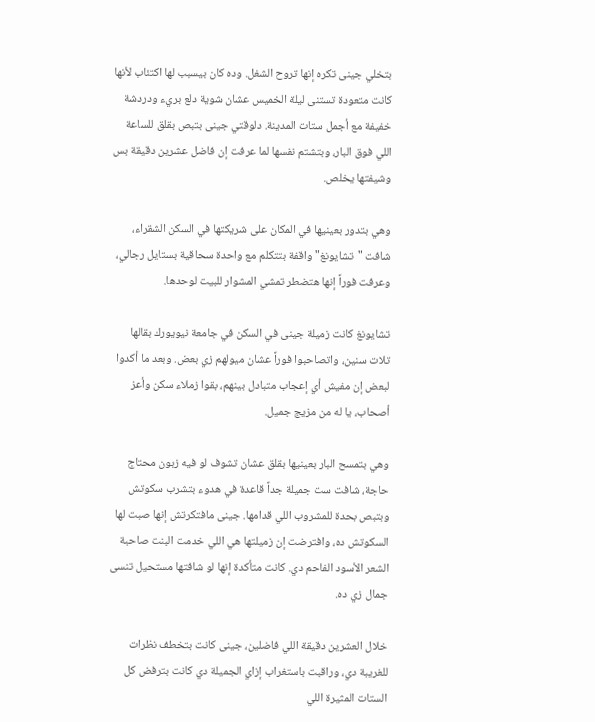بتخلي جينى تكره إنها تروح الشغل. وده كان بيسبب لها اكتئاب لأنها كانت متعودة تستنى ليلة الخميس عشان شوية دلع بريء ودردشة خفيفة مع أجمل ستات المدينة. دلوقتي جينى بتبص بقلق للساعة اللي فوق البار، وبتشتم نفسها لما عرفت إن فاضل عشرين دقيقة بس وشيفتها يخلص.

وهي بتدور بعينيها في المكان على شريكتها في السكن الشقراء، شافت "تشايونغ" واقفة بتتكلم مع واحدة سحاقية بستايل رجالي، وعرفت فوراً إنها هتضطر تمشي المشوار للبيت لوحدها.

تشايونغ كانت زميلة جينى في السكن في جامعة نيويورك بقالها تلات سنين، واتصاحبوا فوراً عشان ميولهم زي بعض. وبعد ما أكدوا لبعض إن مفيش أي إعجاب متبادل بينهم، بقوا زملاء سكن وأعز أصحاب، يا له من مزيج جميل.

وهي بتمسح البار بعينيها بقلق عشان تشوف لو فيه زبون محتاج حاجة، شافت ست جميلة جداً قاعدة في هدوء بتشرب سكوتش وبتبص بحدة للمشروب اللي قدامها. جينى مافتكرتش إنها صبت لها السكوتش ده، وافترضت إن زميلتها هي اللي خدمت البنت صاحبة الشعر الأسود الفاحم دي. كانت متأكدة إنها لو شافتها مستحيل تنسى جمال زي ده.

خلال العشرين دقيقة اللي فاضلين، جينى كانت بتخطف نظرات للغريبة دي، وراقبت باستغراب إزاي الجميلة دي كانت بترفض كل الستات المثيرة اللي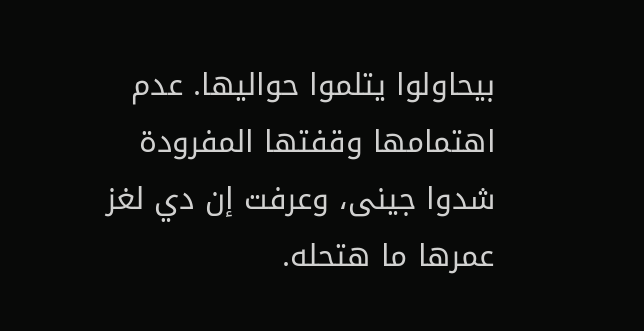بيحاولوا يتلموا حواليها. عدم اهتمامها وقفتها المفرودة شدوا جينى، وعرفت إن دي لغز عمرها ما هتحله.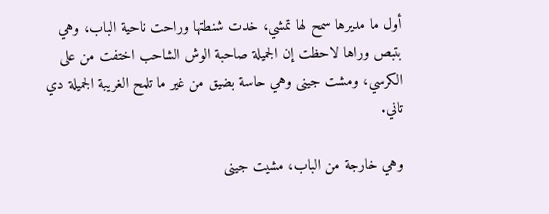أول ما مديرها سمح لها تمشي، خدت شنطتها وراحت ناحية الباب، وهي بتبص وراها لاحظت إن الجميلة صاحبة الوش الشاحب اختفت من على الكرسي، ومشت جينى وهي حاسة بضيق من غير ما تلمح الغريبة الجميلة دي تاني.

وهي خارجة من الباب، مشيت جينى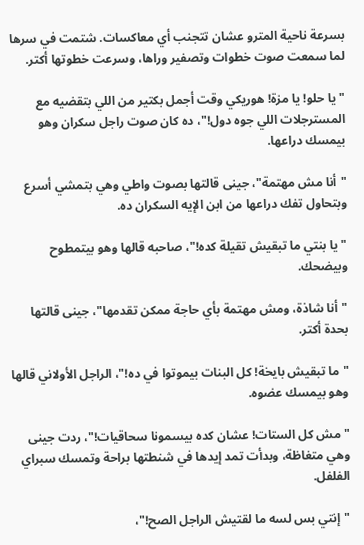بسرعة ناحية المترو عشان تتجنب أي معاكسات. شتمت في سرها لما سمعت صوت خطوات وتصفير وراها، وسرعت خطوتها أكتر.

"يا حلو! يا مزة! هوريكي وقت أجمل بكتير من اللي بتقضيه مع المسترجلات اللي جوه دول!"، ده كان صوت راجل سكران وهو بيمسك دراعها.

"أنا مش مهتمة"، جينى قالتها بصوت واطي وهي بتمشي أسرع وبتحاول تفك دراعها من ابن الإيه السكران ده.

"يا بنتي ما تبقيش تقيلة كده!"، صاحبه قالها وهو بيتمطوح وبيضحك.

"أنا شاذة، ومش مهتمة بأي حاجة ممكن تقدمها"، جينى قالتها بحدة أكتر.

"ما تبقيش بايخة! كل البنات بيموتوا في ده!"، الراجل الأولاني قالها وهو بيمسك عضوه.

"مش كل الستات! عشان كده بيسمونا سحاقيات!"، ردت جينى وهي متغاظة، وبدأت تمد إيدها في شنطتها براحة وتمسك سبراي الفلفل.

"إنتي بس لسه ما لقتيش الراجل الصح!"،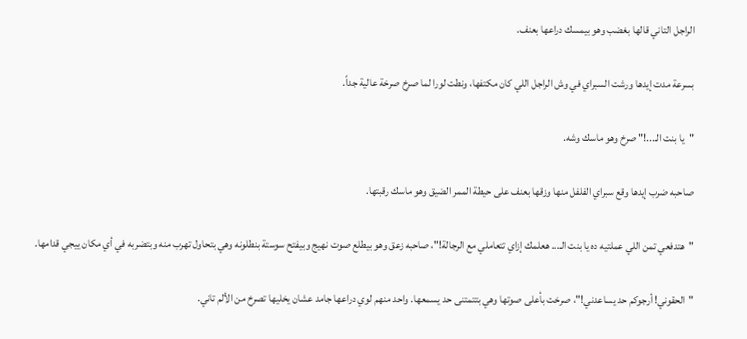الراجل التاني قالها بغضب وهو بيمسك دراعها بعنف.

بسرعة مدت إيدها ورشت السبراي في وش الراجل اللي كان مكتفها، ونطت لورا لما صرخ صرخة عالية جداً.

"يا بنت الـ...!" صرخ وهو ماسك وشه.

صاحبه ضرب إيدها وقع سبراي الفلفل منها وزقها بعنف على حيطة الممر الضيق وهو ماسك رقبتها.

"هتدفعي تمن اللي عملتيه ده يا بنت الـ... هعلمك إزاي تتعاملي مع الرجالة!"، صاحبه زعق وهو بيطلع صوت نهيج وبيفتح سوستة بنطلونه وهي بتحاول تهرب منه وبتضربه في أي مكان ييجي قدامها.

"الحقوني! أرجوكم حد يساعدني!"، صرخت بأعلى صوتها وهي بتتمتنى حد يسمعها. واحد منهم لوي دراعها جامد عشان يخليها تصرخ من الألم تاني.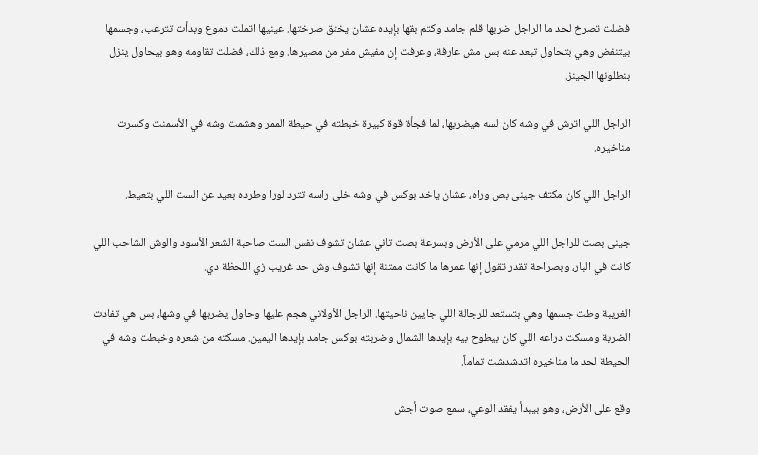فضلت تصرخ لحد ما الراجل ضربها قلم جامد وكتم بقها بإيده عشان يخنق صرختها. عينيها اتملت دموع وبدأت تترعب، وجسمها بيتنفض وهي بتحاول تبعد عنه بس مش عارفة، وعرفت إن مفيش مفر من مصيرها. ومع ذلك، فضلت تقاومه وهو بيحاول ينزل بنطلونها الجينز.

الراجل اللي اترش في وشه كان لسه هيضربها، لما فجأة قوة كبيرة خبطته في حيطة الممر وهشمت وشه في الأسمنت وكسرت مناخيره.

الراجل اللي كان مكتف جينى بص وراه، عشان ياخد بوكس في وشه خلى راسه تترد لورا وطرده بعيد عن الست اللي بتعيط.

جينى بصت للراجل اللي مرمي على الأرض وبسرعة بصت تاني عشان تشوف نفس الست صاحبة الشعر الأسود والوش الشاحب اللي كانت في البار، وبصراحة تقدر تقول إنها عمرها ما كانت ممتنة إنها تشوف وش حد غريب زي اللحظة دي.

الغريبة وطت جسمها وهي بتستعد للرجالة اللي جايين ناحيتها. الراجل الأولاني هجم عليها وحاول يضربها في وشها، بس هي تفادت الضربة ومسكت دراعه اللي كان بيطوح بيه بإيدها الشمال وضربته بوكس جامد بإيدها اليمين. مسكته من شعره وخبطت وشه في الحيطة لحد ما مناخيره اتدشدشت تماماً.

وقع على الأرض، وهو بيبدأ يفقد الوعي، سمع صوت أجش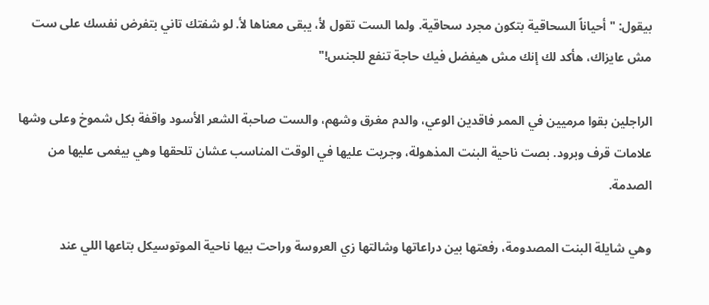بيقول: "أحياناً السحاقية بتكون مجرد سحاقية. ولما الست تقول لأ، يبقى معناها لأ. لو شفتك تاني بتفرض نفسك على ست مش عايزاك، هأكد لك إنك مش هيفضل فيك حاجة تنفع للجنس!"

الراجلين بقوا مرميين في الممر فاقدين الوعي، والدم مغرق وشهم، والست صاحبة الشعر الأسود واقفة بكل شموخ وعلى وشها علامات قرف وبرود. بصت ناحية البنت المذهولة، وجريت عليها في الوقت المناسب عشان تلحقها وهي بيغمى عليها من الصدمة.

وهي شايلة البنت المصدومة، رفعتها بين دراعاتها وشالتها زي العروسة وراحت بيها ناحية الموتوسيكل بتاعها اللي عند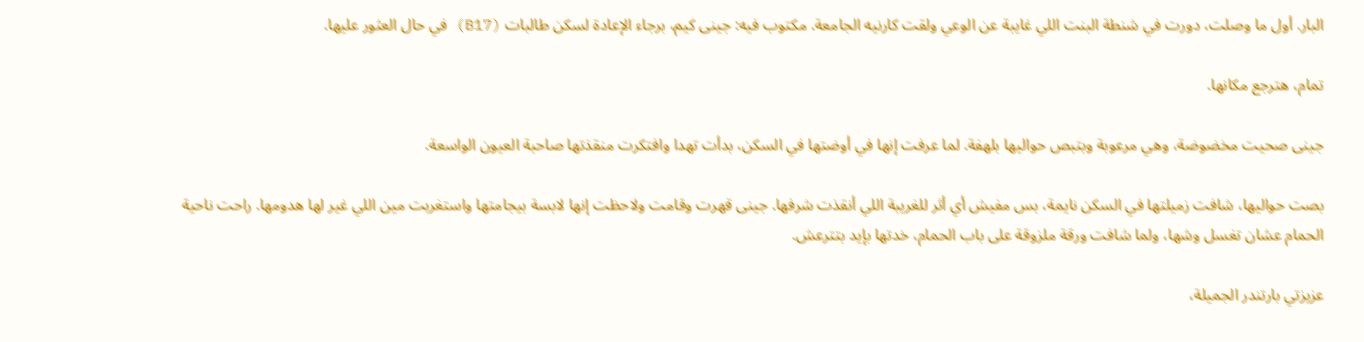البار. أول ما وصلت، دورت في شنطة البنت اللي غايبة عن الوعي ولقت كارنيه الجامعة. مكتوب فيه: جينى كيم، برجاء الإعادة لسكن طالبات (B17) في حال العثور عليها.

تمام، هترجع مكانها.

جينى صحيت مخضوضة، وهي مرعوبة وبتبص حواليها بلهفة. لما عرفت إنها في أوضتها في السكن، بدأت تهدا وافتكرت منقذتها صاحبة العيون الواسعة.

بصت حواليها، شافت زميلتها في السكن نايمة، بس مفيش أي أثر للغريبة اللي أنقذت شرفها. جينى قهرت وقامت ولاحظت إنها لابسة بيجامتها واستغربت مين اللي غير لها هدومها. راحت ناحية الحمام عشان تغسل وشها، ولما شافت ورقة ملزوقة على باب الحمام، خدتها بإيد بتترعش.

عزيزتي بارتندر الجميلة،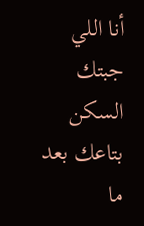أنا اللي جبتك السكن بتاعك بعد ما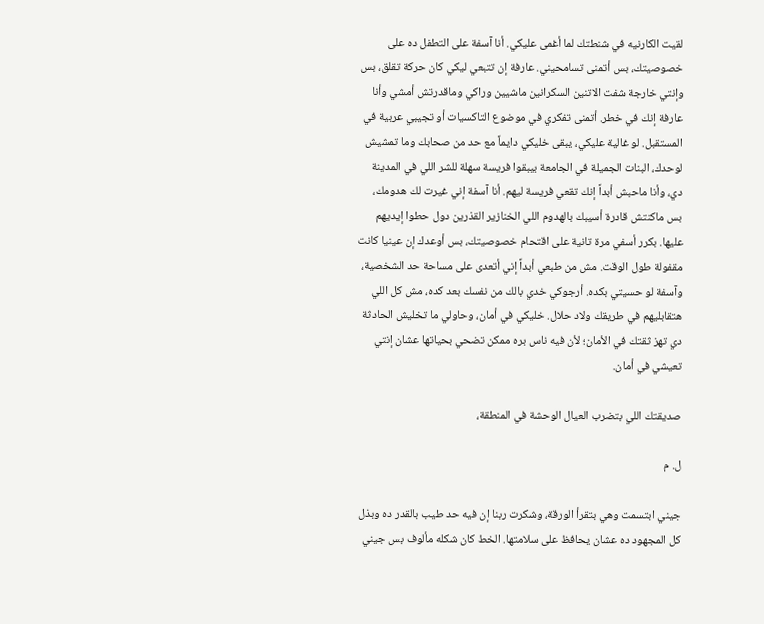لقيت الكارنيه في شنطتك لما أغمى عليكي. أنا آسفة على التطفل ده على خصوصيتك، بس أتمنى تسامحيني. عارفة إن تتبعي ليكي كان حركة تقلق، بس وإنتي خارجة شفت الاتنين السكرانين ماشيين وراكي وماقدرتش أمشي وأنا عارفة إنك في خطر. أتمنى تفكري في موضوع التاكسيات أو تجيبي عربية في المستقبل. لو غالية عليكي، يبقى خليكي دايماً مع حد من صحابك وما تمشيش لوحدك، البنات الجميلة في الجامعة بيبقوا فريسة سهلة للشر اللي في المدينة دي، وأنا ماحبش أبداً إنك تقعي فريسة ليهم. أنا آسفة إني غيرت لك هدومك، بس ماكنتش قادرة أسيبك بالهدوم اللي الخنازير القذرين دول حطوا إيديهم عليها. بكرر أسفي مرة تانية على اقتحام خصوصيتك، بس أوعدك إن عينيا كانت مقفولة طول الوقت. مش من طبعي أبداً إني أتعدى على مساحة حد الشخصية، وآسفة لو حسيتي بكده. أرجوكي خدي بالك من نفسك بعد كده، مش كل اللي هتقابليهم في طريقك ولاد حلال. خليكي في أمان، وحاولي ما تخليش الحادثة دي تهز ثقتك في الأمان؛ لأن فيه ناس بره ممكن تضحي بحياتها عشان إنتي تعيشي في أمان.

صديقتك اللي بتضرب العيال الوحشة في المنطقة،

ل. م

جيني ابتسمت وهي بتقرأ الورقة، وشكرت ربنا إن فيه حد طيب بالقدر ده وبذل كل المجهود ده عشان يحافظ على سلامتها. الخط كان شكله مألوف بس جيني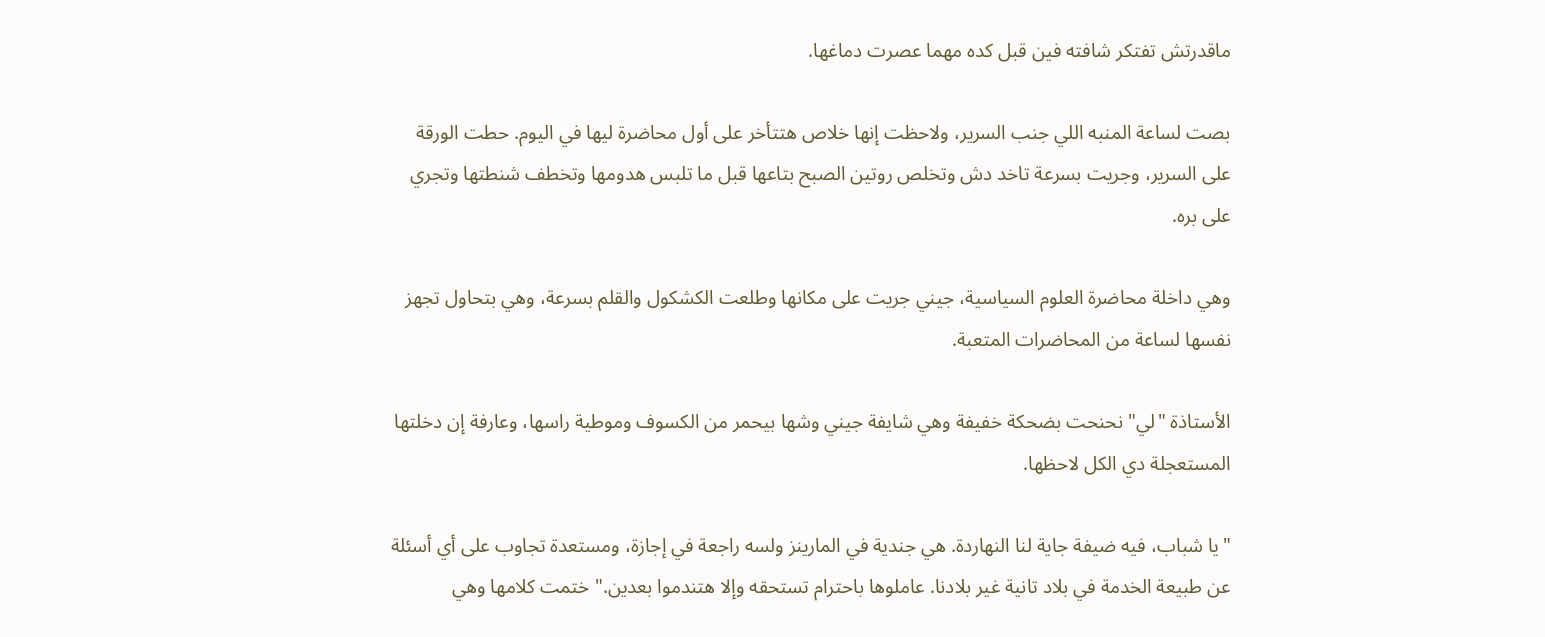ماقدرتش تفتكر شافته فين قبل كده مهما عصرت دماغها.

بصت لساعة المنبه اللي جنب السرير، ولاحظت إنها خلاص هتتأخر على أول محاضرة ليها في اليوم. حطت الورقة على السرير، وجريت بسرعة تاخد دش وتخلص روتين الصبح بتاعها قبل ما تلبس هدومها وتخطف شنطتها وتجري على بره.

وهي داخلة محاضرة العلوم السياسية، جيني جريت على مكانها وطلعت الكشكول والقلم بسرعة، وهي بتحاول تجهز نفسها لساعة من المحاضرات المتعبة.

الأستاذة "لي" نحنحت بضحكة خفيفة وهي شايفة جيني وشها بيحمر من الكسوف وموطية راسها، وعارفة إن دخلتها المستعجلة دي الكل لاحظها.

"يا شباب، فيه ضيفة جاية لنا النهاردة. هي جندية في المارينز ولسه راجعة في إجازة، ومستعدة تجاوب على أي أسئلة عن طبيعة الخدمة في بلاد تانية غير بلادنا. عاملوها باحترام تستحقه وإلا هتندموا بعدين." ختمت كلامها وهي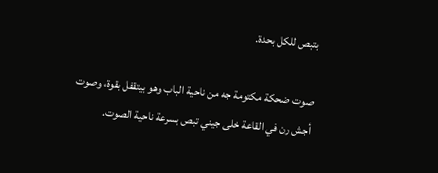بتبص للكل بحدة.

صوت ضحكة مكتومة جه من ناحية الباب وهو بيتقفل بقوة، وصوت أجش رن في القاعة خلى جيني تبص بسرعة ناحية الصوت.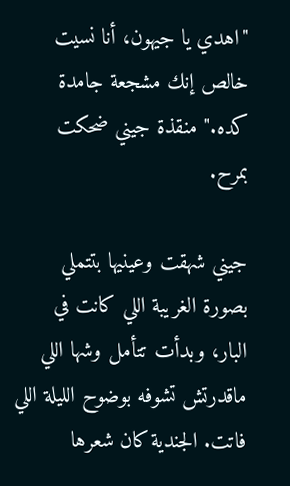"اهدي يا جيهون، أنا نسيت خالص إنك مشجعة جامدة كده." منقذة جيني ضحكت بمرح.

جيني شهقت وعينيها بتتملي بصورة الغريبة اللي كانت في البار، وبدأت تتأمل وشها اللي ماقدرتش تشوفه بوضوح الليلة اللي فاتت. الجندية كان شعرها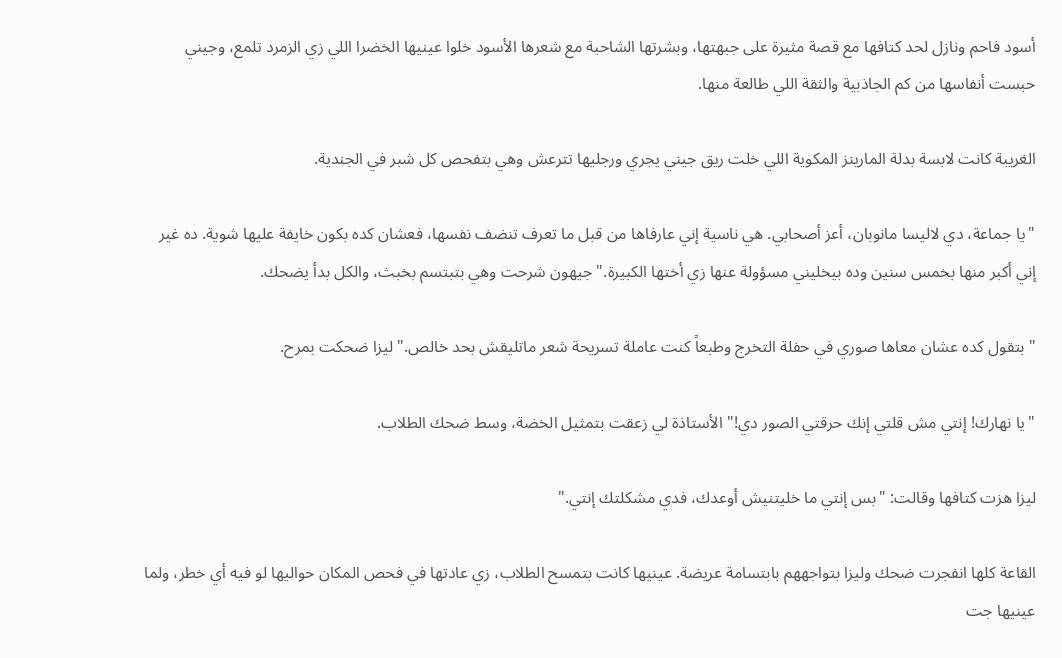أسود فاحم ونازل لحد كتافها مع قصة مثيرة على جبهتها، وبشرتها الشاحبة مع شعرها الأسود خلوا عينيها الخضرا اللي زي الزمرد تلمع، وجيني حبست أنفاسها من كم الجاذبية والثقة اللي طالعة منها.

الغريبة كانت لابسة بدلة المارينز المكوية اللي خلت ريق جيني يجري ورجليها تترعش وهي بتفحص كل شبر في الجندية.

"يا جماعة، دي لاليسا مانوبان، أعز أصحابي. هي ناسية إني عارفاها من قبل ما تعرف تنضف نفسها، فعشان كده بكون خايفة عليها شوية. ده غير إني أكبر منها بخمس سنين وده بيخليني مسؤولة عنها زي أختها الكبيرة." جيهون شرحت وهي بتبتسم بخبث، والكل بدأ يضحك.

"بتقول كده عشان معاها صوري في حفلة التخرج وطبعاً كنت عاملة تسريحة شعر ماتليقش بحد خالص." ليزا ضحكت بمرح.

"يا نهارك! إنتي مش قلتي إنك حرقتي الصور دي!" الأستاذة لي زعقت بتمثيل الخضة، وسط ضحك الطلاب.

ليزا هزت كتافها وقالت: "بس إنتي ما خليتنيش أوعدك، فدي مشكلتك إنتي."

القاعة كلها انفجرت ضحك وليزا بتواجههم بابتسامة عريضة. عينيها كانت بتمسح الطلاب، زي عادتها في فحص المكان حواليها لو فيه أي خطر، ولما عينيها جت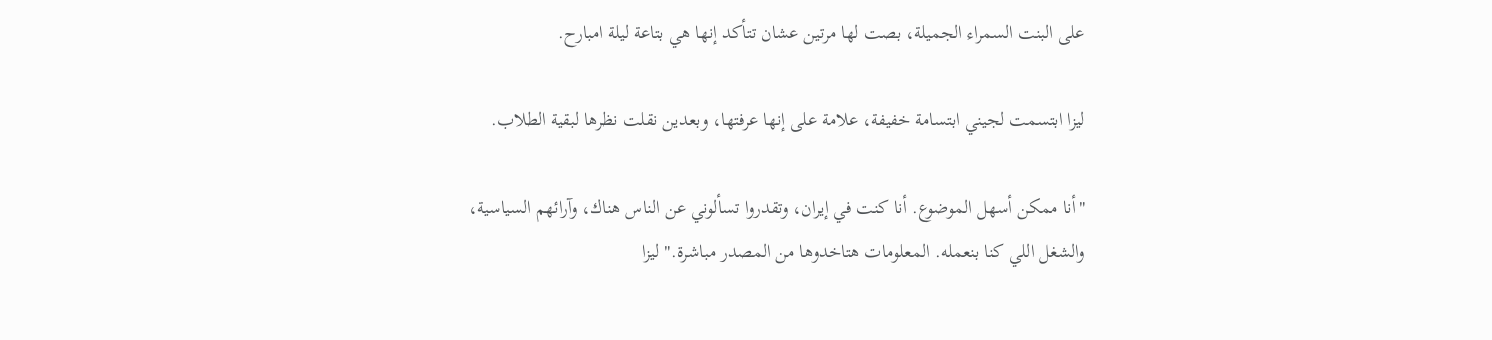على البنت السمراء الجميلة، بصت لها مرتين عشان تتأكد إنها هي بتاعة ليلة امبارح.

ليزا ابتسمت لجيني ابتسامة خفيفة، علامة على إنها عرفتها، وبعدين نقلت نظرها لبقية الطلاب.

"أنا ممكن أسهل الموضوع. أنا كنت في إيران، وتقدروا تسألوني عن الناس هناك، وآرائهم السياسية، والشغل اللي كنا بنعمله. المعلومات هتاخدوها من المصدر مباشرة." ليزا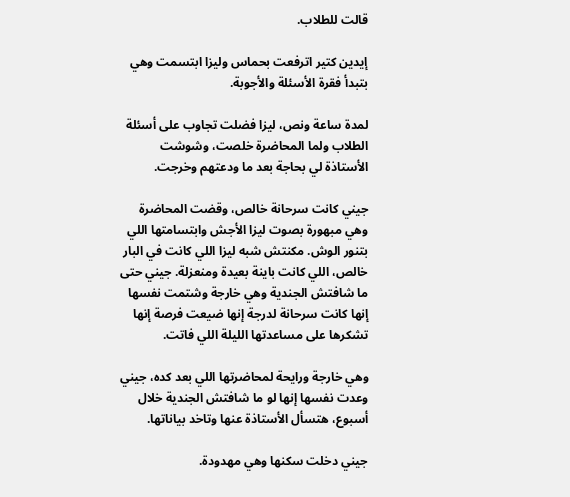قالت للطلاب.

إيدين كتير اترفعت بحماس وليزا ابتسمت وهي بتبدأ فقرة الأسئلة والأجوبة.

لمدة ساعة ونص، ليزا فضلت تجاوب على أسئلة الطلاب ولما المحاضرة خلصت، وشوشت الأستاذة لي بحاجة بعد ما ودعتهم وخرجت.

جيني كانت سرحانة خالص، وقضت المحاضرة وهي مبهورة بصوت ليزا الأجش وابتسامتها اللي بتنور الوش. مكنتش شبه ليزا اللي كانت في البار خالص، اللي كانت باينة بعيدة ومنعزلة. جيني حتى ما شافتش الجندية وهي خارجة وشتمت نفسها إنها كانت سرحانة لدرجة إنها ضيعت فرصة إنها تشكرها على مساعدتها الليلة اللي فاتت.

وهي خارجة ورايحة لمحاضرتها اللي بعد كده، جيني وعدت نفسها إنها لو ما شافتش الجندية خلال أسبوع، هتسأل الأستاذة عنها وتاخد بياناتها.

جيني دخلت سكنها وهي مهدودة.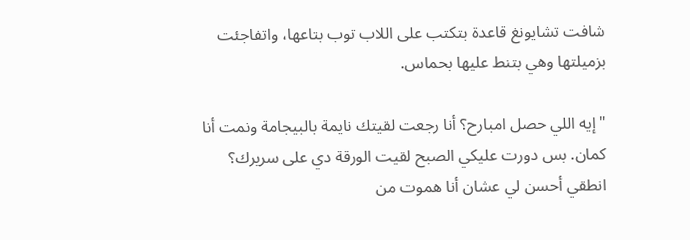شافت تشايونغ قاعدة بتكتب على اللاب توب بتاعها، واتفاجئت بزميلتها وهي بتنط عليها بحماس.

"إيه اللي حصل امبارح؟ أنا رجعت لقيتك نايمة بالبيجامة ونمت أنا كمان. بس دورت عليكي الصبح لقيت الورقة دي على سريرك؟ انطقي أحسن لي عشان أنا هموت من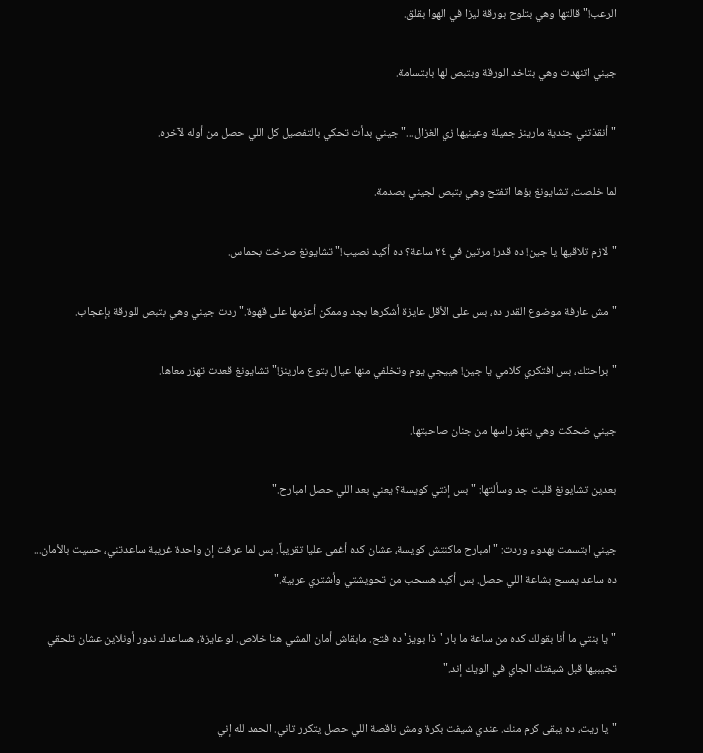الرعب!" قالتها وهي بتلوح بورقة ليزا في الهوا بقلق.

جيني اتنهدت وهي بتاخد الورقة وبتبص لها بابتسامة.

"أنقذتني جندية مارينز جميلة وعينيها زي الغزال..." جيني بدأت تحكي بالتفصيل كل اللي حصل من أوله لآخره.

لما خلصت، تشايونغ بؤها اتفتح وهي بتبص لجيني بصدمة.

"لازم تلاقيها يا جين! ده قدر! مرتين في ٢٤ ساعة؟ ده أكيد نصيب!" تشايونغ صرخت بحماس.

"مش عارفة موضوع القدر ده، بس على الأقل عايزة أشكرها بجد وممكن أعزمها على قهوة." ردت جيني وهي بتبص للورقة بإعجاب.

"براحتك، بس افتكري كلامي يا جين! هييجي يوم وتخلفي منها عيال بتوع مارينز!" تشايونغ قعدت تهزر معاها.

جيني ضحكت وهي بتهز راسها من جنان صاحبتها.

بعدين تشايونغ قلبت جد وسألتها: "بس إنتي كويسة؟ يعني بعد اللي حصل امبارح."

جيني ابتسمت بهدوء وردت: "امبارح ماكنتش كويسة، عشان كده أغمى عليا تقريباً. بس لما عرفت إن واحدة غريبة ساعدتني، حسيت بالأمان... ده ساعد يمسح بشاعة اللي حصل. بس أكيد هسحب من تحويشتي وأشتري عربية."

"يا بنتي ما أنا بقولك كده من ساعة ما بار 'ذا بويز' ده فتح. مابقاش أمان المشي هنا خلاص. لو عايزة، هساعدك ندور أونلاين عشان تلحقي تجيبيها قبل شيفتك الجاي في الويك إند."

"يا ريت، ده يبقى كرم منك. عندي شيفت بكرة ومش ناقصة اللي حصل يتكرر تاني. الحمد لله إني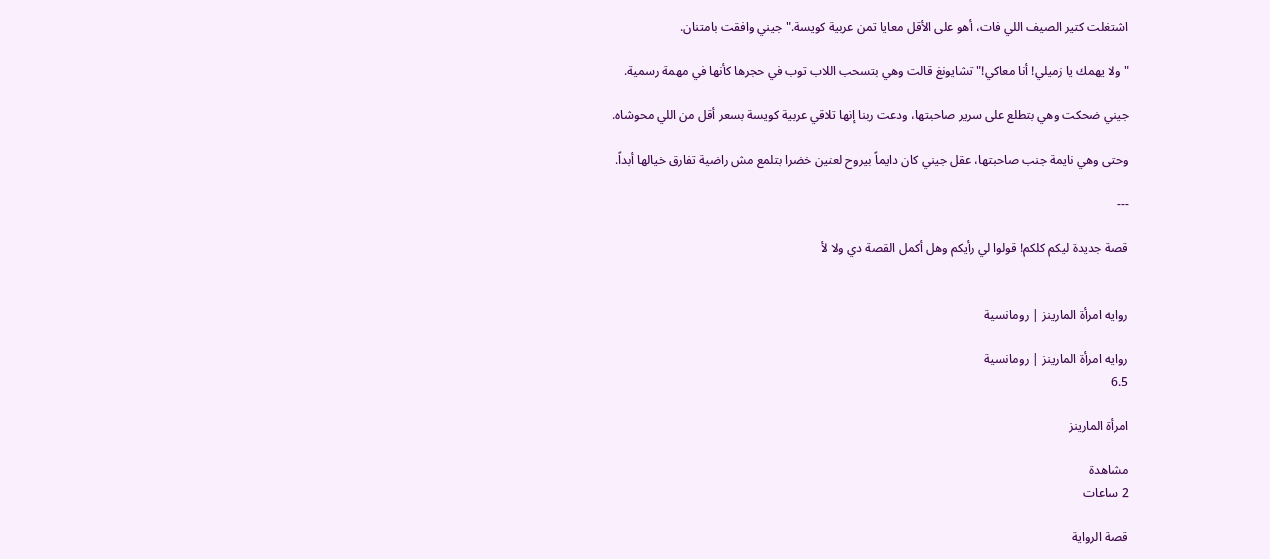اشتغلت كتير الصيف اللي فات، أهو على الأقل معايا تمن عربية كويسة." جيني وافقت بامتنان.

"ولا يهمك يا زميلي! أنا معاكي!" تشايونغ قالت وهي بتسحب اللاب توب في حجرها كأنها في مهمة رسمية.

جيني ضحكت وهي بتطلع على سرير صاحبتها، ودعت ربنا إنها تلاقي عربية كويسة بسعر أقل من اللي محوشاه.

وحتى وهي نايمة جنب صاحبتها، عقل جيني كان دايماً بيروح لعنين خضرا بتلمع مش راضية تفارق خيالها أبداً.

---

قصة جديدة ليكم كلكم! قولوا لي رأيكم وهل أكمل القصة دي ولا لأ


روايه امرأة المارينز | رومانسية

روايه امرأة المارينز | رومانسية
6.5

امرأة المارينز

مشاهدة
2 ساعات

قصة الرواية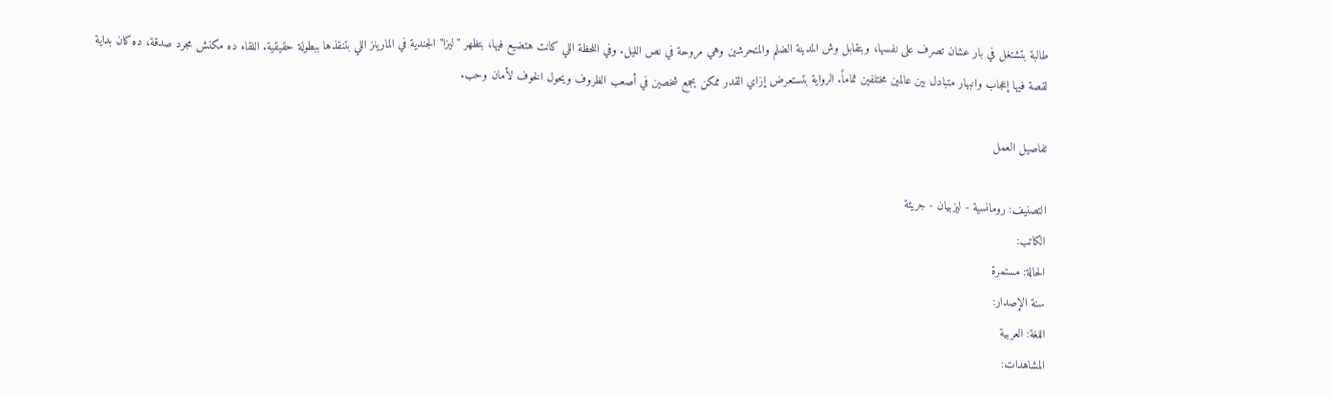طالبة بتشتغل في بار عشان تصرف على نفسها، وبتقابل وش المدينة الضلم والمتحرشين وهي مروحة في نص الليل. وفي اللحظة اللي كانت هتضيع فيها، بتظهر "ليزا" الجندية في المارينز اللي بتنقذها ببطولة حقيقية. اللقاء ده مكنش مجرد صدقة، ده كان بداية لقصة فيها إعجاب وانبهار متبادل بين عالمين مختلفين تماماً. الرواية بتستعرض إزاي القدر ممكن يجمع شخصين في أصعب الظروف ويحول الخوف لأمان وحب.

تفاصيل العمل

التصنيف: رومانسية - ليزبيان - جريئة
الكاتب:
الحالة: مستمرة
سنة الإصدار:
اللغة: العربية
المشاهدات: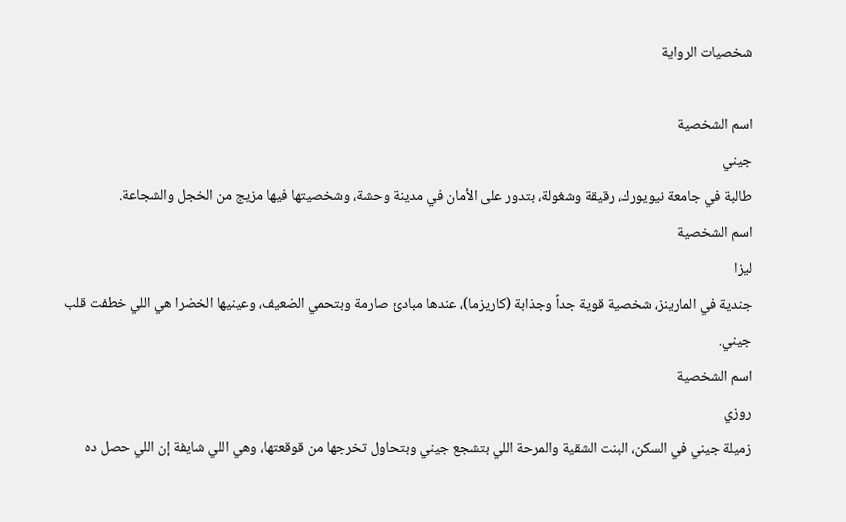شخصيات الرواية

اسم الشخصية
جيني
طالبة في جامعة نيويورك، رقيقة وشغولة، بتدور على الأمان في مدينة وحشة، وشخصيتها فيها مزيج من الخجل والشجاعة.
اسم الشخصية
ليزا
جندية في المارينز، شخصية قوية جداً وجذابة (كاريزما)، عندها مبادئ صارمة وبتحمي الضعيف، وعينيها الخضرا هي اللي خطفت قلب جيني.
اسم الشخصية
روزي
زميلة جيني في السكن، البنت الشقية والمرحة اللي بتشجع جيني وبتحاول تخرجها من قوقعتها، وهي اللي شايفة إن اللي حصل ده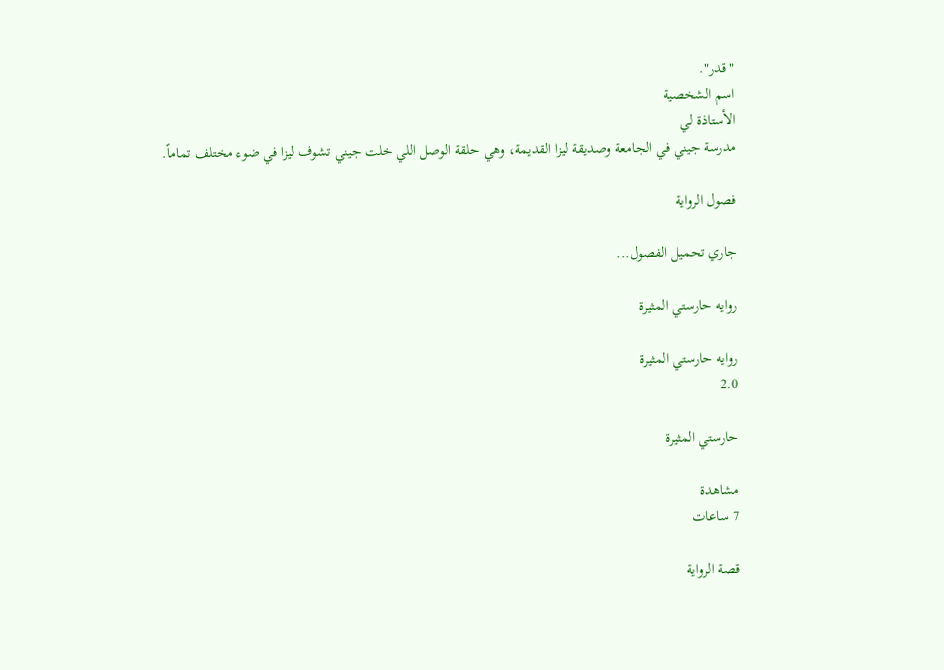"قدر".
اسم الشخصية
الأستاذة لي
مدرسة جيني في الجامعة وصديقة ليزا القديمة، وهي حلقة الوصل اللي خلت جيني تشوف ليزا في ضوء مختلف تماماً.

فصول الرواية

جاري تحميل الفصول...

روايه حارستي المثيرة

روايه حارستي المثيرة
2.0

حارستي المثيرة

مشاهدة
7 ساعات

قصة الرواية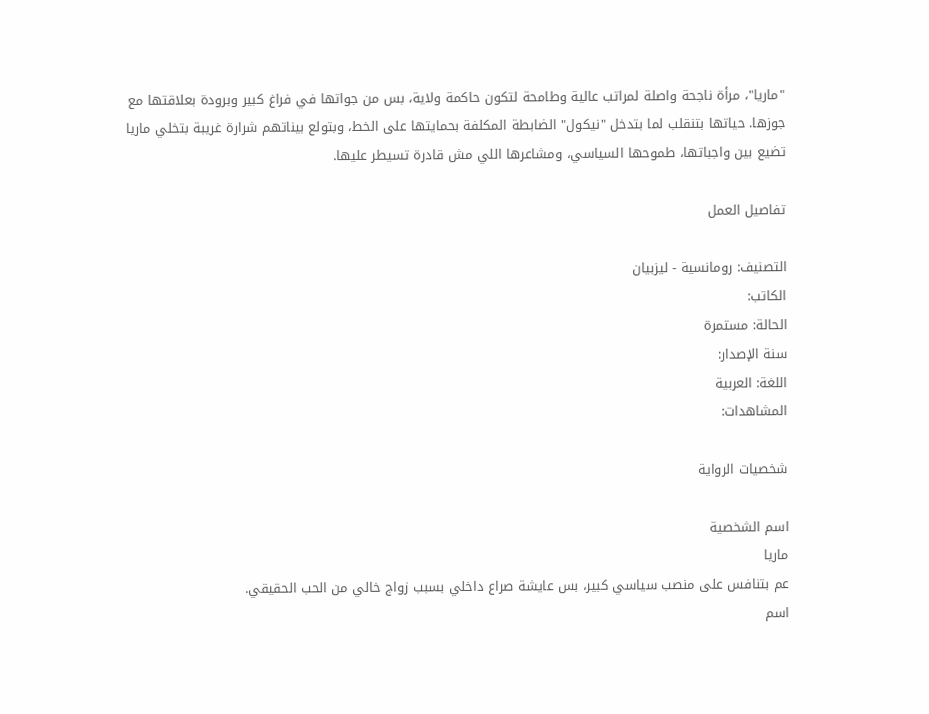"ماريا"، مرأة ناجحة واصلة لمراتب عالية وطامحة لتكون حاكمة ولاية، بس من جواتها في فراغ كبير وبرودة بعلاقتها مع جوزها. حياتها بتنقلب لما بتدخل "نيكول" الضابطة المكلفة بحمايتها على الخط، وبتولع بيناتهم شرارة غريبة بتخلي ماريا تضيع بين واجباتها، طموحها السياسي، ومشاعرها اللي مش قادرة تسيطر عليها.

تفاصيل العمل

التصنيف: رومانسية - ليزبيان
الكاتب:
الحالة: مستمرة
سنة الإصدار:
اللغة: العربية
المشاهدات:

شخصيات الرواية

اسم الشخصية
ماريا
عم بتنافس على منصب سياسي كبير، بس عايشة صراع داخلي بسبب زواج خالي من الحب الحقيقي.
اسم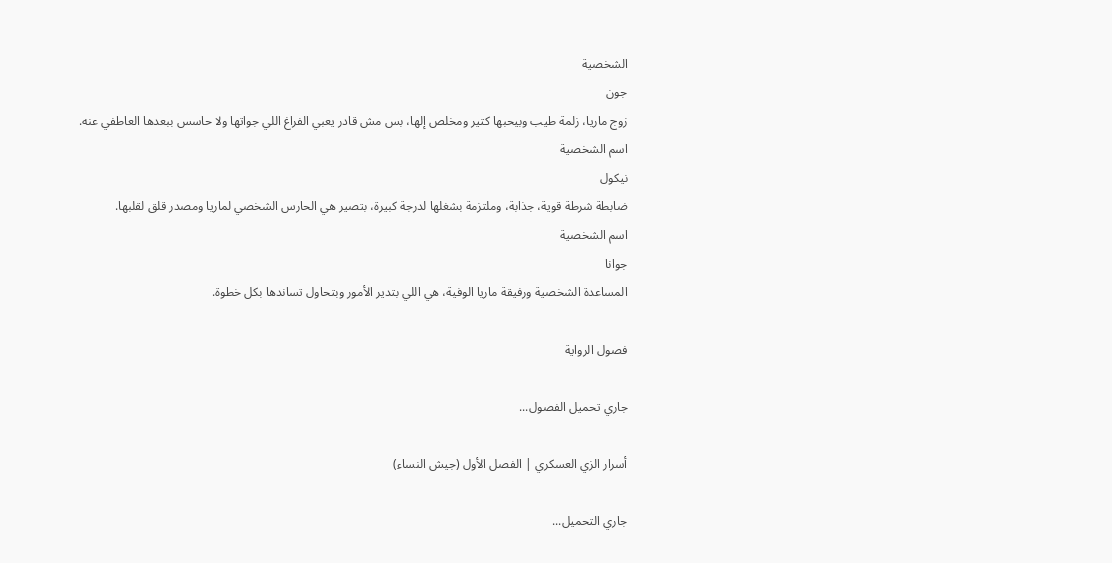الشخصية
جون
زوج ماريا، زلمة طيب وبيحبها كتير ومخلص إلها، بس مش قادر يعبي الفراغ اللي جواتها ولا حاسس ببعدها العاطفي عنه.
اسم الشخصية
نيكول
ضابطة شرطة قوية، جذابة، وملتزمة بشغلها لدرجة كبيرة، بتصير هي الحارس الشخصي لماريا ومصدر قلق لقلبها.
اسم الشخصية
جوانا
المساعدة الشخصية ورفيقة ماريا الوفية، هي اللي بتدير الأمور وبتحاول تساندها بكل خطوة.

فصول الرواية

جاري تحميل الفصول...

أسرار الزي العسكري | الفصل الأول (جيش النساء)

جاري التحميل...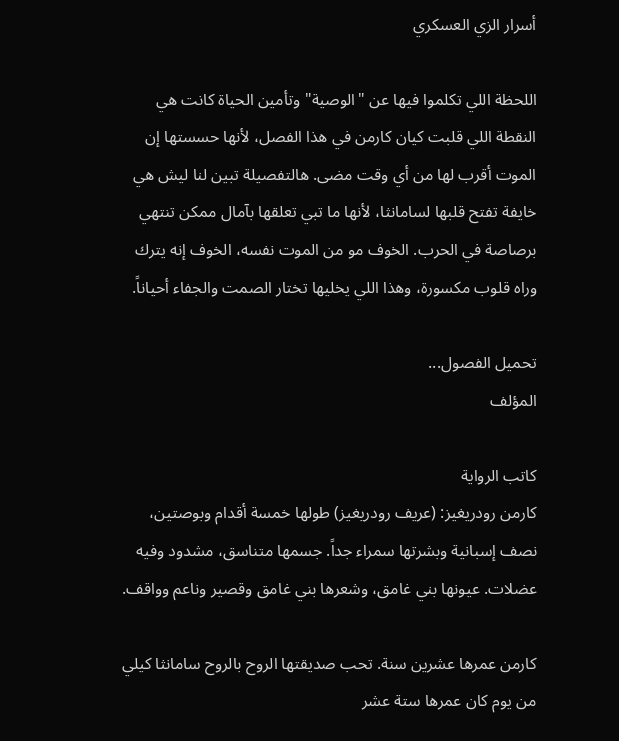أسرار الزي العسكري

اللحظة اللي تكلموا فيها عن "الوصية" وتأمين الحياة كانت هي النقطة اللي قلبت كيان كارمن في هذا الفصل، لأنها حسستها إن الموت أقرب لها من أي وقت مضى. هالتفصيلة تبين لنا ليش هي خايفة تفتح قلبها لسامانثا، لأنها ما تبي تعلقها بآمال ممكن تنتهي برصاصة في الحرب. الخوف مو من الموت نفسه، الخوف إنه يترك وراه قلوب مكسورة، وهذا اللي يخليها تختار الصمت والجفاء أحياناً.

تحميل الفصول...
المؤلف

كاتب الرواية
كارمن رودريغيز: (عريف رودريغيز) طولها خمسة أقدام وبوصتين، نصف إسبانية وبشرتها سمراء جداً. جسمها متناسق، مشدود وفيه عضلات. عيونها بني غامق، وشعرها بني غامق وقصير وناعم وواقف.

كارمن عمرها عشرين سنة. تحب صديقتها الروح بالروح سامانثا كيلي من يوم كان عمرها ستة عشر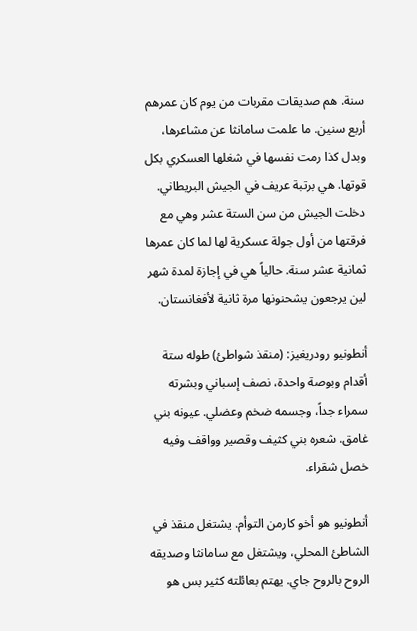سنة. هم صديقات مقربات من يوم كان عمرهم أربع سنين. ما علمت سامانثا عن مشاعرها، وبدل كذا رمت نفسها في شغلها العسكري بكل قوتها. هي برتبة عريف في الجيش البريطاني. دخلت الجيش من سن الستة عشر وهي مع فرقتها من أول جولة عسكرية لها لما كان عمرها ثمانية عشر سنة. حالياً هي في إجازة لمدة شهر لين يرجعون يشحنونها مرة ثانية لأفغانستان.

أنطونيو رودريغيز: (منقذ شواطئ) طوله ستة أقدام وبوصة واحدة، نصف إسباني وبشرته سمراء جداً، وجسمه ضخم وعضلي. عيونه بني غامق. شعره بني كثيف وقصير وواقف وفيه خصل شقراء.

أنطونيو هو أخو كارمن التوأم. يشتغل منقذ في الشاطئ المحلي، ويشتغل مع سامانثا وصديقه الروح بالروح جاي. يهتم بعائلته كثير بس هو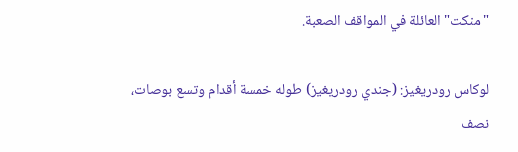"منكت" العائلة في المواقف الصعبة.

لوكاس رودريغيز: (جندي رودريغيز) طوله خمسة أقدام وتسع بوصات، نصف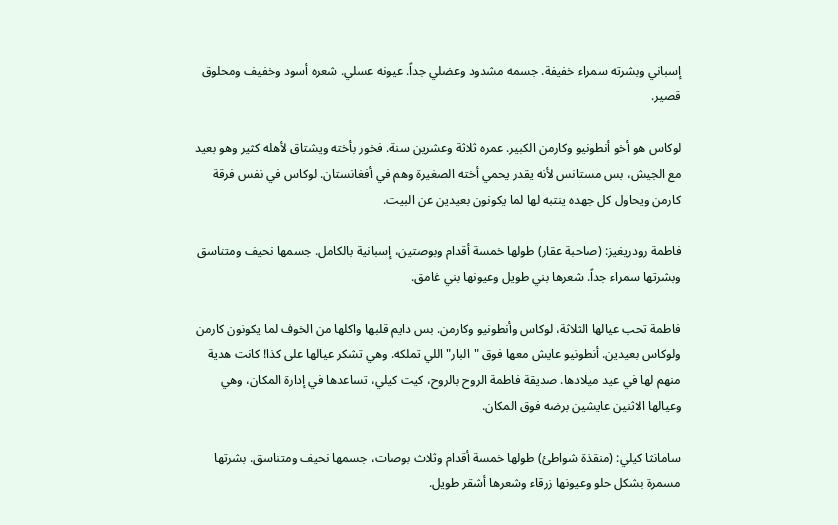إسباني وبشرته سمراء خفيفة. جسمه مشدود وعضلي جداً. عيونه عسلي. شعره أسود وخفيف ومحلوق قصير.

لوكاس هو أخو أنطونيو وكارمن الكبير. عمره ثلاثة وعشرين سنة. فخور بأخته ويشتاق لأهله كثير وهو بعيد مع الجيش، بس مستانس لأنه يقدر يحمي أخته الصغيرة وهم في أفغانستان. لوكاس في نفس فرقة كارمن ويحاول كل جهده ينتبه لها لما يكونون بعيدين عن البيت.

فاطمة رودريغيز: (صاحبة عقار) طولها خمسة أقدام وبوصتين، إسبانية بالكامل. جسمها نحيف ومتناسق وبشرتها سمراء جداً. شعرها بني طويل وعيونها بني غامق.

فاطمة تحب عيالها الثلاثة، لوكاس وأنطونيو وكارمن. بس دايم قلبها واكلها من الخوف لما يكونون كارمن ولوكاس بعيدين. أنطونيو عايش معها فوق "البار" اللي تملكه. وهي تشكر عيالها على كذا! كانت هدية منهم لها في عيد ميلادها. صديقة فاطمة الروح بالروح، كيت كيلي، تساعدها في إدارة المكان، وهي وعيالها الاثنين عايشين برضه فوق المكان.

سامانثا كيلي: (منقذة شواطئ) طولها خمسة أقدام وثلاث بوصات، جسمها نحيف ومتناسق. بشرتها مسمرة بشكل حلو وعيونها زرقاء وشعرها أشقر طويل.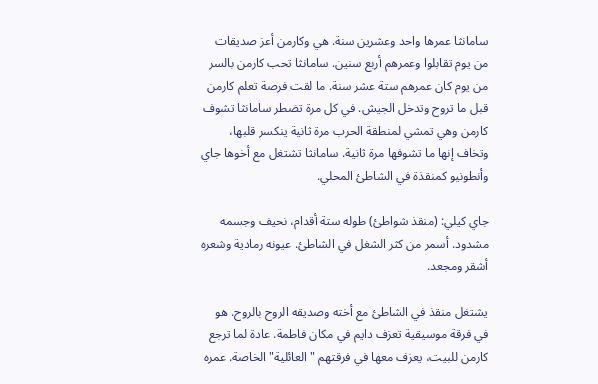سامانثا عمرها واحد وعشرين سنة. هي وكارمن أعز صديقات من يوم تقابلوا وعمرهم أربع سنين. سامانثا تحب كارمن بالسر من يوم كان عمرهم ستة عشر سنة. ما لقت فرصة تعلم كارمن قبل ما تروح وتدخل الجيش. في كل مرة تضطر سامانثا تشوف كارمن وهي تمشي لمنطقة الحرب مرة ثانية ينكسر قلبها، وتخاف إنها ما تشوفها مرة ثانية. سامانثا تشتغل مع أخوها جاي وأنطونيو كمنقذة في الشاطئ المحلي.

جاي كيلي: (منقذ شواطئ) طوله ستة أقدام، نحيف وجسمه مشدود. أسمر من كثر الشغل في الشاطئ. عيونه رمادية وشعره أشقر ومجعد.

يشتغل منقذ في الشاطئ مع أخته وصديقه الروح بالروح. هو في فرقة موسيقية تعزف دايم في مكان فاطمة. عادة لما ترجع كارمن للبيت، يعزف معها في فرقتهم "العائلية" الخاصة. عمره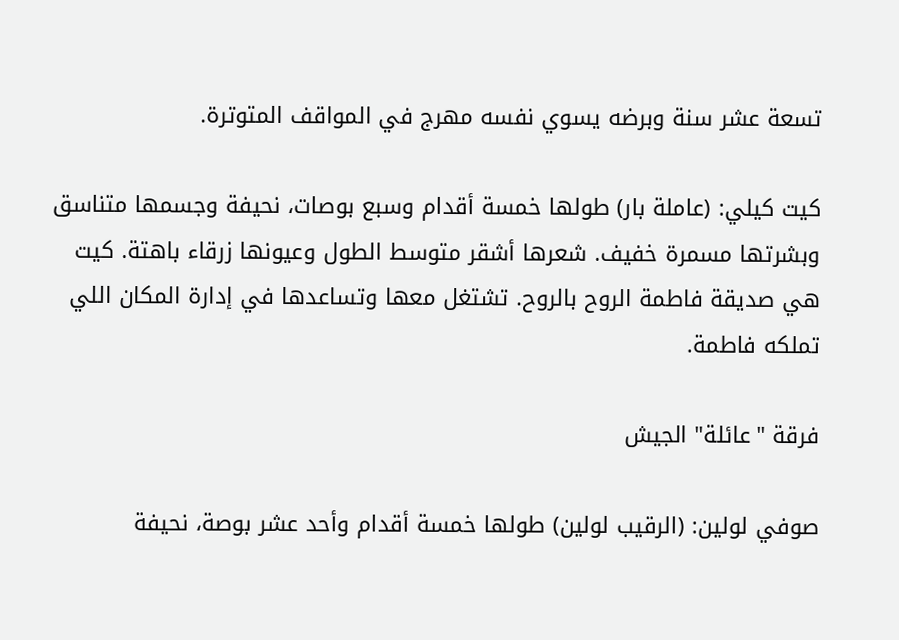تسعة عشر سنة وبرضه يسوي نفسه مهرج في المواقف المتوترة.

كيت كيلي: (عاملة بار) طولها خمسة أقدام وسبع بوصات، نحيفة وجسمها متناسق وبشرتها مسمرة خفيف. شعرها أشقر متوسط الطول وعيونها زرقاء باهتة. كيت هي صديقة فاطمة الروح بالروح. تشتغل معها وتساعدها في إدارة المكان اللي تملكه فاطمة.

فرقة "عائلة" الجيش

صوفي لولين: (الرقيب لولين) طولها خمسة أقدام وأحد عشر بوصة، نحيفة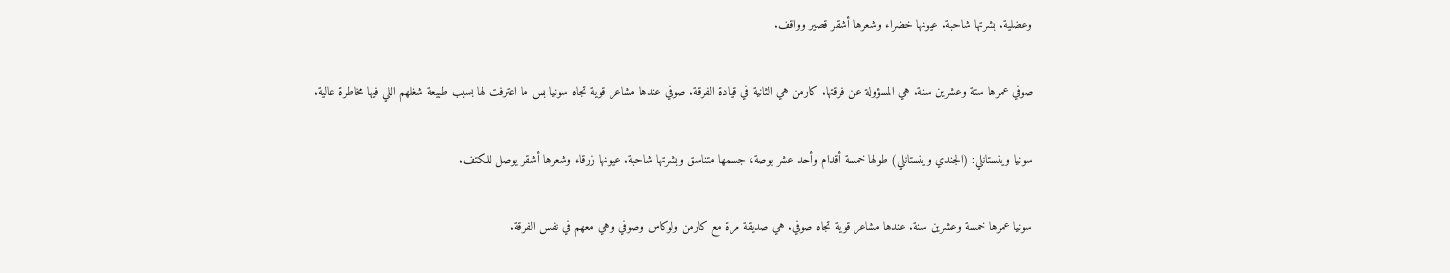وعضلية. بشرتها شاحبة. عيونها خضراء وشعرها أشقر قصير وواقف.

صوفي عمرها ستة وعشرين سنة. هي المسؤولة عن فرقتها. كارمن هي الثانية في قيادة الفرقة. صوفي عندها مشاعر قوية تجاه سونيا بس ما اعترفت لها بسبب طبيعة شغلهم اللي فيها مخاطرة عالية.

سونيا وينستانلي: (الجندي وينستانلي) طولها خمسة أقدام وأحد عشر بوصة، جسمها متناسق وبشرتها شاحبة. عيونها زرقاء وشعرها أشقر يوصل للكتف.

سونيا عمرها خمسة وعشرين سنة. عندها مشاعر قوية تجاه صوفي. هي صديقة مرة مع كارمن ولوكاس وصوفي وهي معهم في نفس الفرقة.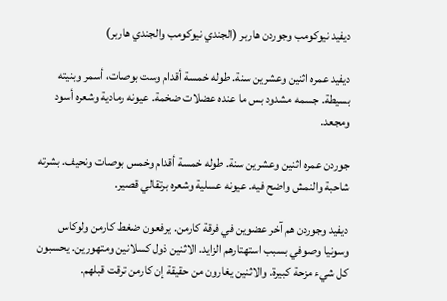ديفيد نيوكومب وجوردن هاربر (الجندي نيوكومب والجندي هاربر)

ديفيد عمره اثنين وعشرين سنة. طوله خمسة أقدام وست بوصات، أسمر وبنيته بسيطة. جسمه مشدود بس ما عنده عضلات ضخمة. عيونه رمادية وشعره أسود ومجعد.

جوردن عمره اثنين وعشرين سنة. طوله خمسة أقدام وخمس بوصات ونحيف. بشرته شاحبة والنمش واضح فيه. عيونه عسلية وشعره برتقالي قصير.

ديفيد وجوردن هم آخر عضوين في فرقة كارمن. يرفعون ضغط كارمن ولوكاس وسونيا وصوفي بسبب استهتارهم الزايد. الاثنين ذول كسلانين ومتهورين. يحسبون كل شيء مزحة كبيرة. والاثنين يغارون من حقيقة إن كارمن ترقت قبلهم.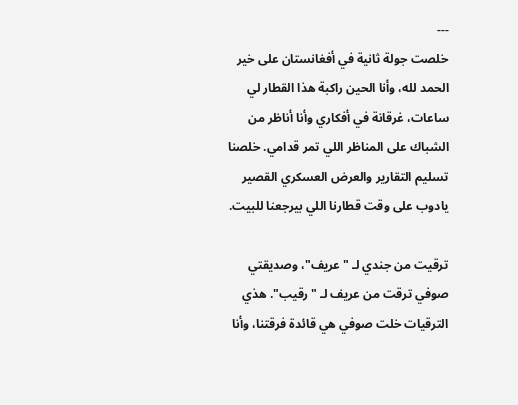---
خلصت جولة ثانية في أفغانستان على خير الحمد لله، وأنا الحين راكبة هذا القطار لي ساعات، غرقانة في أفكاري وأنا أناظر من الشباك على المناظر اللي تمر قدامي. خلصنا تسليم التقارير والعرض العسكري القصير يادوب على وقت قطارنا اللي بيرجعنا للبيت.

ترقيت من جندي لـ "عريف"، وصديقتي صوفي ترقت من عريف لـ "رقيب". هذي الترقيات خلت صوفي هي قائدة فرقتنا، وأنا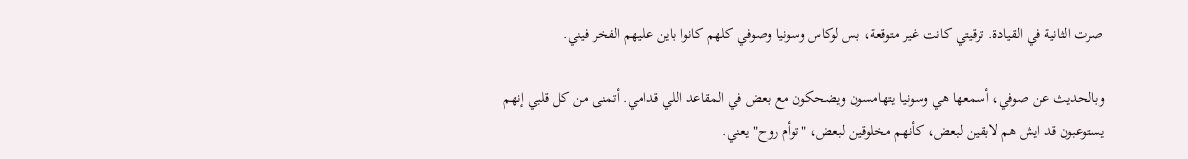صرت الثانية في القيادة. ترقيتي كانت غير متوقعة، بس لوكاس وسونيا وصوفي كلهم كانوا باين عليهم الفخر فيني.

وبالحديث عن صوفي، أسمعها هي وسونيا يتهامسون ويضحكون مع بعض في المقاعد اللي قدامي. أتمنى من كل قلبي إنهم يستوعبون قد ايش هم لابقين لبعض، كأنهم مخلوقين لبعض، "توأم روح" يعني.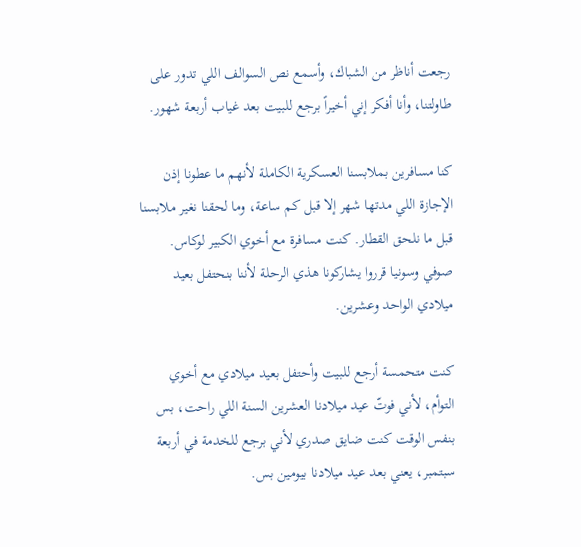رجعت أناظر من الشباك، وأسمع نص السوالف اللي تدور على طاولتنا، وأنا أفكر إني أخيراً برجع للبيت بعد غياب أربعة شهور.

كنا مسافرين بملابسنا العسكرية الكاملة لأنهم ما عطونا إذن الإجازة اللي مدتها شهر إلا قبل كم ساعة، وما لحقنا نغير ملابسنا قبل ما نلحق القطار. كنت مسافرة مع أخوي الكبير لوكاس. صوفي وسونيا قرروا يشاركونا هذي الرحلة لأننا بنحتفل بعيد ميلادي الواحد وعشرين.

كنت متحمسة أرجع للبيت وأحتفل بعيد ميلادي مع أخوي التوأم، لأني فوتّ عيد ميلادنا العشرين السنة اللي راحت، بس بنفس الوقت كنت ضايق صدري لأني برجع للخدمة في أربعة سبتمبر، يعني بعد عيد ميلادنا بيومين بس.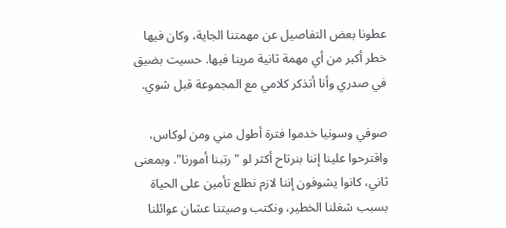عطونا بعض التفاصيل عن مهمتنا الجاية، وكان فيها خطر أكبر من أي مهمة ثانية مرينا فيها. حسيت بضيق في صدري وأنا أتذكر كلامي مع المجموعة قبل شوي.

صوفي وسونيا خدموا فترة أطول مني ومن لوكاس، واقترحوا علينا إننا بنرتاح أكثر لو "رتبنا أمورنا". وبمعنى ثاني، كانوا يشوفون إننا لازم نطلع تأمين على الحياة بسبب شغلنا الخطير، ونكتب وصيتنا عشان عوائلنا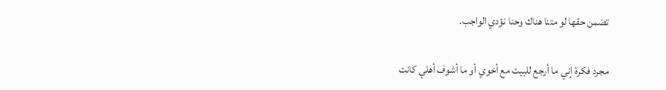تضمن حقها لو متنا هناك وحنا نؤدي الواجب.

مجرد فكرة إني ما أرجع للبيت مع أخوي أو ما أشوف أهلي كانت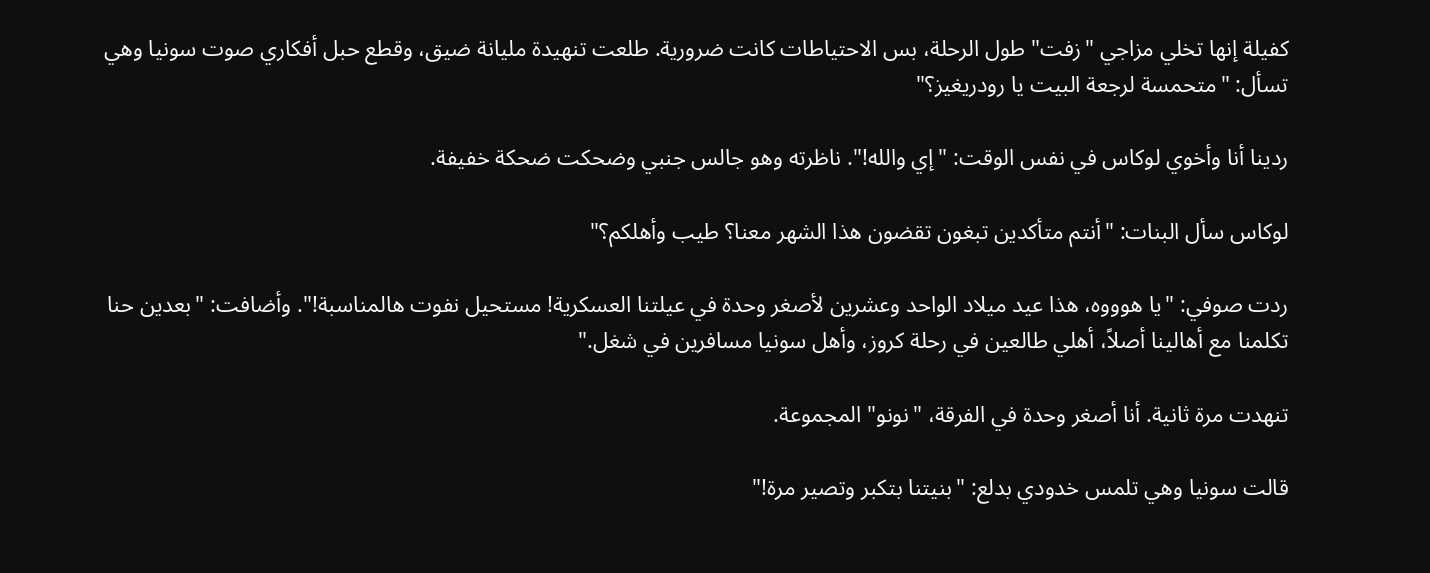كفيلة إنها تخلي مزاجي "زفت" طول الرحلة، بس الاحتياطات كانت ضرورية. طلعت تنهيدة مليانة ضيق، وقطع حبل أفكاري صوت سونيا وهي تسأل: "متحمسة لرجعة البيت يا رودريغيز؟"

ردينا أنا وأخوي لوكاس في نفس الوقت: "إي والله!". ناظرته وهو جالس جنبي وضحكت ضحكة خفيفة.

لوكاس سأل البنات: "أنتم متأكدين تبغون تقضون هذا الشهر معنا؟ طيب وأهلكم؟"

ردت صوفي: "يا هوووه، هذا عيد ميلاد الواحد وعشرين لأصغر وحدة في عيلتنا العسكرية! مستحيل نفوت هالمناسبة!". وأضافت: "بعدين حنا تكلمنا مع أهالينا أصلاً، أهلي طالعين في رحلة كروز، وأهل سونيا مسافرين في شغل."

تنهدت مرة ثانية. أنا أصغر وحدة في الفرقة، "نونو" المجموعة.

قالت سونيا وهي تلمس خدودي بدلع: "بنيتنا بتكبر وتصير مرة!"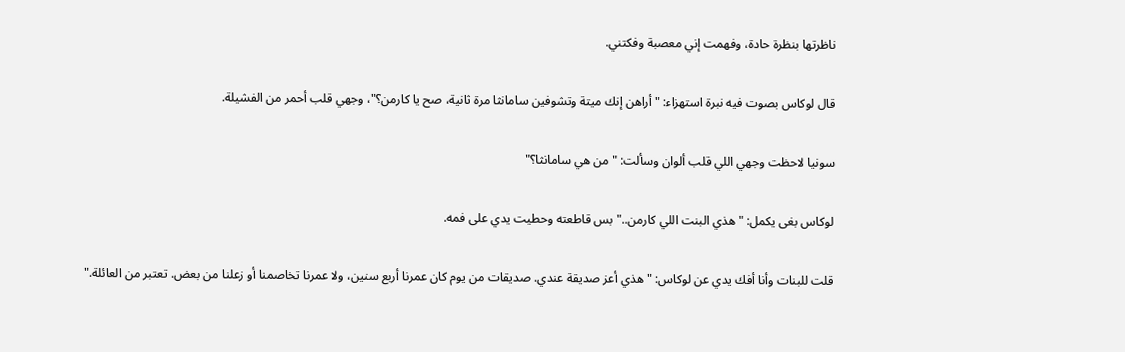ناظرتها بنظرة حادة، وفهمت إني معصبة وفكتني.

قال لوكاس بصوت فيه نبرة استهزاء: "أراهن إنك ميتة وتشوفين سامانثا مرة ثانية، صح يا كارمن؟"، وجهي قلب أحمر من الفشيلة.

سونيا لاحظت وجهي اللي قلب ألوان وسألت: "من هي سامانثا؟"

لوكاس بغى يكمل: "هذي البنت اللي كارمن.." بس قاطعته وحطيت يدي على فمه.

قلت للبنات وأنا أفك يدي عن لوكاس: "هذي أعز صديقة عندي. صديقات من يوم كان عمرنا أربع سنين، ولا عمرنا تخاصمنا أو زعلنا من بعض. تعتبر من العائلة."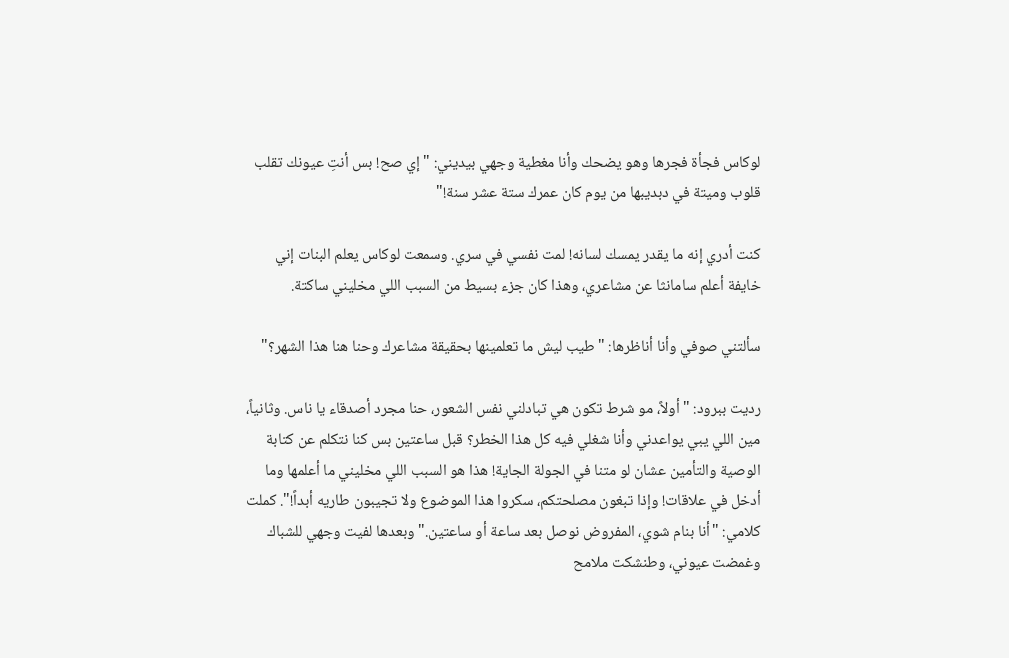لوكاس فجأة فجرها وهو يضحك وأنا مغطية وجهي بيديني: "إي صح! بس أنتِ عيونك تقلب قلوب وميتة في دبديبها من يوم كان عمرك ستة عشر سنة!"

كنت أدري إنه ما يقدر يمسك لسانه! لمت نفسي في سري. وسمعت لوكاس يعلم البنات إني خايفة أعلم سامانثا عن مشاعري، وهذا كان جزء بسيط من السبب اللي مخليني ساكتة.

سألتني صوفي وأنا أناظرها: "طيب ليش ما تعلمينها بحقيقة مشاعرك وحنا هنا هذا الشهر؟"

رديت ببرود: "أولاً، مو شرط تكون هي تبادلني نفس الشعور، حنا مجرد أصدقاء يا ناس. وثانياً، مين اللي يبي يواعدني وأنا شغلي فيه كل هذا الخطر؟ قبل ساعتين بس كنا نتكلم عن كتابة الوصية والتأمين عشان لو متنا في الجولة الجاية! هذا هو السبب اللي مخليني ما أعلمها وما أدخل في علاقات! وإذا تبغون مصلحتكم، سكروا هذا الموضوع ولا تجيبون طاريه أبداً!". كملت كلامي: "أنا بنام شوي، المفروض نوصل بعد ساعة أو ساعتين." وبعدها لفيت وجهي للشباك وغمضت عيوني، وطنشكت ملامح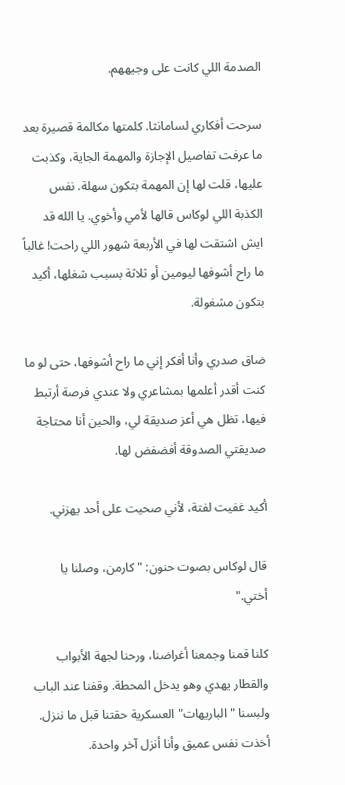الصدمة اللي كانت على وجيههم.

سرحت أفكاري لسامانثا. كلمتها مكالمة قصيرة بعد ما عرفت تفاصيل الإجازة والمهمة الجاية، وكذبت عليها، قلت لها إن المهمة بتكون سهلة. نفس الكذبة اللي لوكاس قالها لأمي وأخوي. يا الله قد ايش اشتقت لها في الأربعة شهور اللي راحت! غالباً ما راح أشوفها ليومين أو ثلاثة بسبب شغلها، أكيد بتكون مشغولة.

ضاق صدري وأنا أفكر إني ما راح أشوفها، حتى لو ما كنت أقدر أعلمها بمشاعري ولا عندي فرصة أرتبط فيها، تظل هي أعز صديقة لي، والحين أنا محتاجة صديقتي الصدوقة أفضفض لها.

أكيد غفيت لفتة، لأني صحيت على أحد يهزني.

قال لوكاس بصوت حنون: "كارمن، وصلنا يا أختي."

كلنا قمنا وجمعنا أغراضنا، ورحنا لجهة الأبواب والقطار يهدي وهو يدخل المحطة. وقفنا عند الباب ولبسنا "الباريهات" العسكرية حقتنا قبل ما ننزل. أخذت نفس عميق وأنا أنزل آخر واحدة.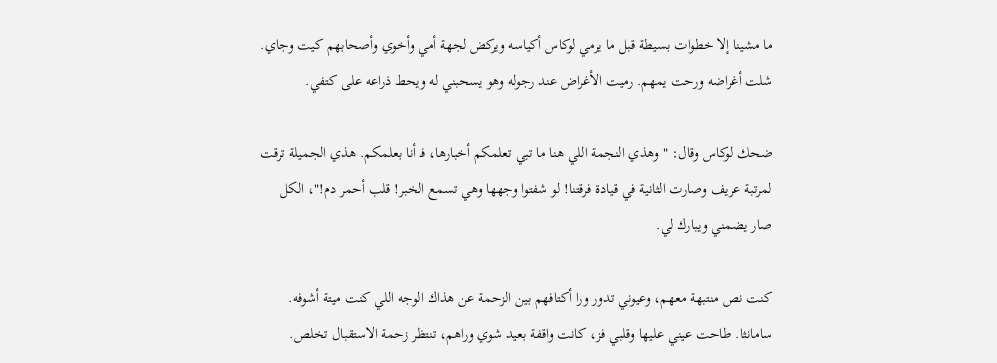ما مشينا إلا خطوات بسيطة قبل ما يرمي لوكاس أكياسه ويركض لجهة أمي وأخوي وأصحابهم كيت وجاي. شلت أغراضه ورحت يمهم. رميت الأغراض عند رجوله وهو يسحبني له ويحط ذراعه على كتفي.

ضحك لوكاس وقال: "وهذي النجمة اللي هنا ما تبي تعلمكم أخبارها، فـ أنا بعلمكم. هذي الجميلة ترقت لمرتبة عريف وصارت الثانية في قيادة فرقتنا! لو شفتوا وجهها وهي تسمع الخبر! قلب أحمر دم!"، الكل صار يضمني ويبارك لي.

كنت نص منتبهة معهم، وعيوني تدور ورا أكتافهم بين الزحمة عن هذاك الوجه اللي كنت ميتة أشوفه. سامانثا. طاحت عيني عليها وقلبي فز، كانت واقفة بعيد شوي وراهم، تنتظر زحمة الاستقبال تخلص.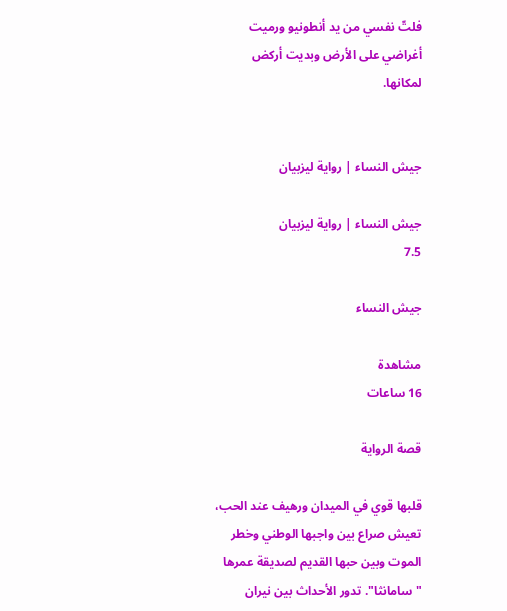فلتّ نفسي من يد أنطونيو ورميت أغراضي على الأرض وبديت أركض لمكانها.


جيش النساء | رواية ليزبيان

جيش النساء | رواية ليزبيان
7.5

جيش النساء

مشاهدة
16 ساعات

قصة الرواية

قلبها قوي في الميدان ورهيف عند الحب، تعيش صراع بين واجبها الوطني وخطر الموت وبين حبها القديم لصديقة عمرها "سامانثا". تدور الأحداث بين نيران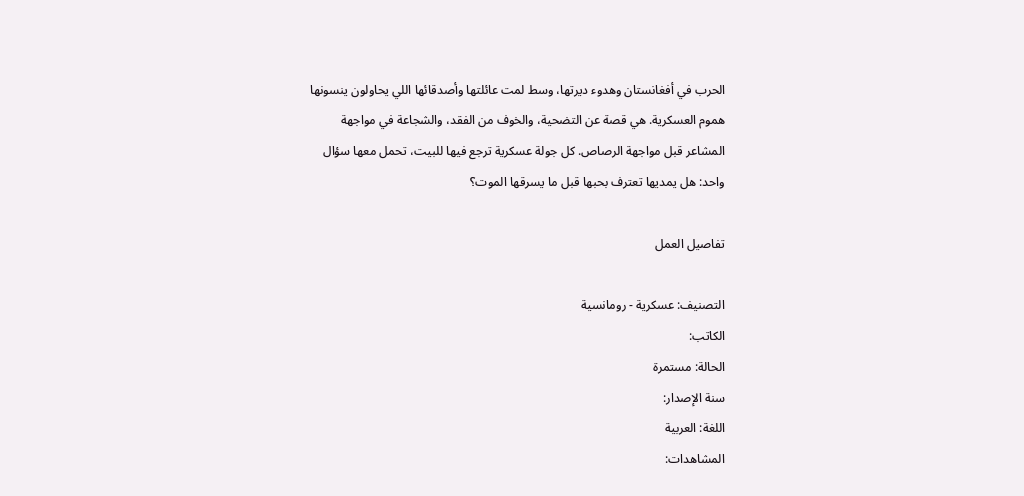الحرب في أفغانستان وهدوء ديرتها، وسط لمت عائلتها وأصدقائها اللي يحاولون ينسونها هموم العسكرية. هي قصة عن التضحية، والخوف من الفقد، والشجاعة في مواجهة المشاعر قبل مواجهة الرصاص. كل جولة عسكرية ترجع فيها للبيت، تحمل معها سؤال واحد: هل يمديها تعترف بحبها قبل ما يسرقها الموت؟

تفاصيل العمل

التصنيف: عسكرية - رومانسية
الكاتب:
الحالة: مستمرة
سنة الإصدار:
اللغة: العربية
المشاهدات: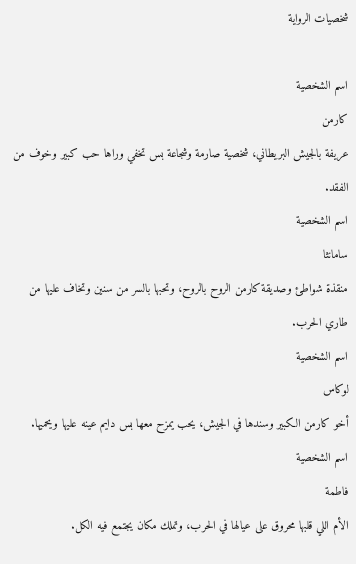شخصيات الرواية

اسم الشخصية
كارمن
عريفة بالجيش البريطاني، شخصية صارمة وشجاعة بس تخفي وراها حب كبير وخوف من الفقد.
اسم الشخصية
سامانثا
منقذة شواطئ وصديقة كارمن الروح بالروح، وتحبها بالسر من سنين وتخاف عليها من طاري الحرب.
اسم الشخصية
لوكاس
أخو كارمن الكبير وسندها في الجيش، يحب يمزح معها بس دايم عينه عليها ويحميها.
اسم الشخصية
فاطمة
الأم اللي قلبها محروق على عيالها في الحرب، وتملك مكان يجتمع فيه الكل.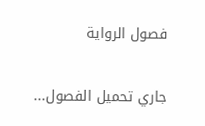فصول الرواية

جاري تحميل الفصول...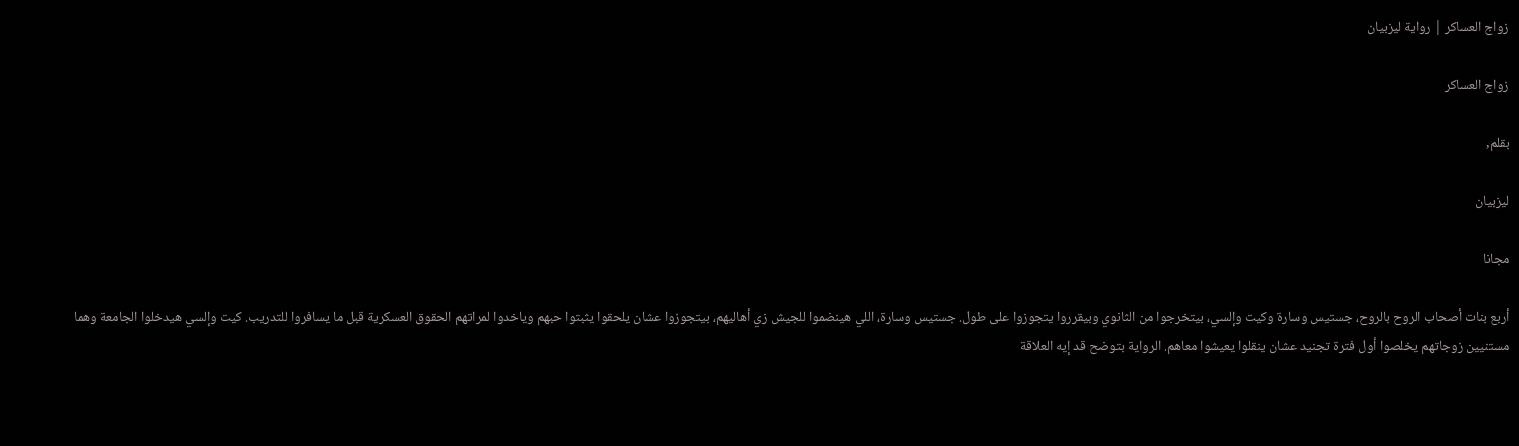زواج العساكر | رواية ليزبيان

زواج العساكر

بقلم,

ليزبيان

مجانا

أربع بنات أصحاب الروح بالروح، جستيس وسارة وكيت وإلسي، بيتخرجوا من الثانوي وبيقرروا يتجوزوا على طول. جستيس وسارة، اللي هينضموا للجيش زي أهاليهم، بيتجوزوا عشان يلحقوا يثبتوا حبهم وياخدوا لمراتهم الحقوق العسكرية قبل ما يسافروا للتدريب. كيت وإلسي هيدخلوا الجامعة وهما مستنيين زوجاتهم يخلصوا أول فترة تجنيد عشان ينقلوا يعيشوا معاهم. الرواية بتوضح قد إيه العلاقة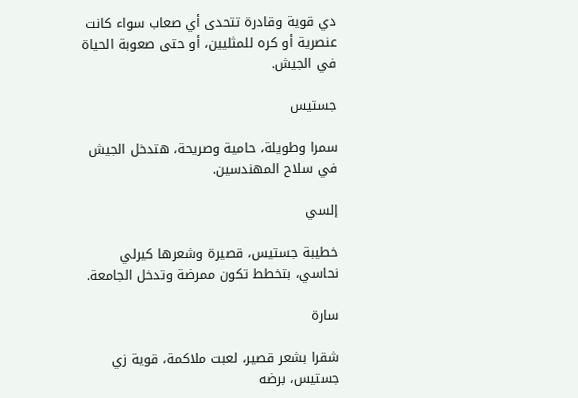دي قوية وقادرة تتحدى أي صعاب سواء كانت عنصرية أو كره للمثليين، أو حتى صعوبة الحياة في الجيش.

جستيس

سمرا وطويلة، حامية وصريحة، هتدخل الجيش في سلاح المهندسين.

إلسي

خطيبة جستيس، قصيرة وشعرها كيرلي نحاسي، بتخطط تكون ممرضة وتدخل الجامعة.

سارة

شقرا بشعر قصير، لعبت ملاكمة، قوية زي جستيس، برضه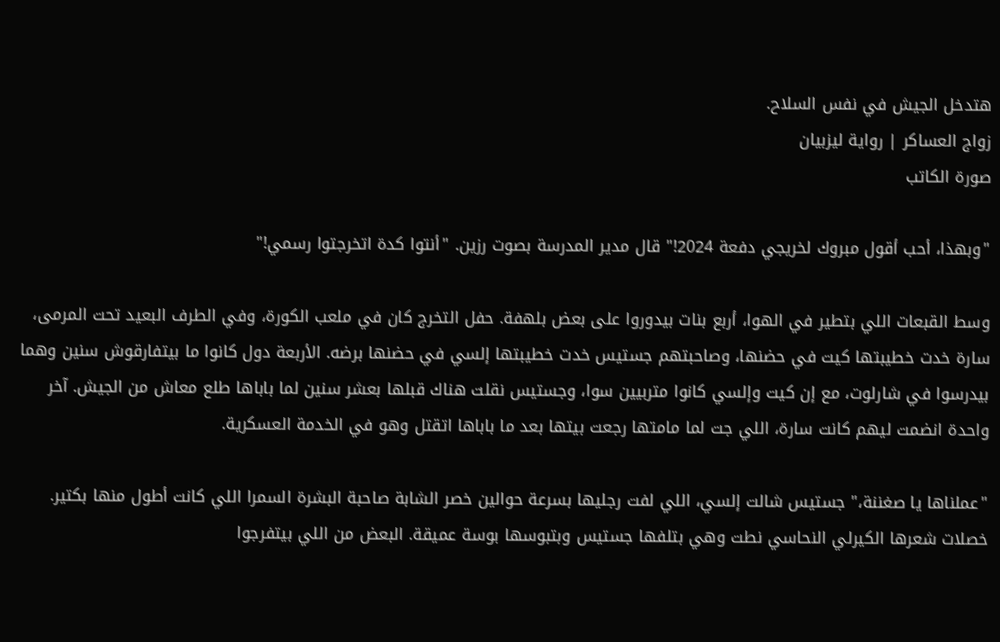هتدخل الجيش في نفس السلاح.
زواج العساكر | رواية ليزبيان
صورة الكاتب

"وبهذا، أحب أقول مبروك لخريجي دفعة 2024!" قال مدير المدرسة بصوت رزين. "أنتوا كدة اتخرجتوا رسمي!"

وسط القبعات اللي بتطير في الهوا، أربع بنات بيدوروا على بعض بلهفة. حفل التخرج كان في ملعب الكورة، وفي الطرف البعيد تحت المرمى، سارة خدت خطيبتها كيت في حضنها، وصاحبتهم جستيس خدت خطيبتها إلسي في حضنها برضه. الأربعة دول كانوا ما بيتفارقوش سنين وهما بيدرسوا في شارلوت، مع إن كيت وإلسي كانوا متربيين سوا، وجستيس نقلت هناك قبلها بعشر سنين لما باباها طلع معاش من الجيش. آخر واحدة انضمت ليهم كانت سارة، اللي جت لما مامتها رجعت بيتها بعد ما باباها اتقتل وهو في الخدمة العسكرية.

"عملناها يا صغننة،" جستيس شالت إلسي، اللي لفت رجليها بسرعة حوالين خصر الشابة صاحبة البشرة السمرا اللي كانت أطول منها بكتير. خصلات شعرها الكيرلي النحاسي نطت وهي بتلفها جستيس وبتبوسها بوسة عميقة. البعض من اللي بيتفرجوا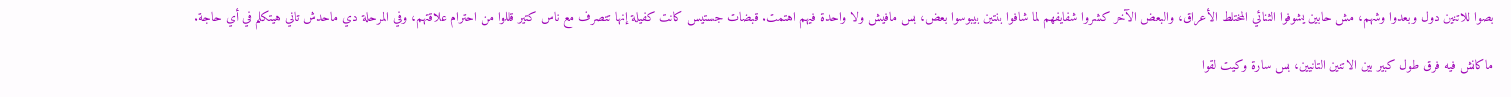بصوا للاتنين دول وبعدوا وشهم، مش حابين يشوفوا الثنائي المختلط الأعراق، والبعض الآخر كشروا شفايفهم لما شافوا بنتين بيبوسوا بعض، بس مافيش ولا واحدة فيهم اهتمت. قبضات جستيس كانت كفيلة إنها تتصرف مع ناس كتير قللوا من احترام علاقتهم، وفي المرحلة دي ماحدش تاني هيتكلم في أي حاجة.

ماكانش فيه فرق طول كبير بين الاتنين التانيين، بس سارة وكيت لقوا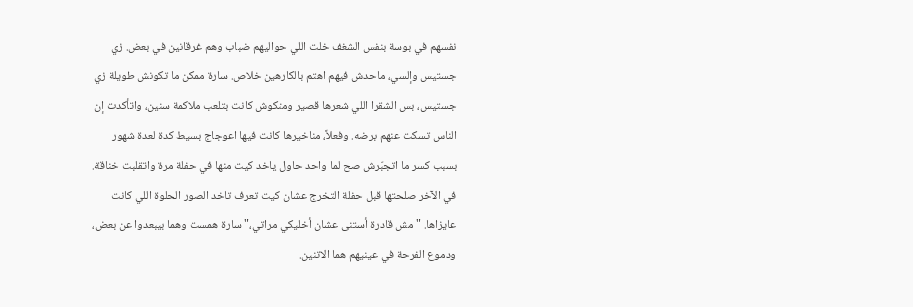نفسهم في بوسة بنفس الشغف خلت اللي حواليهم ضباب وهم غرقانين في بعض. زي جستيس وإلسي، ماحدش فيهم اهتم بالكارهين خلاص. سارة ممكن ما تكونش طويلة زي جستيس، بس الشقرا اللي شعرها قصير ومنكوش كانت بتلعب ملاكمة سنين، واتأكدت إن الناس تسكت عنهم برضه. وفعلاً، مناخيرها كانت فيها اعوجاج بسيط كدة لعدة شهور بسبب كسر ما اتجبّرش صح لما واحد حاول ياخد كيت منها في حفلة مرة واتقلبت خناقة. في الآخر صلحتها قبل حفلة التخرج عشان كيت تعرف تاخد الصور الحلوة اللي كانت عايزاها. "مش قادرة أستنى عشان أخليكي مراتي،" سارة همست وهما بيبعدوا عن بعض، ودموع الفرحة في عينيهم هما الاتنين.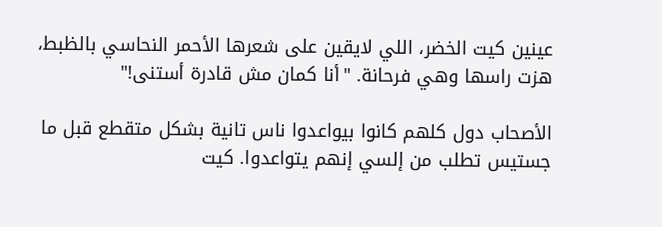عينين كيت الخضر، اللي لايقين على شعرها الأحمر النحاسي بالظبط، هزت راسها وهي فرحانة. "أنا كمان مش قادرة أستنى!"

الأصحاب دول كلهم كانوا بيواعدوا ناس تانية بشكل متقطع قبل ما جستيس تطلب من إلسي إنهم يتواعدوا. كيت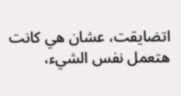اتضايقت، عشان هي كانت هتعمل نفس الشيء،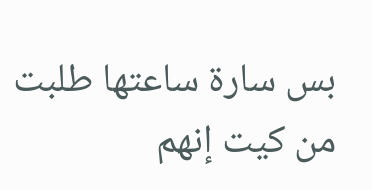بس سارة ساعتها طلبت من كيت إنهم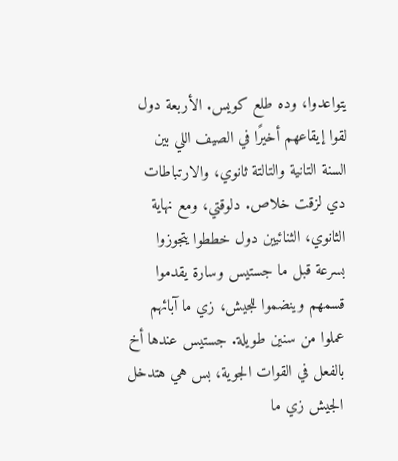يتواعدوا، وده طلع كويس. الأربعة دول لقوا إيقاعهم أخيرًا في الصيف اللي بين السنة التانية والتالتة ثانوي، والارتباطات دي لزقت خلاص. دلوقتي، ومع نهاية الثانوي، الثنائيين دول خططوا يتجوزوا بسرعة قبل ما جستيس وسارة يقدموا قسمهم وينضموا للجيش، زي ما آبائهم عملوا من سنين طويلة. جستيس عندها أخ بالفعل في القوات الجوية، بس هي هتدخل الجيش زي ما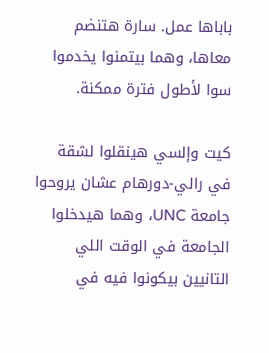باباها عمل. سارة هتنضم معاها، وهما بيتمنوا يخدموا سوا لأطول فترة ممكنة.

كيت وإلسي هينقلوا لشقة في رالي-دورهام عشان يروحوا جامعة UNC، وهما هيدخلوا الجامعة في الوقت اللي التانيين بيكونوا فيه في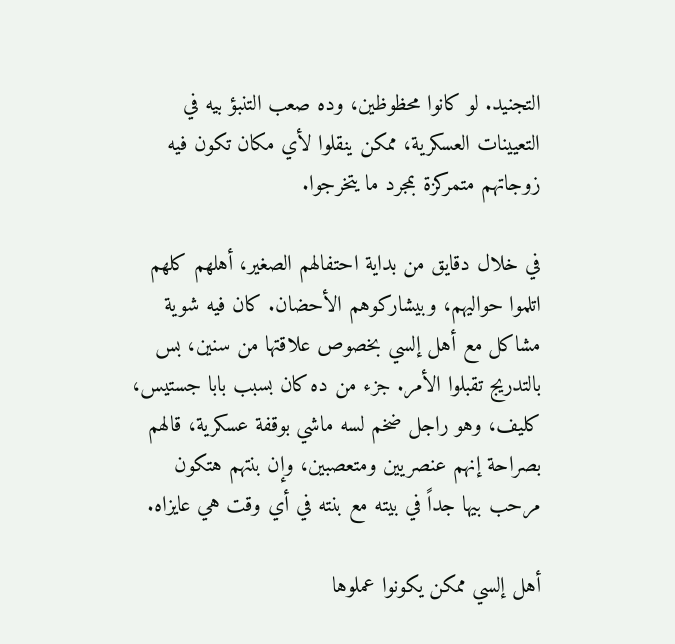التجنيد. لو كانوا محظوظين، وده صعب التنبؤ بيه في التعيينات العسكرية، ممكن ينقلوا لأي مكان تكون فيه زوجاتهم متمركزة بمجرد ما يتخرجوا.

في خلال دقايق من بداية احتفالهم الصغير، أهلهم كلهم اتلموا حواليهم، وبيشاركوهم الأحضان. كان فيه شوية مشاكل مع أهل إلسي بخصوص علاقتها من سنين، بس بالتدريج تقبلوا الأمر. جزء من ده كان بسبب بابا جستيس، كليف، وهو راجل ضخم لسه ماشي بوقفة عسكرية، قالهم بصراحة إنهم عنصريين ومتعصبين، وإن بنتهم هتكون مرحب بيها جداً في بيته مع بنته في أي وقت هي عايزاه.

أهل إلسي ممكن يكونوا عملوها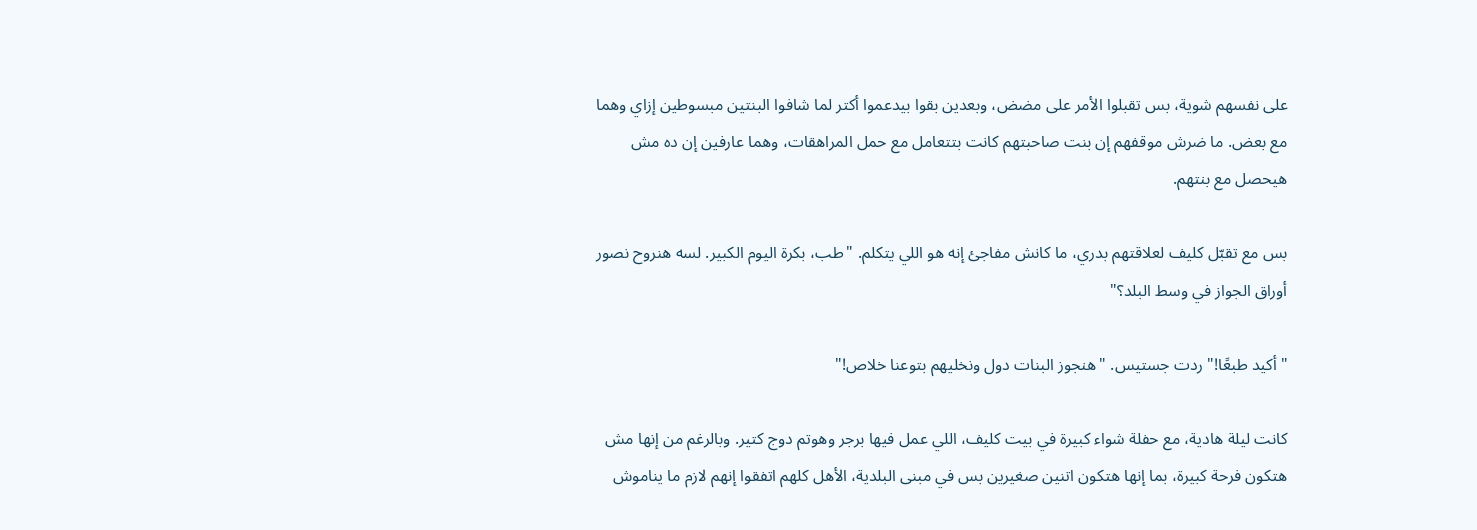على نفسهم شوية، بس تقبلوا الأمر على مضض، وبعدين بقوا بيدعموا أكتر لما شافوا البنتين مبسوطين إزاي وهما مع بعض. ما ضرش موقفهم إن بنت صاحبتهم كانت بتتعامل مع حمل المراهقات، وهما عارفين إن ده مش هيحصل مع بنتهم.

بس مع تقبّل كليف لعلاقتهم بدري، ما كانش مفاجئ إنه هو اللي يتكلم. "طب، بكرة اليوم الكبير. لسه هنروح نصور أوراق الجواز في وسط البلد؟"

"أكيد طبعًا!" ردت جستيس. "هنجوز البنات دول ونخليهم بتوعنا خلاص!"

كانت ليلة هادية، مع حفلة شواء كبيرة في بيت كليف، اللي عمل فيها برجر وهوتم دوج كتير. وبالرغم من إنها مش هتكون فرحة كبيرة، بما إنها هتكون اتنين صغيرين بس في مبنى البلدية، الأهل كلهم اتفقوا إنهم لازم ما يناموش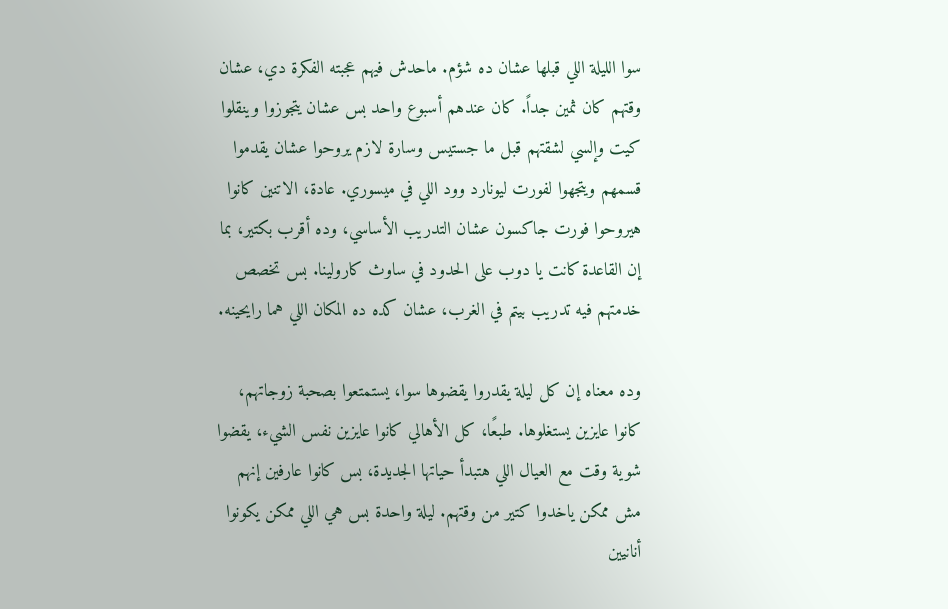سوا الليلة اللي قبلها عشان ده شؤم. ماحدش فيهم عجبته الفكرة دي، عشان وقتهم كان ثمين جداً. كان عندهم أسبوع واحد بس عشان يتجوزوا وينقلوا كيت وإلسي لشقتهم قبل ما جستيس وسارة لازم يروحوا عشان يقدموا قسمهم ويتجهوا لفورت ليونارد وود اللي في ميسوري. عادة، الاتنين كانوا هيروحوا فورت جاكسون عشان التدريب الأساسي، وده أقرب بكتير، بما إن القاعدة كانت يا دوب على الحدود في ساوث كارولينا. بس تخصص خدمتهم فيه تدريب بيتم في الغرب، عشان كده ده المكان اللي هما رايحينه.

وده معناه إن كل ليلة يقدروا يقضوها سوا، يستمتعوا بصحبة زوجاتهم، كانوا عايزين يستغلوها. طبعًا، كل الأهالي كانوا عايزين نفس الشيء، يقضوا شوية وقت مع العيال اللي هتبدأ حياتها الجديدة، بس كانوا عارفين إنهم مش ممكن ياخدوا كتير من وقتهم. ليلة واحدة بس هي اللي ممكن يكونوا أنانيين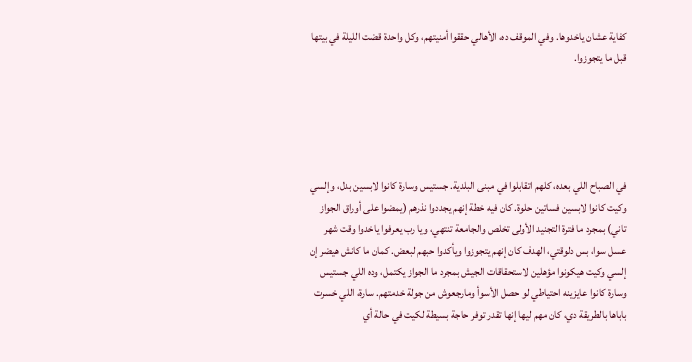كفاية عشان ياخدوها. وفي الموقف ده، الأهالي حققوا أمنيتهم، وكل واحدة قضت الليلة في بيتها قبل ما يتجوزوا.





في الصباح اللي بعده، كلهم اتقابلوا في مبنى البلدية. جستيس وسارة كانوا لابسين بدل، وإلسي وكيت كانوا لابسين فساتين حلوة. كان فيه خطة إنهم يجددوا نذرهم (يمضوا على أوراق الجواز تاني) بمجرد ما فترة التجنيد الأولى تخلص والجامعة تنتهي، ويا رب يعرفوا ياخدوا وقت شهر عسل سوا، بس دلوقتي، الهدف كان إنهم يتجوزوا ويأكدوا حبهم لبعض. كمان ما كانش هيضر إن إلسي وكيت هيكونوا مؤهلين لاستحقاقات الجيش بمجرد ما الجواز يكتمل، وده اللي جستيس وسارة كانوا عايزينه احتياطي لو حصل الأسوأ ومارجعوش من جولة خدمتهم. سارة، اللي خسرت باباها بالطريقة دي، كان مهم ليها إنها تقدر توفر حاجة بسيطة لكيت في حالة أي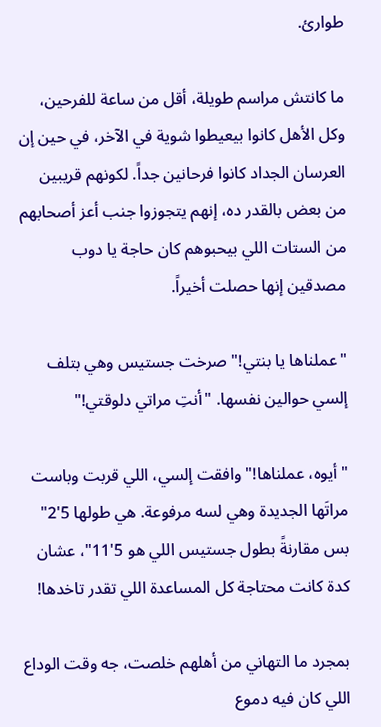طوارئ.

ما كانتش مراسم طويلة، أقل من ساعة للفرحين، وكل الأهل كانوا بيعيطوا شوية في الآخر، في حين إن العرسان الجداد كانوا فرحانين جداً. لكونهم قريبين من بعض بالقدر ده، إنهم يتجوزوا جنب أعز أصحابهم من الستات اللي بيحبوهم كان حاجة يا دوب مصدقين إنها حصلت أخيراً.

"عملناها يا بنتي!" صرخت جستيس وهي بتلف إلسي حوالين نفسها. "أنتِ مراتي دلوقتي!"

"أيوه، عملناها!" وافقت إلسي، اللي قربت وباست مراتَها الجديدة وهي لسه مرفوعة. هي طولها 5'2" بس مقارنةً بطول جستيس اللي هو 5'11"، عشان كدة كانت محتاجة كل المساعدة اللي تقدر تاخدها!

بمجرد ما التهاني من أهلهم خلصت، جه وقت الوداع اللي كان فيه دموع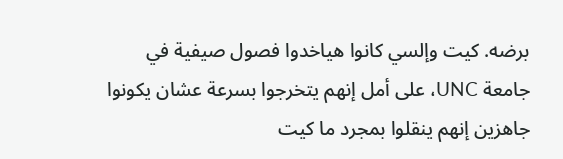برضه. كيت وإلسي كانوا هياخدوا فصول صيفية في جامعة UNC، على أمل إنهم يتخرجوا بسرعة عشان يكونوا جاهزين إنهم ينقلوا بمجرد ما كيت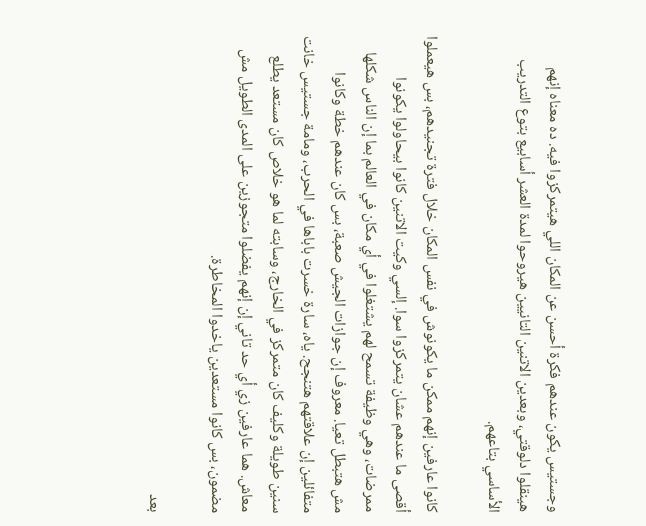وجستيس يكون عندهم فكرة أحسن عن المكان اللي هيتمركزوا فيه. ده معناه إنهم هينقلوا دلوقتي، وبعدين الاتنين التانيين هيروحوا لمدة العشر أسابيع بتوع التدريب الأساسي بتاعهم.

كانوا عارفين إنهم ممكن ما يكونوش في نفس المكان خلال فترة تجنيدهم، بس هيعملوا أقصى ما عندهم عشان يتمركزوا سوا. إلسي وكيت الاتنين كانوا بيحاولوا يكونوا ممرضات، وهي وظيفة تسمح لهم يشتغلوا في أي مكان في العالم بما إن الناس شكلها مش هتبطل تعيا. معروف إن جوازات الجيش صعبة، بس كان عندهم خطة وكانوا متفائلين إن علاقتهم هتنجح. ياه، سارة خسرت باباها في الحرب، ومامة جستيس خانت سنين طويلة وكليف كان متمركز في الخارج، وسابته لما هو خلاص كان مستعد يطلع معاش. هما عارفين زي أي حد تاني إن إنهم يفضلوا متجوزين على المدى الطويل مش مضمون، بس كانوا مستعدين ياخدوا المخاطرة.

بعد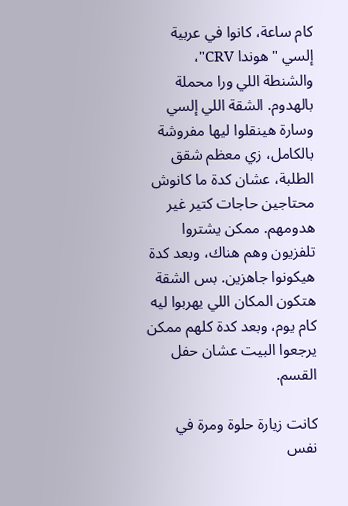كام ساعة، كانوا في عربية إلسي "هوندا CRV"، والشنطة اللي ورا محملة بالهدوم. الشقة اللي إلسي وسارة هينقلوا ليها مفروشة بالكامل، زي معظم شقق الطلبة، عشان كدة ما كانوش محتاجين حاجات كتير غير هدومهم. ممكن يشتروا تلفزيون وهم هناك، وبعد كدة هيكونوا جاهزين. بس الشقة هتكون المكان اللي يهربوا ليه كام يوم، وبعد كدة كلهم ممكن يرجعوا البيت عشان حفل القسم.

كانت زيارة حلوة ومرة في نفس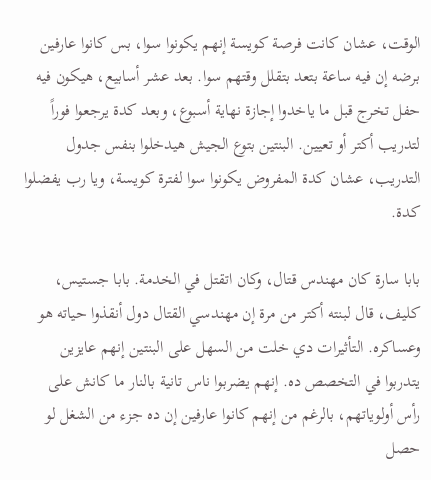الوقت، عشان كانت فرصة كويسة إنهم يكونوا سوا، بس كانوا عارفين برضه إن فيه ساعة بتعد بتقلل وقتهم سوا. بعد عشر أسابيع، هيكون فيه حفل تخرج قبل ما ياخدوا إجازة نهاية أسبوع، وبعد كدة يرجعوا فوراً لتدريب أكتر أو تعيين. البنتين بتوع الجيش هيدخلوا بنفس جدول التدريب، عشان كدة المفروض يكونوا سوا لفترة كويسة، ويا رب يفضلوا كدة.

بابا سارة كان مهندس قتال، وكان اتقتل في الخدمة. بابا جستيس، كليف، قال لبنته أكتر من مرة إن مهندسي القتال دول أنقذوا حياته هو وعساكره. التأثيرات دي خلت من السهل على البنتين إنهم عايزين يتدربوا في التخصص ده. إنهم يضربوا ناس تانية بالنار ما كانش على رأس أولوياتهم، بالرغم من إنهم كانوا عارفين إن ده جزء من الشغل لو حصل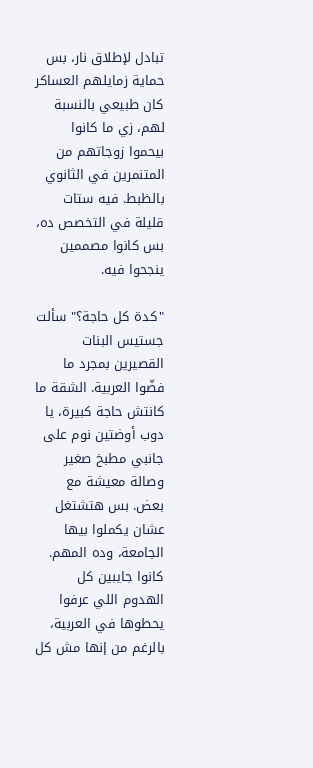تبادل لإطلاق نار، بس حماية زمايلهم العساكر كان طبيعي بالنسبة لهم، زي ما كانوا بيحموا زوجاتهم من المتنمرين في الثانوي بالظبط. فيه ستات قليلة في التخصص ده، بس كانوا مصممين ينجحوا فيه.

"كدة كل حاجة؟" سألت جستيس البنات القصيرين بمجرد ما فضّوا العربية. الشقة ما كانتش حاجة كبيرة، يا دوب أوضتين نوم على جانبي مطبخ صغير وصالة معيشة مع بعض. بس هتشتغل عشان يكملوا بيها الجامعة، وده المهم. كانوا جايبين كل الهدوم اللي عرفوا يحطوها في العربية، بالرغم من إنها مش كل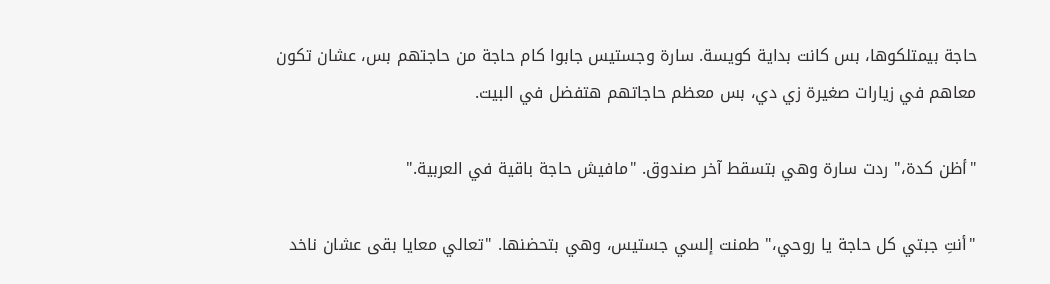حاجة بيمتلكوها، بس كانت بداية كويسة. سارة وجستيس جابوا كام حاجة من حاجتهم بس، عشان تكون معاهم في زيارات صغيرة زي دي، بس معظم حاجاتهم هتفضل في البيت.

"أظن كدة،" ردت سارة وهي بتسقط آخر صندوق. "مافيش حاجة باقية في العربية."

"أنتِ جبتي كل حاجة يا روحي،" طمنت إلسي جستيس، وهي بتحضنها. "تعالي معايا بقى عشان ناخد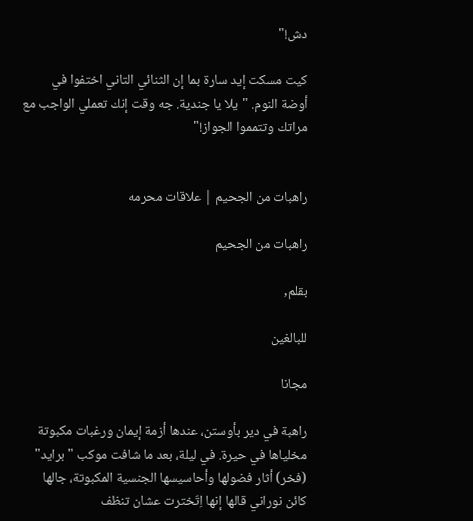دش!"

كيت مسكت إيد سارة بما إن الثنائي التاني اختفوا في أوضة النوم. "يلا يا جندية. جه وقت إنك تعملي الواجب مع مراتك وتتمموا الجواز!"


راهبات من الجحيم | علاقات محرمه

راهبات من الجحيم

بقلم,

للبالغين

مجانا

راهبة في دير بأوستن، عندها أزمة إيمان ورغبات مكبوتة مخلياها في حيرة. في ليلة، بعد ما شافت موكب "برايد" (فخر) أثار فضولها وأحاسيسها الجنسية المكبوتة، جالها كائن نوراني قالها إنها اِتّخترت عشان تنظف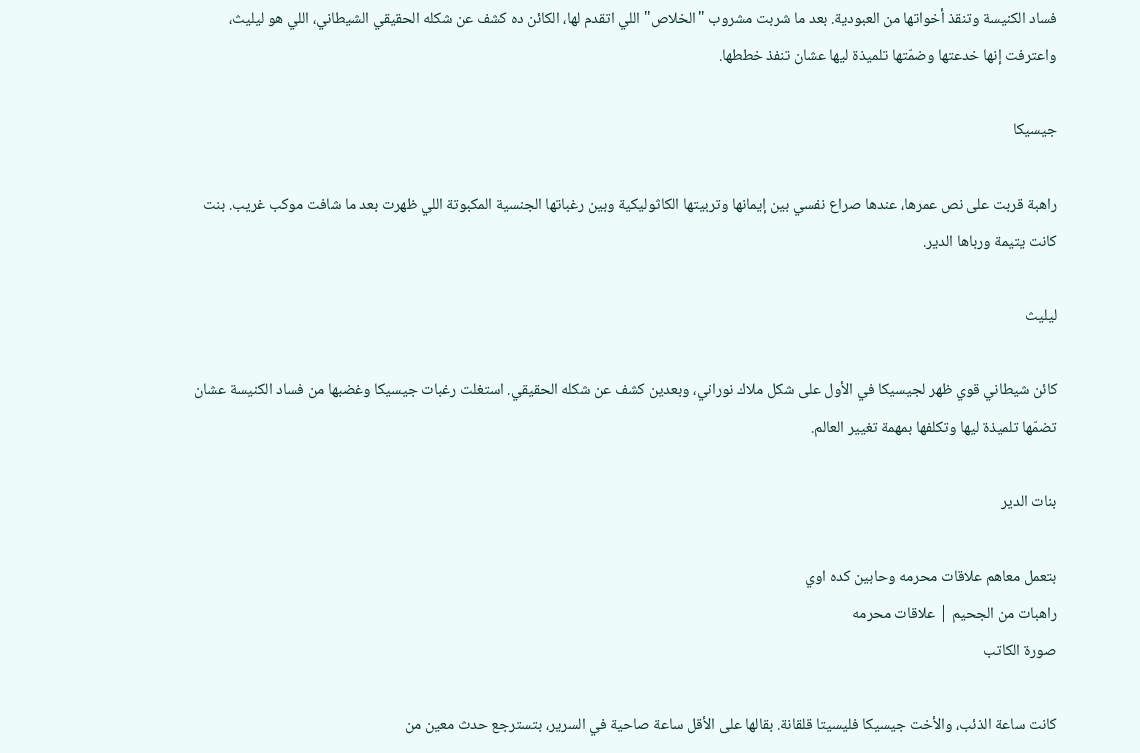فساد الكنيسة وتنقذ أخواتها من العبودية. بعد ما شربت مشروب "الخلاص" اللي اتقدم لها، الكائن ده كشف عن شكله الحقيقي الشيطاني، اللي هو ليليث، واعترفت إنها خدعتها وضمّتها تلميذة ليها عشان تنفذ خططها.

جيسيكا

راهبة قربت على نص عمرها، عندها صراع نفسي بين إيمانها وتربيتها الكاثوليكية وبين رغباتها الجنسية المكبوتة اللي ظهرت بعد ما شافت موكب غريب. بنت كانت يتيمة ورباها الدير.

ليليث

كائن شيطاني قوي ظهر لجيسيكا في الأول على شكل ملاك نوراني، وبعدين كشف عن شكله الحقيقي. استغلت رغبات جيسيكا وغضبها من فساد الكنيسة عشان تضمّها تلميذة ليها وتكلفها بمهمة تغيير العالم.

بنات الدير

بتعمل معاهم علاقات محرمه وحابين كده اوي
راهبات من الجحيم | علاقات محرمه
صورة الكاتب

كانت ساعة الذئب، والأخت جيسيكا فليسيتا قلقانة. بقالها على الأقل ساعة صاحية في السرير، بتسترجع حدث معين من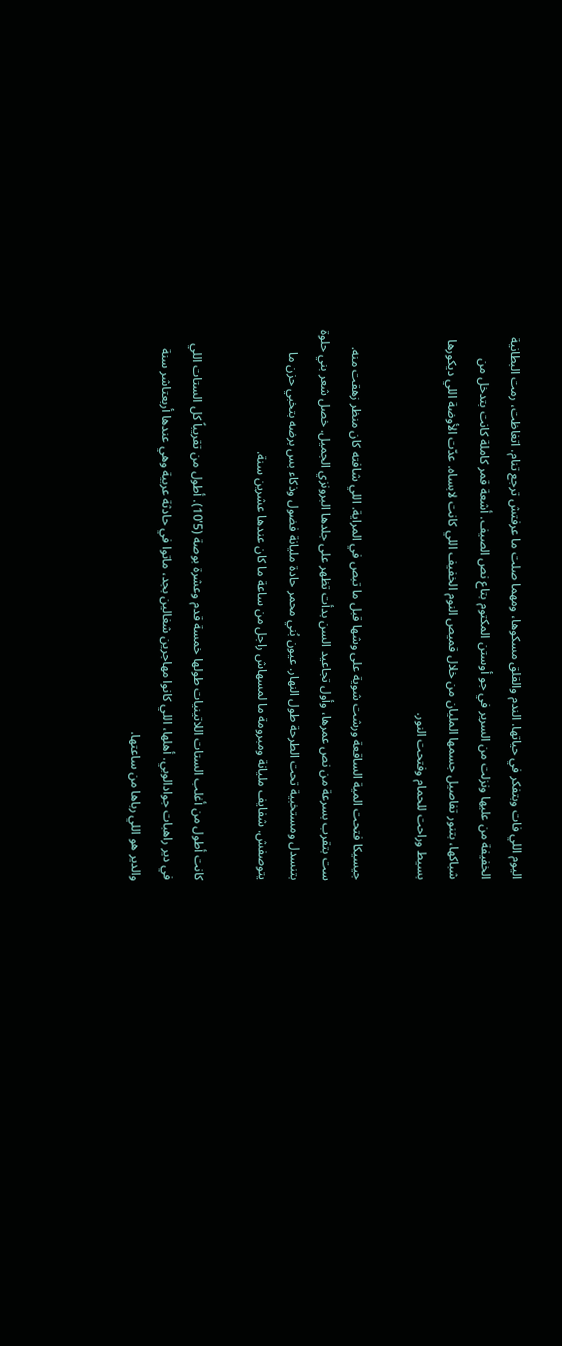اليوم اللي فات وبتفكر في حياتها. الندم والقلق مسكوها، ومهما صلت ما عرفتش ترجع تنام. اتغاظت، رمت البطانية الخفيفة من عليها ونزلت من السرير في جو أوستن المكتوم بتاع نص الصيف. أشعة قمر كاملة كانت بتدخل من شباكها، بتنور تفاصيل جسمها المليان من خلال قميص النوم الخفيف اللي كانت لابساه. عدّت الأوضة اللي ديكورها بسيط وراحت للحمام وفتحت النور.

جيسيكا فتحت المية الساقعة ورشت شوية على وشها قبل ما تبص في المراية. اللي شافته كان منظر زهقت منه. ست بتقرب بسرعة من نص عمرها، وأول تجاعيد السن بدأت تظهر على جلدها البرونزي الجميل. خصل شعر بني حلوة بتنسدل ومستخبية تحت الطرحة طول النهار. عيون بُني محمر حادة مليانة فضول وذكاء بس برضه بتخبي حزن ما يتوصفش. شفايف مليانة ومبرومة ما لمسهاش راجل من ساعة ما كان عندها عشرين سنة.

كانت أطول من أغلب الستات اللاتينيات طولها خمسة قدم وعشرة بوصة (5'10). أطول من تقريباً كل الستات اللي في دير راهبات جوادالوبي. أهلها، اللي كانوا مهاجرين شغالين بجد، ماتوا في حادثة عربية وهي عندها أربعتاشر سنة والدير هو اللي رباها من ساعتها.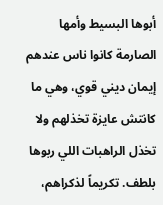أبوها البسيط وأمها الصارمة كانوا ناس عندهم إيمان ديني قوي، وهي ما كانتش عايزة تخذلهم ولا تخذل الراهبات اللي ربوها بلطف. تكريماً لذكراهم،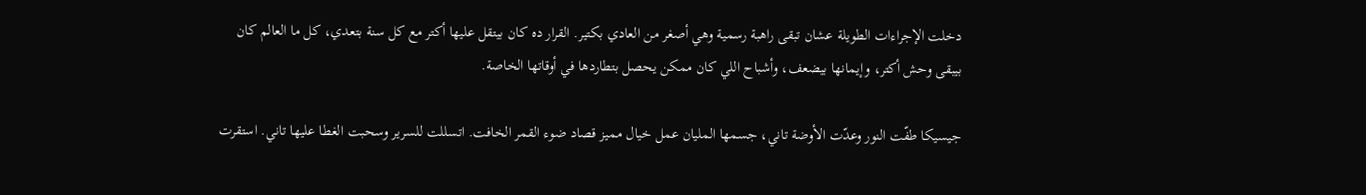دخلت الإجراءات الطويلة عشان تبقى راهبة رسمية وهي أصغر من العادي بكتير. القرار ده كان بيتقل عليها أكتر مع كل سنة بتعدي، كل ما العالم كان بيبقى وحش أكتر، وإيمانها بيضعف، وأشباح اللي كان ممكن يحصل بتطاردها في أوقاتها الخاصة.

جيسيكا طفّت النور وعدّت الأوضة تاني، جسمها المليان عمل خيال مميز قصاد ضوء القمر الخافت. اتسللت للسرير وسحبت الغطا عليها تاني. استقرت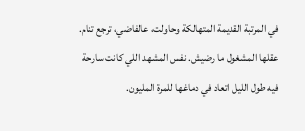في المرتبة القديمة المتهالكة وحاولت، عالفاضي، ترجع تنام. عقلها المشغول ما رضيش. نفس المشهد اللي كانت سارحة فيه طول الليل اتعاد في دماغها للمرة المليون.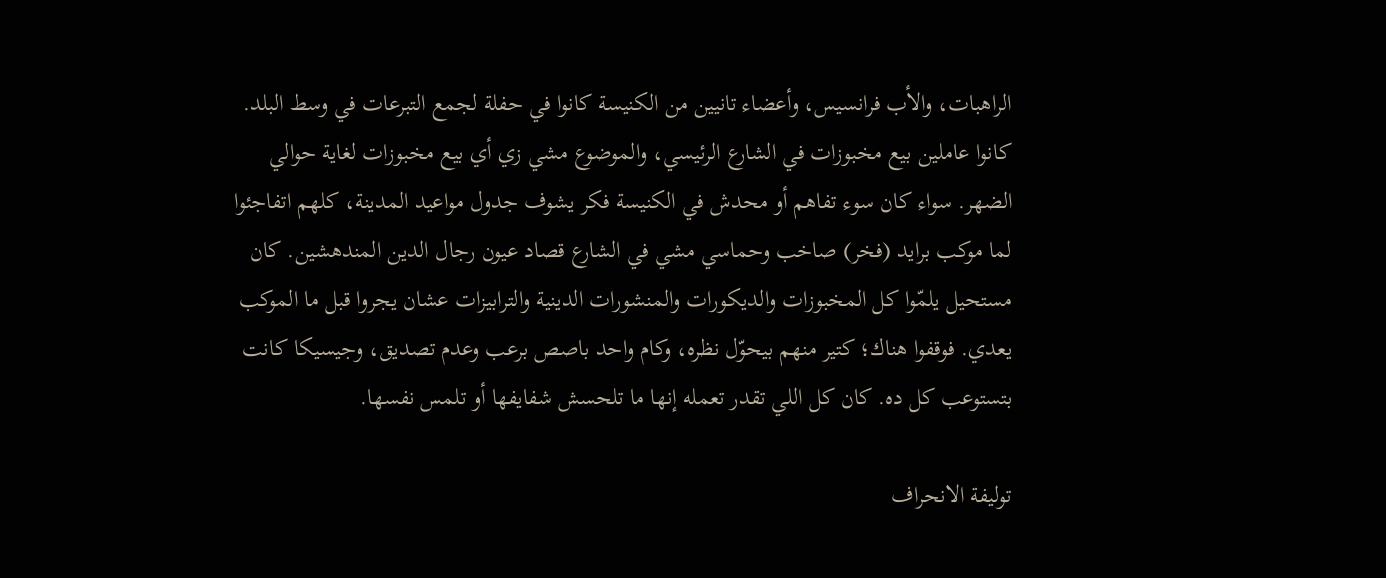الراهبات، والأب فرانسيس، وأعضاء تانيين من الكنيسة كانوا في حفلة لجمع التبرعات في وسط البلد. كانوا عاملين بيع مخبوزات في الشارع الرئيسي، والموضوع مشي زي أي بيع مخبوزات لغاية حوالي الضهر. سواء كان سوء تفاهم أو محدش في الكنيسة فكر يشوف جدول مواعيد المدينة، كلهم اتفاجئوا لما موكب برايد (فخر) صاخب وحماسي مشي في الشارع قصاد عيون رجال الدين المندهشين. كان مستحيل يلمّوا كل المخبوزات والديكورات والمنشورات الدينية والترابيزات عشان يجروا قبل ما الموكب يعدي. فوقفوا هناك؛ كتير منهم بيحوّل نظره، وكام واحد باصص برعب وعدم تصديق، وجيسيكا كانت بتستوعب كل ده. كان كل اللي تقدر تعمله إنها ما تلحسش شفايفها أو تلمس نفسها.

توليفة الانحراف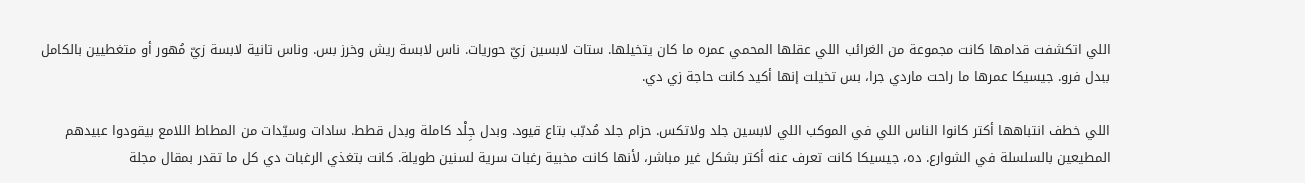اللي اتكشفت قدامها كانت مجموعة من الغرائب اللي عقلها المحمي عمره ما كان يتخيلها. ستات لابسين زيّ حوريات. ناس لابسة ريش وخرز بس. وناس تانية لابسة زيّ مُهور أو متغطيين بالكامل ببدل فرو. جيسيكا عمرها ما راحت ماردي جرا، بس تخيلت إنها أكيد كانت حاجة زي دي.

اللي خطف انتباهها أكتر كانوا الناس اللي في الموكب اللي لابسين جلد ولاتكس. حزام جلد مُدبّب بتاع قيود. وبدل جِلْد كاملة وبدل قطط. سادات وسيّدات من المطاط اللامع بيقودوا عبيدهم المطيعين بالسلسلة في الشوارع. ده، جيسيكا كانت تعرف عنه أكتر بشكل غير مباشر، لأنها كانت مخبية رغبات سرية لسنين طويلة. كانت بتغذي الرغبات دي كل ما تقدر بمقال مجلة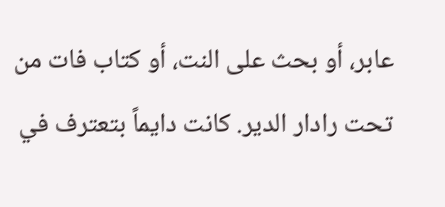عابر، أو بحث على النت، أو كتاب فات من تحت رادار الدير. كانت دايماً بتعترف في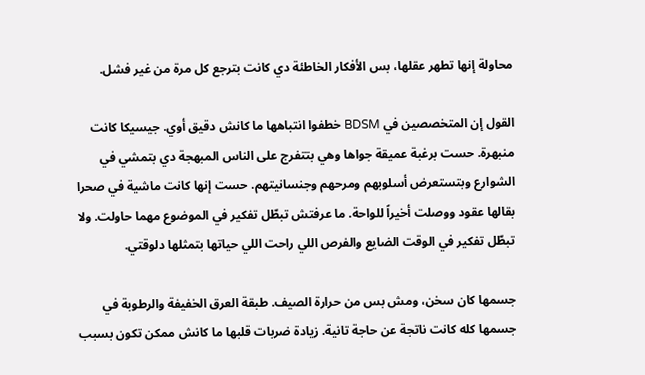محاولة إنها تطهر عقلها، بس الأفكار الخاطئة دي كانت بترجع كل مرة من غير فشل.

القول إن المتخصصين في BDSM خطفوا انتباهها ما كانش دقيق أوي. جيسيكا كانت منبهرة. حست برغبة عميقة جواها وهي بتتفرج على الناس المبهجة دي بتمشي في الشوارع وبتستعرض أسلوبهم ومرحهم وجنسانيتهم. حست إنها كانت ماشية في صحرا بقالها عقود ووصلت أخيراً للواحة. ما عرفتش تبطّل تفكير في الموضوع مهما حاولت. ولا تبطّل تفكير في الوقت الضايع والفرص اللي راحت اللي حياتها بتمثلها دلوقتي.

جسمها كان سخن، ومش بس من حرارة الصيف. طبقة العرق الخفيفة والرطوبة في جسمها كله كانت ناتجة عن حاجة تانية. زيادة ضربات قلبها ما كانش ممكن تكون بسبب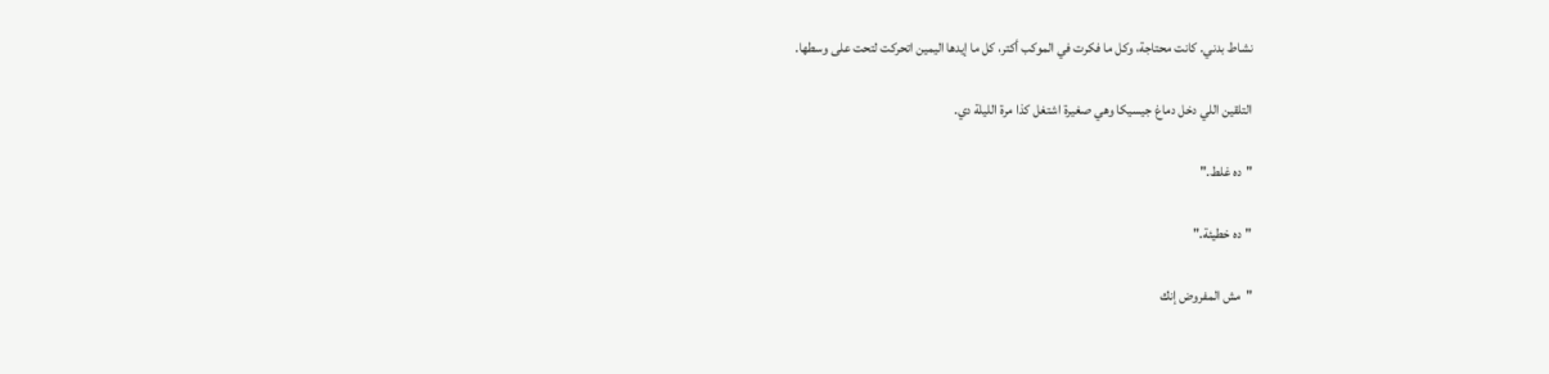نشاط بدني. كانت محتاجة، وكل ما فكرت في الموكب أكتر، كل ما إيدها اليمين اتحركت لتحت على وسطها.

التلقين اللي دخل دماغ جيسيكا وهي صغيرة اشتغل كذا مرة الليلة دي.

"ده غلط."

"ده خطيئة."

"مش المفروض إنك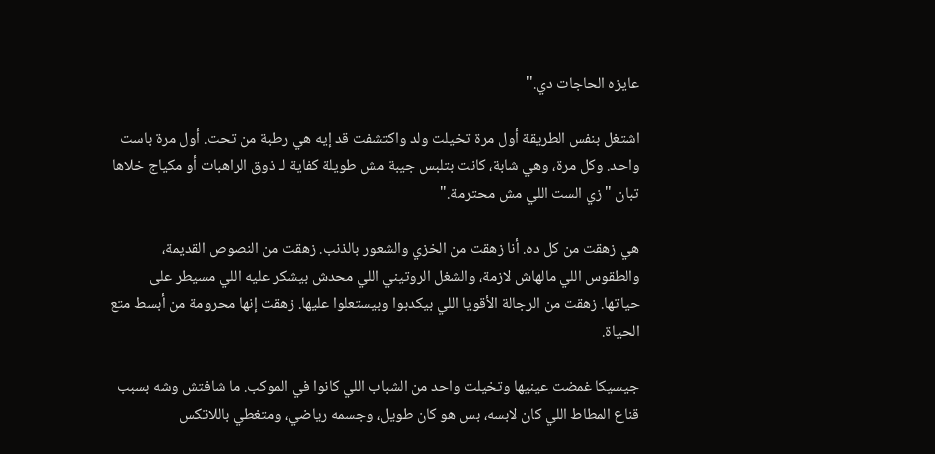عايزه الحاجات دي."

اشتغل بنفس الطريقة أول مرة تخيلت ولد واكتشفت قد إيه هي رطبة من تحت. أول مرة باست واحد. وكل مرة، وهي شابة، كانت بتلبس جيبة مش طويلة كفاية لـ ذوق الراهبات أو مكياج خلاها تبان "زي الست اللي مش محترمة."

هي زهقت من كل ده. أنا زهقت من الخزي والشعور بالذنب. زهقت من النصوص القديمة، والطقوس اللي مالهاش لازمة، والشغل الروتيني اللي محدش بيشكر عليه اللي مسيطر على حياتها. زهقت من الرجالة الأقويا اللي بيكدبوا وبيستعلوا عليها. زهقت إنها محرومة من أبسط متع الحياة.

جيسيكا غمضت عينيها وتخيلت واحد من الشباب اللي كانوا في الموكب. ما شافتش وشه بسبب قناع المطاط اللي كان لابسه، بس هو كان طويل، وجسمه رياضي، ومتغطي باللاتكس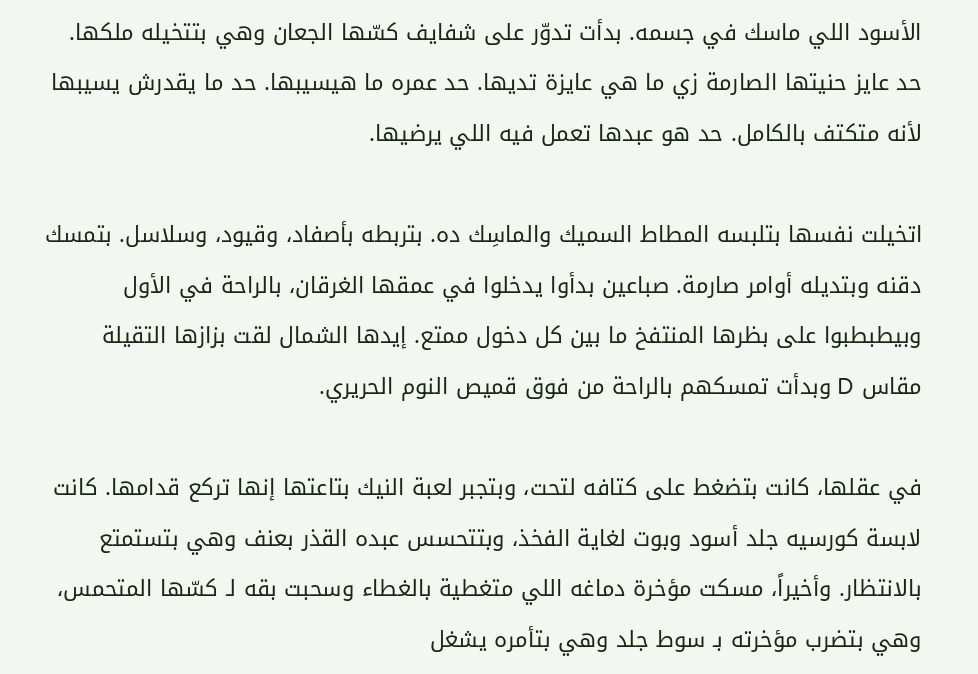الأسود اللي ماسك في جسمه. بدأت تدوّر على شفايف كسّها الجعان وهي بتتخيله ملكها. حد عايز حنيتها الصارمة زي ما هي عايزة تديها. حد عمره ما هيسيبها. حد ما يقدرش يسيبها لأنه متكتف بالكامل. حد هو عبدها تعمل فيه اللي يرضيها.

اتخيلت نفسها بتلبسه المطاط السميك والماسِك ده. بتربطه بأصفاد، وقيود، وسلاسل. بتمسك دقنه وبتديله أوامر صارمة. صباعين بدأوا يدخلوا في عمقها الغرقان، بالراحة في الأول وبيطبطبوا على بظرها المنتفخ ما بين كل دخول ممتع. إيدها الشمال لقت بزازها التقيلة مقاس D وبدأت تمسكهم بالراحة من فوق قميص النوم الحريري.

في عقلها، كانت بتضغط على كتافه لتحت، وبتجبر لعبة النيك بتاعتها إنها تركع قدامها. كانت لابسة كورسيه جلد أسود وبوت لغاية الفخذ، وبتتحسس عبده القذر بعنف وهي بتستمتع بالانتظار. وأخيراً، مسكت مؤخرة دماغه اللي متغطية بالغطاء وسحبت بقه لـ كسّها المتحمس، وهي بتضرب مؤخرته بـ سوط جلد وهي بتأمره يشغل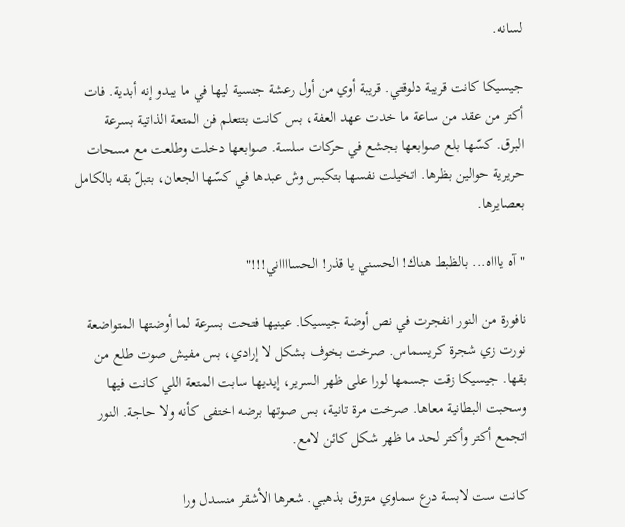لسانه.

جيسيكا كانت قريبة دلوقتي. قريبة أوي من أول رعشة جنسية ليها في ما يبدو إنه أبدية. فات أكتر من عقد من ساعة ما خدت عهد العفة، بس كانت بتتعلم فن المتعة الذاتية بسرعة البرق. كسّها بلع صوابعها بجشع في حركات سلسة. صوابعها دخلت وطلعت مع مسحات حريرية حوالين بظرها. اتخيلت نفسها بتكبس وش عبدها في كسّها الجعان، بتبلّ بقه بالكامل بعصايرها.

"آه ياااه... بالظبط هناك! الحسني يا قذر! الحسااااني!!!"

نافورة من النور انفجرت في نص أوضة جيسيكا. عينيها فتحت بسرعة لما أوضتها المتواضعة نورت زي شجرة كريسماس. صرخت بخوف بشكل لا إرادي، بس مفيش صوت طلع من بقها. جيسيكا زقت جسمها لورا على ظهر السرير، إيديها سابت المتعة اللي كانت فيها وسحبت البطانية معاها. صرخت مرة تانية، بس صوتها برضه اختفى كأنه ولا حاجة. النور اتجمع أكتر وأكتر لحد ما ظهر شكل كائن لامع.

كانت ست لابسة درع سماوي متزوق بذهبي. شعرها الأشقر منسدل ورا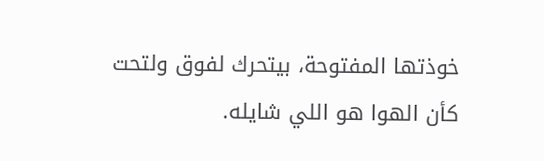خوذتها المفتوحة، بيتحرك لفوق ولتحت كأن الهوا هو اللي شايله.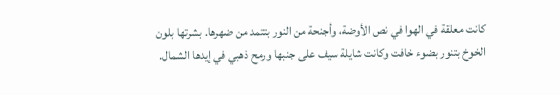كانت معلقة في الهوا في نص الأوضة، وأجنحة من النور بتتمد من ضهرها. بشرتها بلون الخوخ بتنور بضوء خافت وكانت شايلة سيف على جنبها ورمح ذهبي في إيدها الشمال.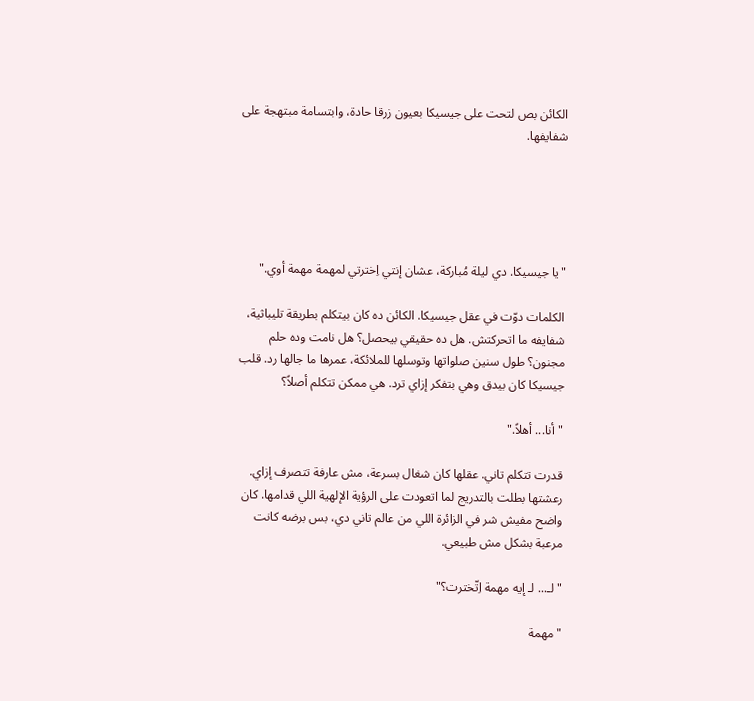الكائن بص لتحت على جيسيكا بعيون زرقا حادة، وابتسامة مبتهجة على شفايفها.





"يا جيسيكا. دي ليلة مُباركة، عشان إنتي اِخترتي لمهمة مهمة أوي."

الكلمات دوّت في عقل جيسيكا. الكائن ده كان بيتكلم بطريقة تليباثية، شفايفه ما اتحركتش. هل ده حقيقي بيحصل؟ هل نامت وده حلم مجنون؟ طول سنين صلواتها وتوسلها للملائكة، عمرها ما جالها رد. قلب جيسيكا كان بيدق وهي بتفكر إزاي ترد. هي ممكن تتكلم أصلاً؟

"أنا... أهلاً."

قدرت تتكلم تاني. عقلها كان شغال بسرعة، مش عارفة تتصرف إزاي. رعشتها بطلت بالتدريج لما اتعودت على الرؤية الإلهية اللي قدامها. كان واضح مفيش شر في الزائرة اللي من عالم تاني دي، بس برضه كانت مرعبة بشكل مش طبيعي.

"لـ... لـ إيه مهمة اِتّخترت؟"

"مهمة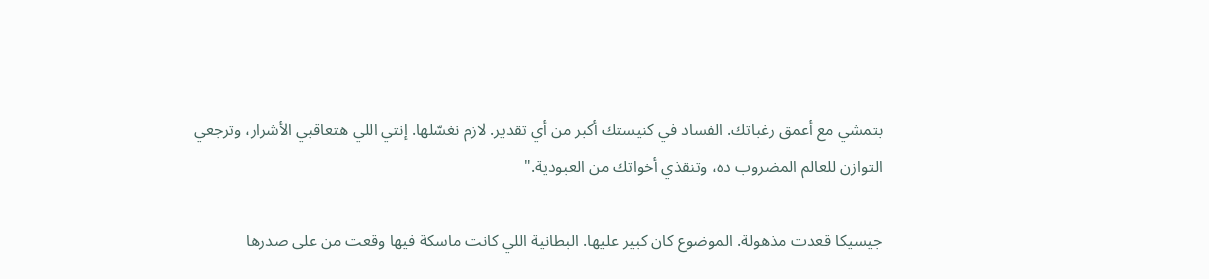بتمشي مع أعمق رغباتك. الفساد في كنيستك أكبر من أي تقدير. لازم نغسّلها. إنتي اللي هتعاقبي الأشرار، وترجعي التوازن للعالم المضروب ده، وتنقذي أخواتك من العبودية."

جيسيكا قعدت مذهولة. الموضوع كان كبير عليها. البطانية اللي كانت ماسكة فيها وقعت من على صدرها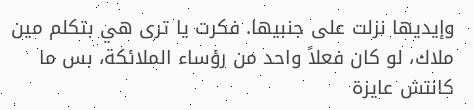وإيديها نزلت على جنبيها. فكرت يا ترى هي بتكلم مين ملاك، لو كان فعلاً واحد من رؤساء الملائكة، بس ما كانتش عايزة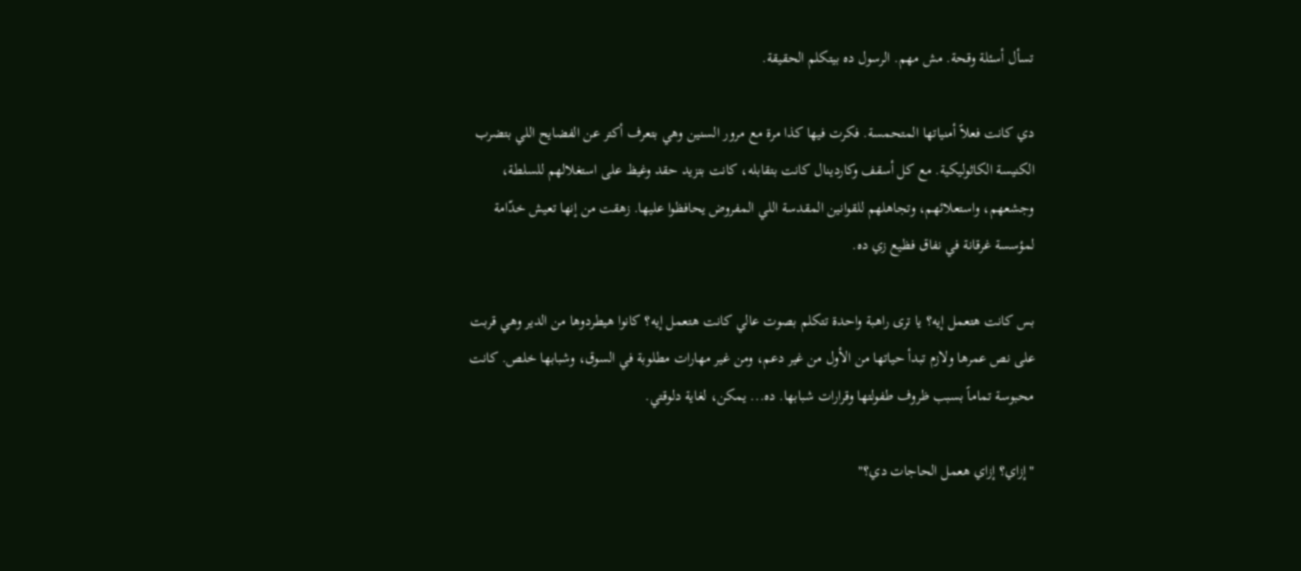تسأل أسئلة وقحة. مش مهم. الرسول ده بيتكلم الحقيقة.

دي كانت فعلاً أمنياتها المتحمسة. فكرت فيها كذا مرة مع مرور السنين وهي بتعرف أكتر عن الفضايح اللي بتضرب الكنيسة الكاثوليكية. مع كل أسقف وكاردينال كانت بتقابله، كانت بتزيد حقد وغيظ على استغلالهم للسلطة، وجشعهم، واستعلائهم، وتجاهلهم للقوانين المقدسة اللي المفروض يحافظوا عليها. زهقت من إنها تعيش خدّامة لمؤسسة غرقانة في نفاق فظيع زي ده.

بس كانت هتعمل إيه؟ يا ترى راهبة واحدة تتكلم بصوت عالي كانت هتعمل إيه؟ كانوا هيطردوها من الدير وهي قربت على نص عمرها ولازم تبدأ حياتها من الأول من غير دعم، ومن غير مهارات مطلوبة في السوق، وشبابها خلص. كانت محبوسة تماماً بسبب ظروف طفولتها وقرارات شبابها. ده... يمكن، لغاية دلوقتي.

"إزاي؟ إزاي هعمل الحاجات دي؟"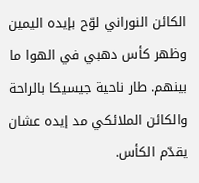الكائن النوراني لوّح بإيده اليمين وظهر كأس دهبي في الهوا ما بينهم. طار ناحية جيسيكا بالراحة والكائن الملائكي مد إيده عشان يقدّم الكأس.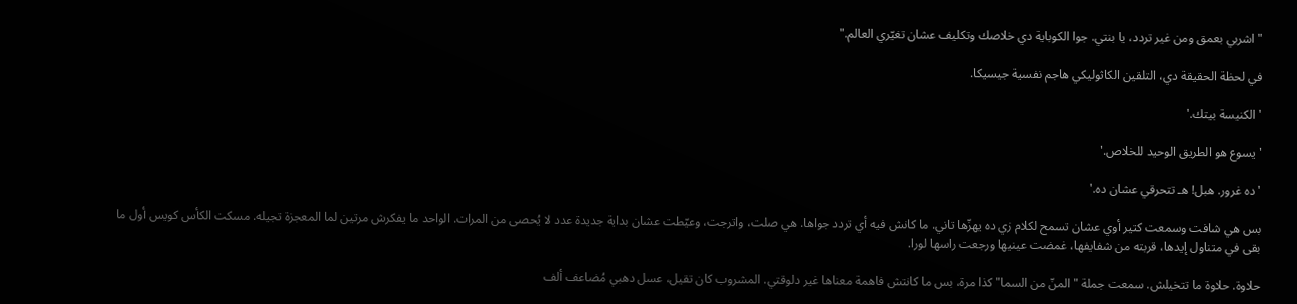"اشربي بعمق ومن غير تردد، يا بنتي. جوا الكوباية دي خلاصك وتكليف عشان تغيّري العالم."

في لحظة الحقيقة دي، التلقين الكاثوليكي هاجم نفسية جيسيكا.

'الكنيسة بيتك.'

'يسوع هو الطريق الوحيد للخلاص.'

'ده غرور. هبل! هـ تتحرقي عشان ده.'

بس هي شافت وسمعت كتير أوي عشان تسمح لكلام زي ده يهزّها تاني. ما كانش فيه أي تردد جواها. هي صلت، واترجت، وعيّطت عشان بداية جديدة عدد لا يُحصى من المرات. الواحد ما يفكرش مرتين لما المعجزة تجيله. مسكت الكأس كويس أول ما بقى في متناول إيدها، قربته من شفايفها، غمضت عينيها ورجعت راسها لورا.

حلاوة. حلاوة ما تتخيلش. سمعت جملة "المنّ من السما" كذا مرة، بس ما كانتش فاهمة معناها غير دلوقتي. المشروب كان تقيل، عسل دهبي مُضاعف ألف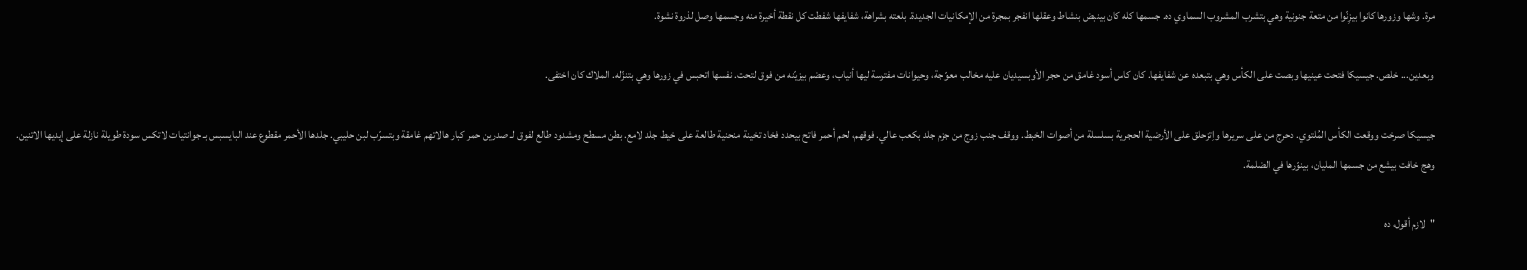مرة. وشها وزورها كانوا بيزِنّوا من متعة جنونية وهي بتشرب المشروب السماوي ده. جسمها كله كان بينبض بنشاط وعقلها انفجر بمجرة من الإمكانيات الجديدة. بلعته بشراهة، شفايفها شفطت كل نقطة أخيرة منه وجسمها وصل لذروة نشوة.

وبعدين... خلص. جيسيكا فتحت عينيها وبصت على الكأس وهي بتبعده عن شفايفها. كان كاس أسود غامق من حجر الأوبسيديان عليه مخالب معوّجة، وحيوانات مفترسة ليها أنياب، وعضم بيزيّنه من فوق لتحت. نفسها اتحبس في زورها وهي بتنزّله. الملاك كان اختفى.

جيسيكا صرخت ووقعت الكأس المُلتوي. دحرج من على سريرها واِتزحلق على الأرضية الحجرية بسلسلة من أصوات الخبط. ووقف جنب زوج من جزم جلد بكعب عالي. فوقهم، لحم أحمر فاتح بيحدد فخاد تخينة منحنية طالعة على خيط جلد لامع. بطن مسطح ومشدود طالع لفوق لـ صدرين حمر كبار هالاتهم غامقة وبتسرّب لبن حليبي. جلدها الأحمر مقطوع عند البايسبس بـ جوانتيات لاتكس سودة طويلة نازلة على إيديها الاتنين. وهج خافت بيشع من جسمها المليان، بينوّرها في الضلمة.

"لازم أقول، ده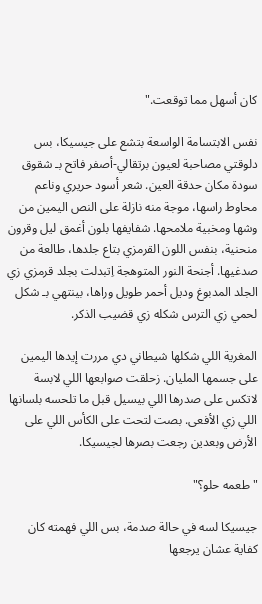كان أسهل مما توقعت."

نفس الابتسامة الواسعة بتشع على جيسيكا، بس دلوقتي مصاحبة لعيون برتقالي-أصفر فاتح بـ شقوق سودة مكان حدقة العين. شعر أسود حريري وناعم محاوط راسها، موجة منه نازلة على النص اليمين من وشها ومخبية ملامحها. شفايفها بلون أغمق ليل وقرون منحنية، بنفس اللون القرمزي بتاع جلدها، طالعة من صدغيها. أجنحة النور المتوهجة اِتبدلت بجلد قرمزي زي الجلد المدبوغ وديل أحمر طويل وراها، بينتهي بـ شكل لحمي زي الترس شكله زي قضيب الذكر.

المغرية اللي شكلها شيطاني دي مررت إيدها اليمين على جسمها المليان. زحلقت صوابعها اللي لابسة لاتكس على صدرها اللي بيسيل قبل ما تلحسه بلسانها اللي زي الأفعى. بصت لتحت على الكأس اللي على الأرض وبعدين رجعت بصرها لجيسيكا.

"طعمه حلو؟"

جيسيكا لسه في حالة صدمة، بس اللي فهمته كان كفاية عشان يرجعها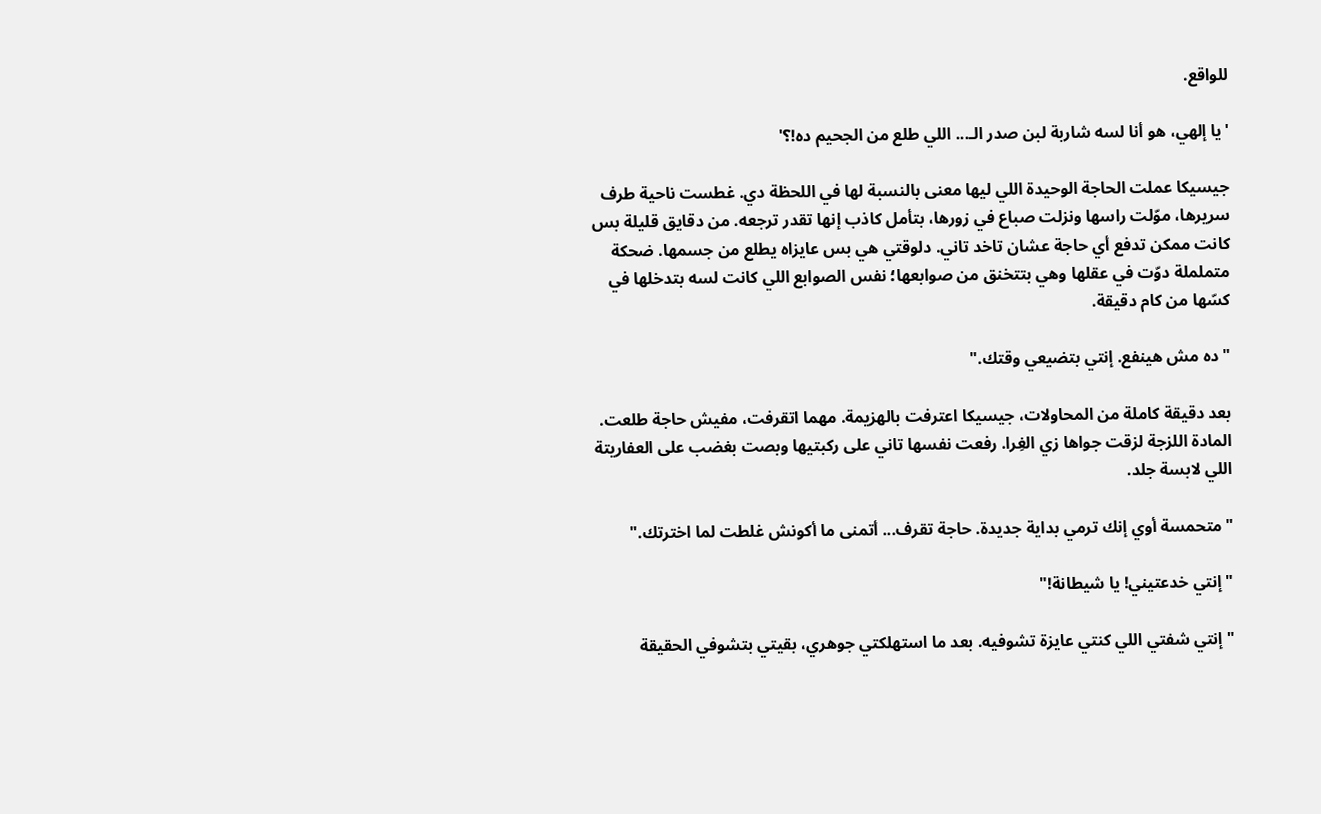للواقع.

'يا إلهي، هو أنا لسه شاربة لبن صدر الـ... اللي طلع من الجحيم ده!؟'

جيسيكا عملت الحاجة الوحيدة اللي ليها معنى بالنسبة لها في اللحظة دي. غطست ناحية طرف سريرها، موّلت راسها ونزلت صباع في زورها، بتأمل كاذب إنها تقدر ترجعه. من دقايق قليلة بس كانت ممكن تدفع أي حاجة عشان تاخد تاني. دلوقتي هي بس عايزاه يطلع من جسمها. ضحكة متململة دوّت في عقلها وهي بتتخنق من صوابعها؛ نفس الصوابع اللي كانت لسه بتدخلها في كسّها من كام دقيقة.

"ده مش هينفع. إنتي بتضيعي وقتك."

بعد دقيقة كاملة من المحاولات، جيسيكا اعترفت بالهزيمة. مهما اتقرفت، مفيش حاجة طلعت. المادة اللزجة لزقت جواها زي الغِرا. رفعت نفسها تاني على ركبتيها وبصت بغضب على العفاريتة اللي لابسة جلد.

"متحمسة أوي إنك ترمي بداية جديدة. حاجة تقرف... أتمنى ما أكونش غلطت لما اخترتك."

"إنتي خدعتيني! يا شيطانة!"

"إنتي شفتي اللي كنتي عايزة تشوفيه. بعد ما استهلكتي جوهري، بقيتي بتشوفي الحقيقة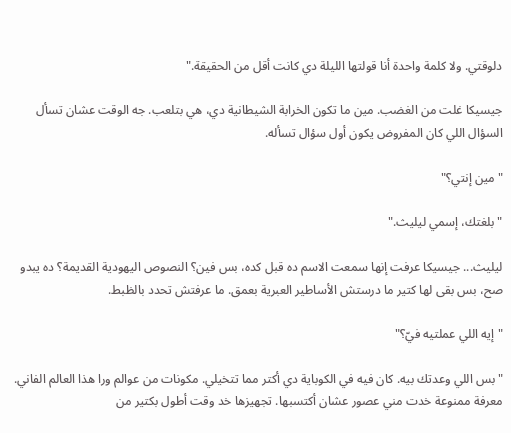دلوقتي. ولا كلمة واحدة أنا قولتها الليلة دي كانت أقل من الحقيقة."

جيسيكا غلت من الغضب. مين ما تكون الخرابة الشيطانية دي، هي بتلعب. جه الوقت عشان تسأل السؤال اللي كان المفروض يكون أول سؤال تسأله.

"مين إنتي؟"

"بلغتك، إسمي ليليث."

ليليث... جيسيكا عرفت إنها سمعت الاسم ده قبل كده، بس فين؟ النصوص اليهودية القديمة؟ ده يبدو صح، بس بقى لها كتير ما درستش الأساطير العبرية بعمق. ما عرفتش تحدد بالظبط.

"إيه اللي عملتيه فيّ؟"

"بس اللي وعدتك بيه. كان فيه في الكوباية دي أكتر مما تتخيلي. مكونات من عوالم ورا هذا العالم الفاني. معرفة ممنوعة خدت مني عصور عشان أكتسبها. تجهيزها خد وقت أطول بكتير من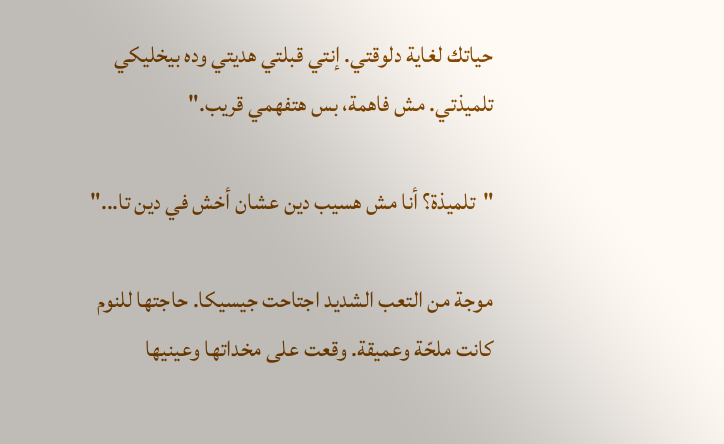حياتك لغاية دلوقتي. إنتي قبلتي هديتي وده بيخليكي تلميذتي. مش فاهمة، بس هتفهمي قريب."

"تلميذة؟ أنا مش هسيب دين عشان أخش في دين تا..."

موجة من التعب الشديد اجتاحت جيسيكا. حاجتها للنوم كانت ملحّة وعميقة. وقعت على مخداتها وعينيها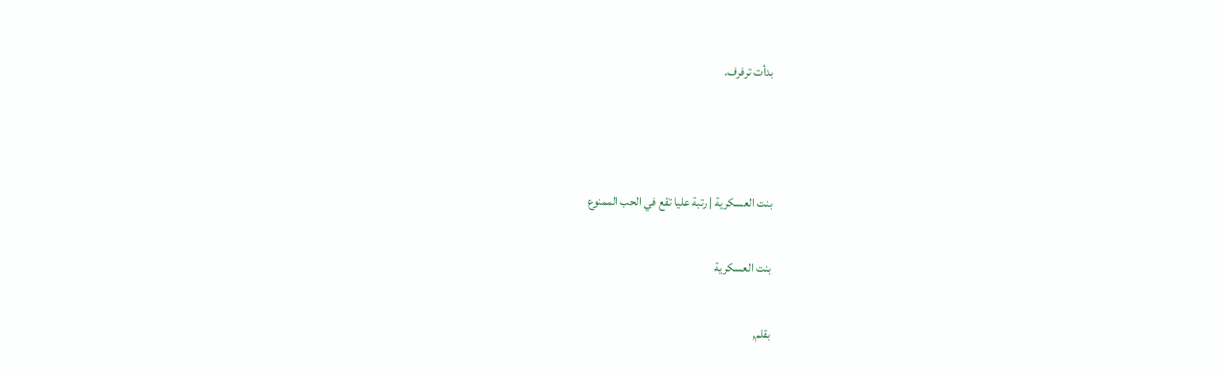بدأت ترفرف.



بنت العسكرية | رتبة عليا تقع في الحب الممنوع

بنت العسكرية

بقلم,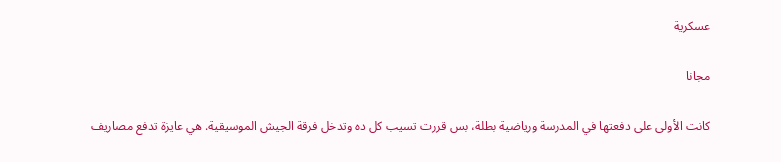عسكرية

مجانا

كانت الأولى على دفعتها في المدرسة ورياضية بطلة، بس قررت تسيب كل ده وتدخل فرقة الجيش الموسيقية. هي عايزة تدفع مصاريف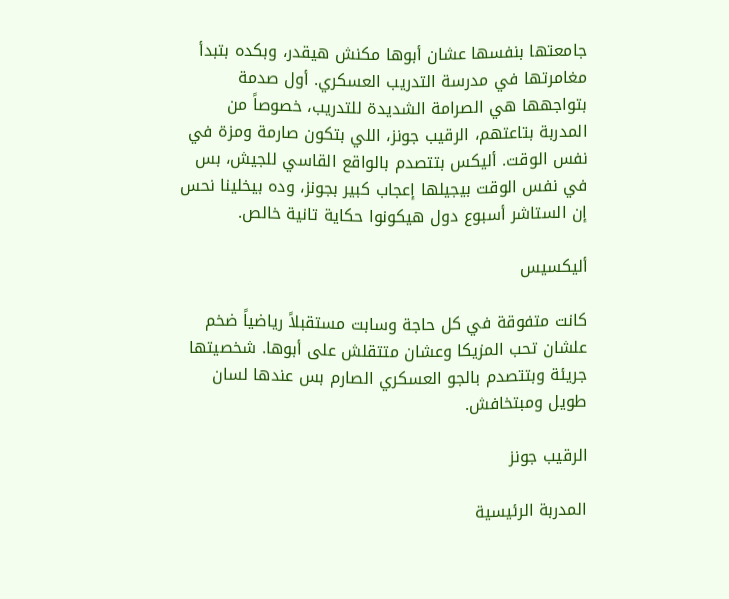جامعتها بنفسها عشان أبوها مكنش هيقدر، وبكده بتبدأ مغامرتها في مدرسة التدريب العسكري. أول صدمة بتواجهها هي الصرامة الشديدة للتدريب، خصوصاً من المدربة بتاعتهم، الرقيب جونز، اللي بتكون صارمة ومزة في نفس الوقت. أليكس بتتصدم بالواقع القاسي للجيش، بس في نفس الوقت بيجيلها إعجاب كبير بجونز، وده بيخلينا نحس إن الستاشر أسبوع دول هيكونوا حكاية تانية خالص.

أليكسيس

كانت متفوقة في كل حاجة وسابت مستقبلاً رياضياً ضخم علشان تحب المزيكا وعشان متتقلش على أبوها. شخصيتها جريئة وبتتصدم بالجو العسكري الصارم بس عندها لسان طويل ومبتخافش.

الرقيب جونز

المدربة الرئيسية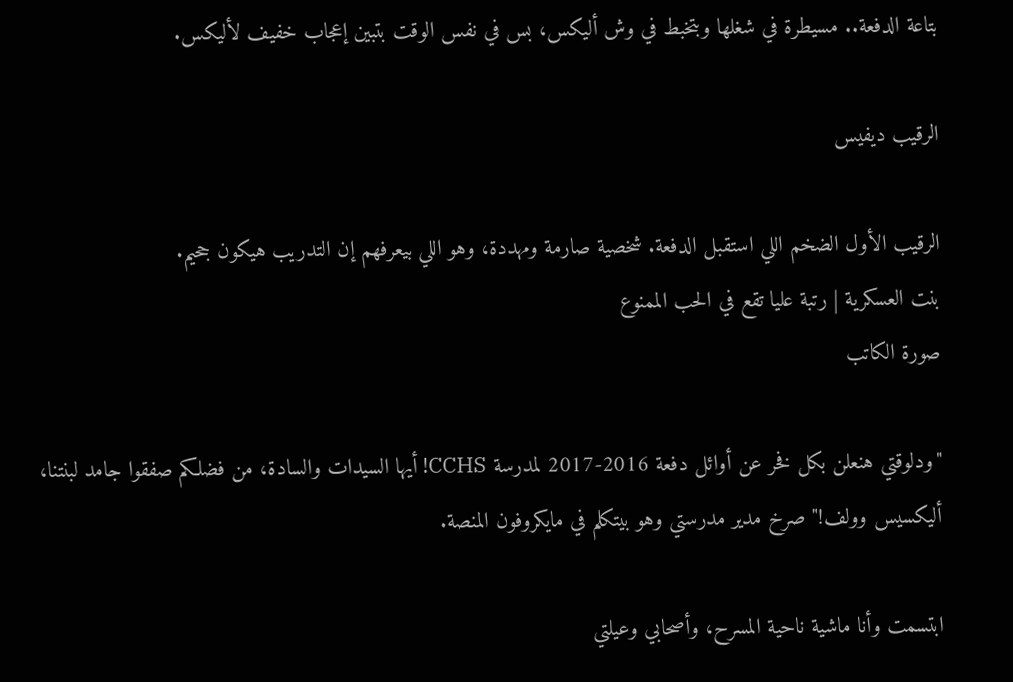بتاعة الدفعة.. مسيطرة في شغلها وبتخبط في وش أليكس، بس في نفس الوقت بتبين إعجاب خفيف لأليكس.

الرقيب ديفيس

الرقيب الأول الضخم اللي استقبل الدفعة. شخصية صارمة ومهددة، وهو اللي بيعرفهم إن التدريب هيكون جحيم.
بنت العسكرية | رتبة عليا تقع في الحب الممنوع
صورة الكاتب

"ودلوقتي هنعلن بكل فخر عن أوائل دفعة 2016-2017 لمدرسة CCHS! أيها السيدات والسادة، من فضلكم صفقوا جامد لبنتنا، أليكسيس وولف!" صرخ مدير مدرستي وهو بيتكلم في مايكروفون المنصة.

ابتسمت وأنا ماشية ناحية المسرح، وأصحابي وعيلتي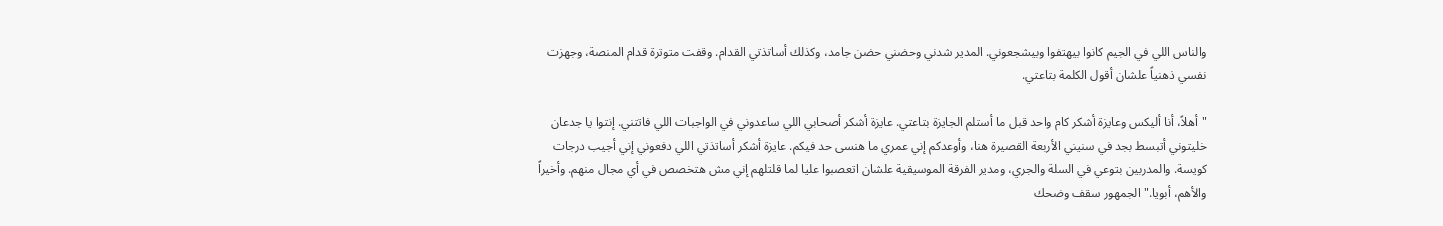والناس اللي في الجيم كانوا بيهتفوا وبيشجعوني. المدير شدني وحضني حضن جامد، وكذلك أساتذتي القدام. وقفت متوترة قدام المنصة، وجهزت نفسي ذهنياً علشان أقول الكلمة بتاعتي.

"أهلاً، أنا أليكس وعايزة أشكر كام واحد قبل ما أستلم الجايزة بتاعتي. عايزة أشكر أصحابي اللي ساعدوني في الواجبات اللي فاتتني. إنتوا يا جدعان خليتوني أتبسط بجد في سنيني الأربعة القصيرة هنا، وأوعدكم إني عمري ما هنسى حد فيكم. عايزة أشكر أساتذتي اللي دفعوني إني أجيب درجات كويسة. والمدربين بتوعي في السلة والجري، ومدير الفرقة الموسيقية علشان اتعصبوا عليا لما قلتلهم إني مش هتخصص في أي مجال منهم. وأخيراً والأهم، أبويا." الجمهور سقف وضحك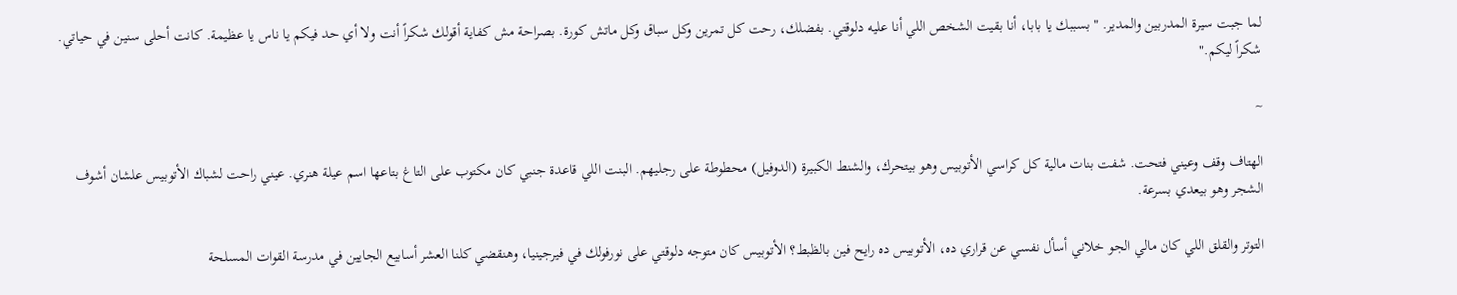لما جبت سيرة المدربين والمدير. "بسببك يا بابا، أنا بقيت الشخص اللي أنا عليه دلوقتي. بفضلك، رحت كل تمرين وكل سباق وكل ماتش كورة. بصراحة مش كفاية أقولك شكراً أنت ولا أي حد فيكم يا ناس يا عظيمة. كانت أحلى سنين في حياتي. شكراً ليكم."

~

الهتاف وقف وعيني فتحت. شفت بنات مالية كل كراسي الأتوبيس وهو بيتحرك، والشنط الكبيرة (الدوفيل) محطوطة على رجليهم. البنت اللي قاعدة جنبي كان مكتوب على التاغ بتاعها اسم عيلة هنري. عيني راحت لشباك الأتوبيس علشان أشوف الشجر وهو بيعدي بسرعة.

التوتر والقلق اللي كان مالي الجو خلاني أسأل نفسي عن قراري ده، الأتوبيس ده رايح فين بالظبط؟ الأتوبيس كان متوجه دلوقتي على نورفولك في فيرجينيا، وهنقضي كلنا العشر أسابيع الجايين في مدرسة القوات المسلحة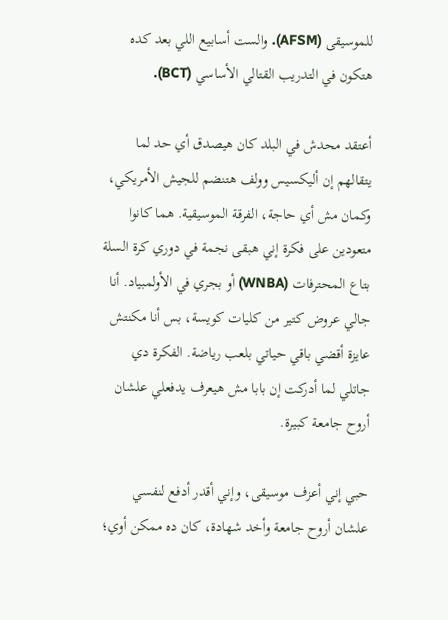للموسيقى (AFSM). والست أسابيع اللي بعد كده هتكون في التدريب القتالي الأساسي (BCT).

أعتقد محدش في البلد كان هيصدق أي حد لما يتقالهم إن أليكسيس وولف هتنضم للجيش الأمريكي، وكمان مش أي حاجة، الفرقة الموسيقية. هما كانوا متعودين على فكرة إني هبقى نجمة في دوري كرة السلة بتاع المحترفات (WNBA) أو بجري في الأولمبياد. أنا جالي عروض كتير من كليات كويسة، بس أنا مكنتش عايزة أقضي باقي حياتي بلعب رياضة. الفكرة دي جاتلي لما أدركت إن بابا مش هيعرف يدفعلي علشان أروح جامعة كبيرة.

حبي إني أعزف موسيقى، وإني أقدر أدفع لنفسي علشان أروح جامعة وأخد شهادة، كان ده ممكن أوي؛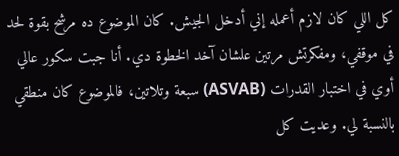كل اللي كان لازم أعمله إني أدخل الجيش. كان الموضوع ده مرشح بقوة لحد في موقفي، ومفكرتش مرتين علشان آخد الخطوة دي. أنا جبت سكور عالي أوي في اختبار القدرات (ASVAB) سبعة وتلاتين، فالموضوع كان منطقي بالنسبة لي. وعديت كل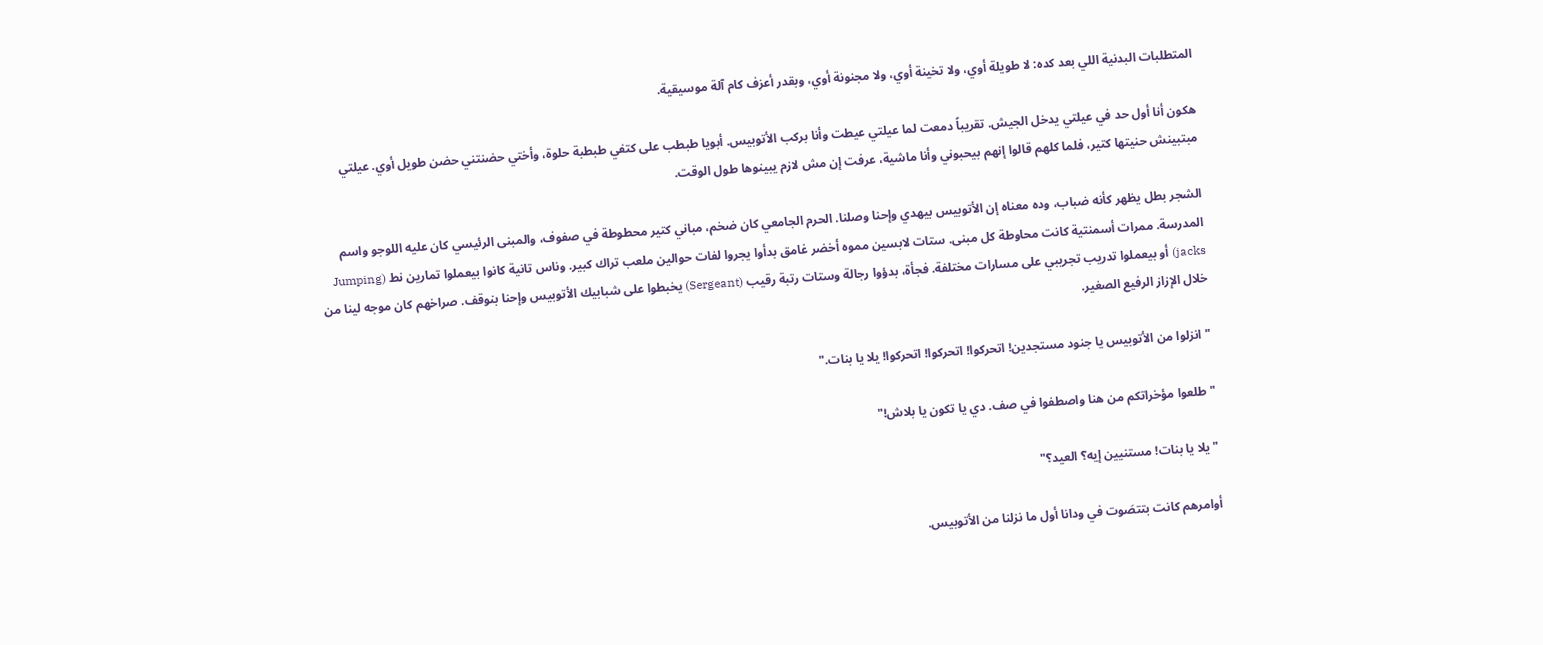المتطلبات البدنية اللي بعد كده: لا طويلة أوي، ولا تخينة أوي، ولا مجنونة أوي، وبقدر أعزف كام آلة موسيقية.

هكون أنا أول حد في عيلتي يدخل الجيش. تقريباً دمعت لما عيلتي عيطت وأنا بركب الأتوبيس. أبويا طبطب على كتفي طبطبة حلوة، وأختي حضنتني حضن طويل أوي. عيلتي مبتبينش حنيتها كتير، فلما كلهم قالوا إنهم بيحبوني وأنا ماشية، عرفت إن مش لازم يبينوها طول الوقت.

الشجر بطل يظهر كأنه ضباب، وده معناه إن الأتوبيس بيهدي وإحنا وصلنا. الحرم الجامعي كان ضخم، مباني كتير محطوطة في صفوف، والمبنى الرئيسي كان عليه اللوجو واسم المدرسة. ممرات أسمنتية كانت محاوطة كل مبنى. ستات لابسين مموه أخضر غامق بدأوا يجروا لفات حوالين ملعب تراك كبير. وناس تانية كانوا بيعملوا تمارين نط (Jumping jacks) أو بيعملوا تدريب تجريبي على مسارات مختلفة. فجأة، بدؤوا رجالة وستات رتبة رقيب (Sergeant) يخبطوا على شبابيك الأتوبيس وإحنا بنوقف. صراخهم كان موجه لينا من خلال الإزاز الرفيع الصغير.

"انزلوا من الأتوبيس يا جنود مستجدين! اتحركوا! اتحركوا! اتحركوا! يلا يا بنات."

"طلعوا مؤخراتكم من هنا واصطفوا في صف. دي يا تكون يا بلاش!"

"يلا يا بنات! مستنيين إيه؟ العيد؟"

أوامرهم كانت بتتصَوت في ودانا أول ما نزلنا من الأتوبيس.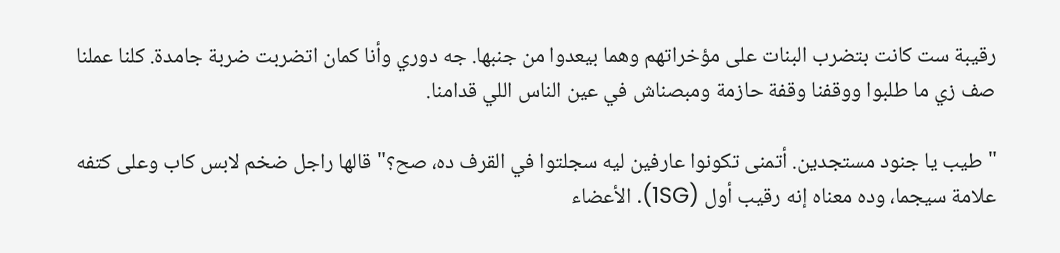رقيبة ست كانت بتضرب البنات على مؤخراتهم وهما بيعدوا من جنبها. جه دوري وأنا كمان اتضربت ضربة جامدة. كلنا عملنا صف زي ما طلبوا ووقفنا وقفة حازمة ومبصناش في عين الناس اللي قدامنا.

"طيب يا جنود مستجدين. أتمنى تكونوا عارفين ليه سجلتوا في القرف ده، صح؟" قالها راجل ضخم لابس كاب وعلى كتفه علامة سيجما، وده معناه إنه رقيب أول (1SG). الأعضاء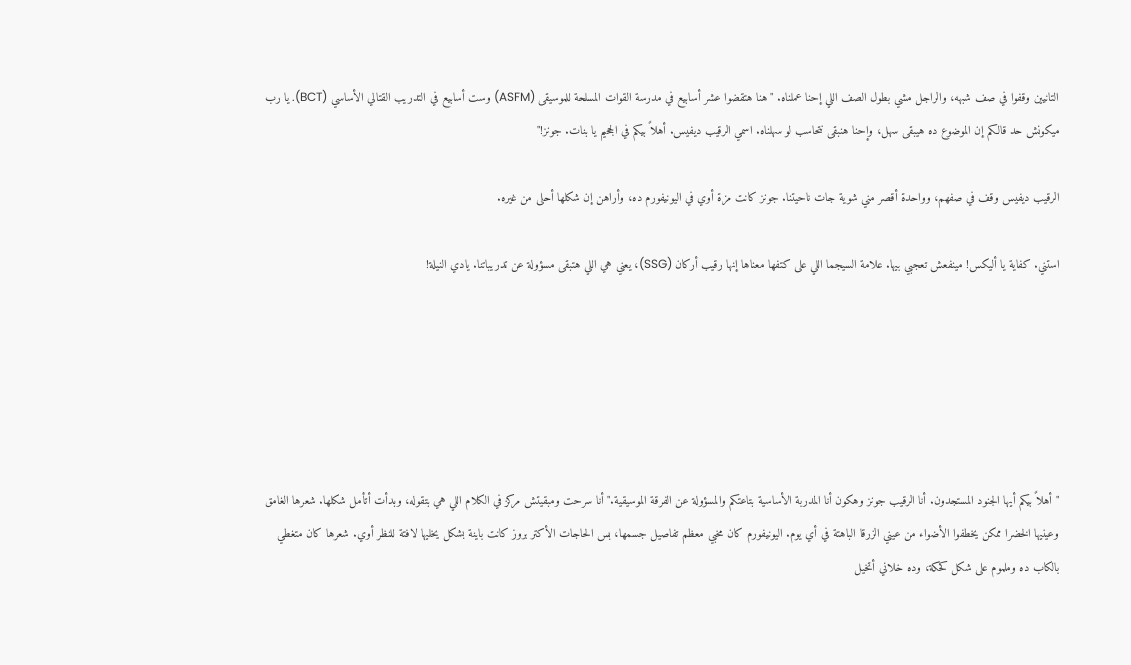التانيين وقفوا في صف شبهه، والراجل مشي بطول الصف اللي إحنا عملناه. "هنا هتقضوا عشر أسابيع في مدرسة القوات المسلحة للموسيقى (ASFM) وست أسابيع في التدريب القتالي الأساسي (BCT). يا رب ميكونش حد قالكم إن الموضوع ده هيبقى سهل، وإحنا هنبقى نتحاسب لو سهلناه. اسمي الرقيب ديفيس. أهلاً بيكم في الجحيم يا بنات. جونز!"

الرقيب ديفيس وقف في صفهم، وواحدة أقصر مني شوية جات ناحيتنا. جونز كانت مزة أوي في اليونيفورم ده، وأراهن إن شكلها أحلى من غيره.

استني. كفاية يا أليكس! مينفعش تعجبي بيها. علامة السيجما اللي على كتفها معناها إنها رقيب أركان (SSG)، يعني هي اللي هتبقى مسؤولة عن تدريباتنا. يادي النيلة!






"أهلاً بيكم أيها الجنود المستجدون. أنا الرقيب جونز وهكون أنا المدربة الأساسية بتاعتكم والمسؤولة عن الفرقة الموسيقية." أنا سرحت ومبقيتش مركز في الكلام اللي هي بتقوله، وبدأت أتأمل شكلها. شعرها الغامق وعينيها الخضرا ممكن يخطفوا الأضواء من عيني الزرقا الباهتة في أي يوم. اليونيفورم كان مخبي معظم تفاصيل جسمها، بس الحاجات الأكتر بروز كانت باينة بشكل يخليها لافتة للنظر أوي. شعرها كان متغطي بالكاب ده وملموم على شكل كحكة، وده خلاني أتخيل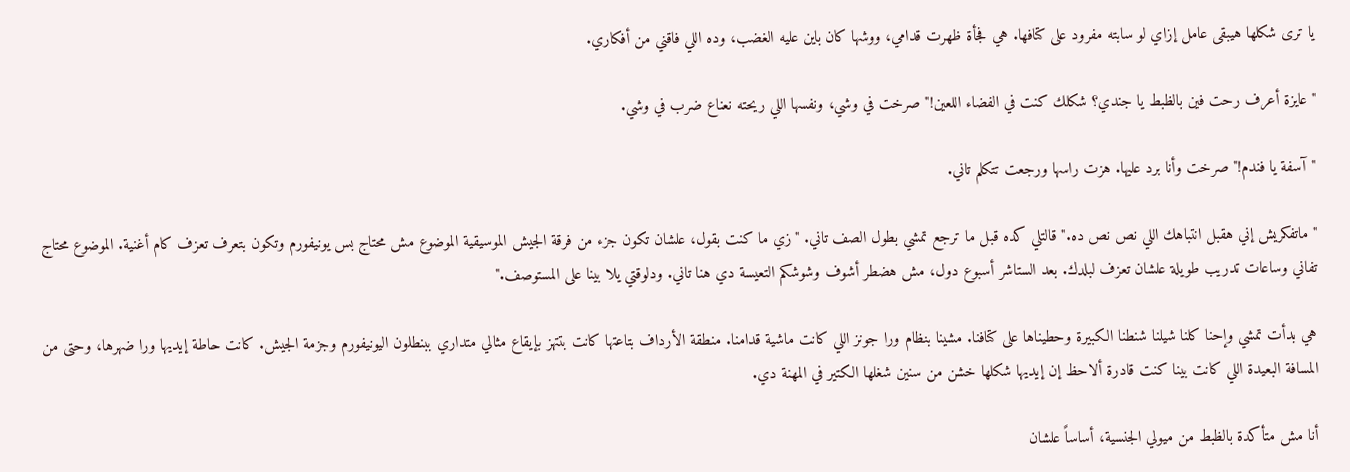يا ترى شكلها هيبقى عامل إزاي لو سابته مفرود على كتافها. هي فجأة ظهرت قدامي، ووشها كان باين عليه الغضب، وده اللي فاقني من أفكاري.

"عايزة أعرف رحت فين بالظبط يا جندي؟ شكلك كنت في الفضاء اللعين!" صرخت في وشي، ونفسها اللي ريحته نعناع ضرب في وشي.

"آسفة يا فندم!" صرخت وأنا برد عليها. هزت راسها ورجعت تتكلم تاني.

"ماتفكريش إني هقبل انتباهك اللي نص نص ده." قالتلي كده قبل ما ترجع تمشي بطول الصف تاني. "زي ما كنت بقول، علشان تكون جزء من فرقة الجيش الموسيقية الموضوع مش محتاج بس يونيفورم وتكون بتعرف تعزف كام أغنية. الموضوع محتاج تفاني وساعات تدريب طويلة علشان تعزف لبلدك. بعد الستاشر أسبوع دول، مش هضطر أشوف وشوشكم التعيسة دي هنا تاني. ودلوقتي يلا بينا على المستوصف."

هي بدأت تمشي وإحنا كلنا شيلنا شنطنا الكبيرة وحطيناها على كتافنا. مشينا بنظام ورا جونز اللي كانت ماشية قدامنا. منطقة الأرداف بتاعتها كانت بتتهز بإيقاع مثالي متداري ببنطلون اليونيفورم وجزمة الجيش. كانت حاطة إيديها ورا ضهرها، وحتى من المسافة البعيدة اللي كانت بينا كنت قادرة ألاحظ إن إيديها شكلها خشن من سنين شغلها الكتير في المهنة دي.

أنا مش متأكدة بالظبط من ميولي الجنسية، أساساً علشان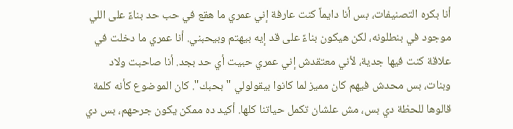أنا بكره التصنيفات، بس أنا دايماً كنت عارفة إني عمري ما هقع في حب حد بناءً على اللي موجود في بنطلونه، لكن هيكون بناءً على قد إيه بيهتم وبيحبني. أنا عمري ما دخلت في علاقة كنت فيها جدية، لأني معتقدش إني عمري حبيت أي حد بجد. أنا صاحبت ولاد وبنات، بس محدش فيهم كان مميز لما كانوا بيقولولي "بحبك". كان الموضوع كأنه كلمة قالوها للحظة دي بس، مش علشان تكمل حياتنا كلها. أكيد ده ممكن يكون جرحهم، بس دي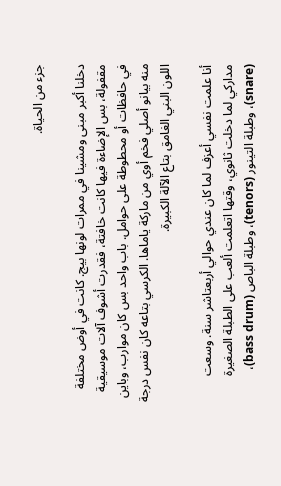جزء من الحياة.

دخلنا أكبر مبنى ومشينا في ممرات لونها بيج. كانت في أوض مختلفة مقفولة، بس الإضاءة فيها كانت خافتة، فقدرت أشوف آلات موسيقية في حافظات أو محطوطة على حوامل. باب واحد بس كان موارب، وباين منه بيانو أصلي فخم أوي من ماركة ياماها. الكرسي بتاعه كان نفس درجة اللون البني الغامق بتاع الآلة الكبيرة.

أنا علمت نفسي أعزف لما كان عندي حوالي أربعتاشر سنة. وسعت مداركي لما دخلت ثانوي، وقتها اتعلمت ألعب على الطبلة الصغيرة (snare)، وطبلة التينور (tenors)، وطبلة الباص (bass drum)،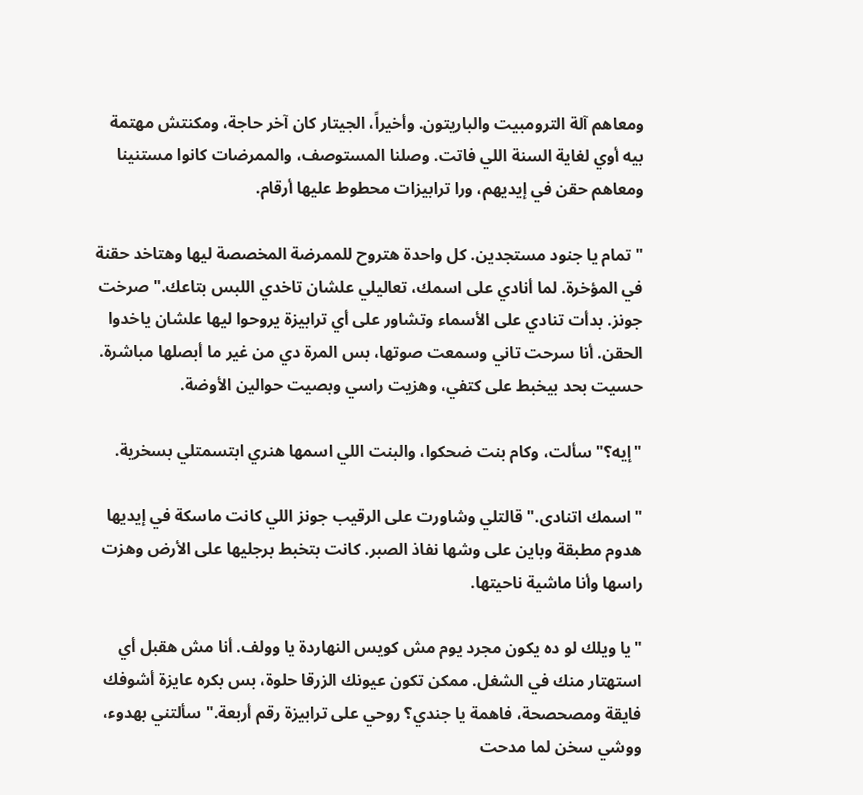ومعاهم آلة الترومبيت والباريتون. وأخيراً، الجيتار كان آخر حاجة، ومكنتش مهتمة بيه أوي لغاية السنة اللي فاتت. وصلنا المستوصف، والممرضات كانوا مستنينا ومعاهم حقن في إيديهم، ورا ترابيزات محطوط عليها أرقام.

"تمام يا جنود مستجدين. كل واحدة هتروح للممرضة المخصصة ليها وهتاخد حقنة في المؤخرة. لما أنادي على اسمك، تعاليلي علشان تاخدي اللبس بتاعك." صرخت جونز. بدأت تنادي على الأسماء وتشاور على أي ترابيزة يروحوا ليها علشان ياخدوا الحقن. أنا سرحت تاني وسمعت صوتها، بس المرة دي من غير ما أبصلها مباشرة. حسيت بحد بيخبط على كتفي، وهزيت راسي وبصيت حوالين الأوضة.

"إيه؟" سألت، وكام بنت ضحكوا، والبنت اللي اسمها هنري ابتسمتلي بسخرية.

"اسمك اتنادى." قالتلي وشاورت على الرقيب جونز اللي كانت ماسكة في إيديها هدوم مطبقة وباين على وشها نفاذ الصبر. كانت بتخبط برجليها على الأرض وهزت راسها وأنا ماشية ناحيتها.

"يا ويلك لو ده يكون مجرد يوم مش كويس النهاردة يا وولف. أنا مش هقبل أي استهتار منك في الشغل. ممكن تكون عيونك الزرقا حلوة، بس بكره عايزة أشوفك فايقة ومصحصحة، فاهمة يا جندي؟ روحي على ترابيزة رقم أربعة." سألتني بهدوء، ووشي سخن لما مدحت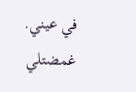في عيني. غمضتلي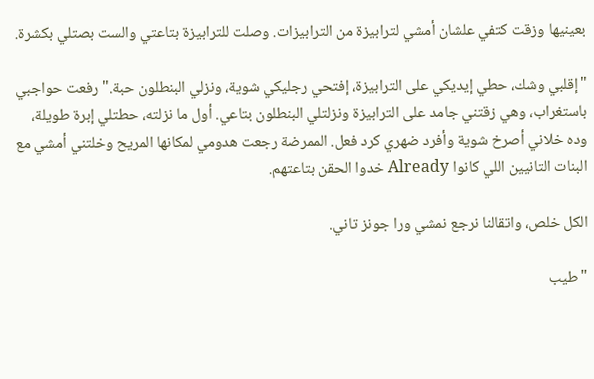بعينيها وزقت كتفي علشان أمشي لترابيزة من الترابيزات. وصلت للترابيزة بتاعتي والست بصتلي بكشرة.

"إقلبي وشك، حطي إيديكي على الترابيزة، إفتحي رجليكي شوية، ونزلي البنطلون حبة." رفعت حواجبي باستغراب، وهي زقتني جامد على الترابيزة ونزلتلي البنطلون بتاعي. أول ما نزلته، حطتلي إبرة طويلة، وده خلاني أصرخ شوية وأفرد ضهري كرد فعل. الممرضة رجعت هدومي لمكانها المريح وخلتني أمشي مع البنات التانيين اللي كانوا Already خدوا الحقن بتاعتهم.

الكل خلص، واتقالنا نرجع نمشي ورا جونز تاني.

"طيب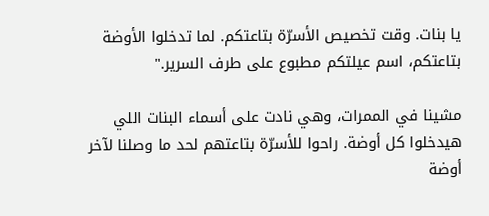يا بنات. وقت تخصيص الأسرّة بتاعتكم. لما تدخلوا الأوضة بتاعتكم، اسم عيلتكم مطبوع على طرف السرير."

مشينا في الممرات، وهي نادت على أسماء البنات اللي هيدخلوا كل أوضة. راحوا للأسرّة بتاعتهم لحد ما وصلنا لآخر أوضة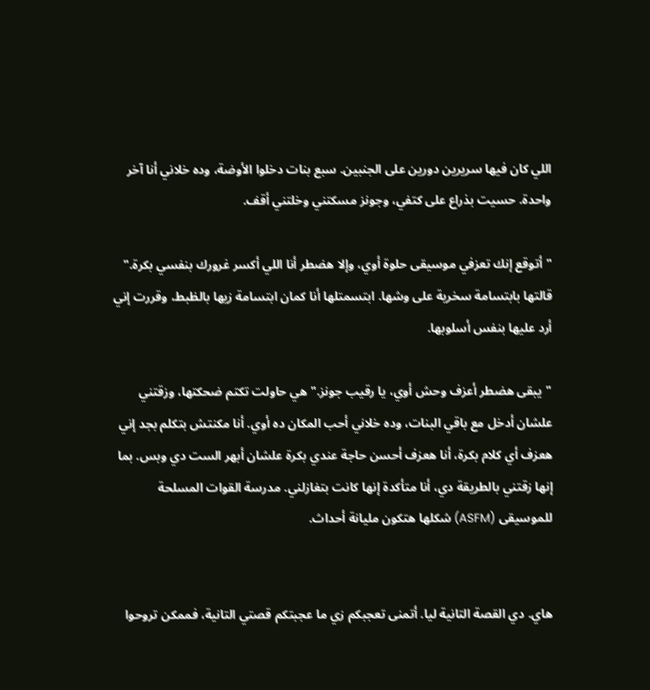اللي كان فيها سريرين دورين على الجنبين. سبع بنات دخلوا الأوضة، وده خلاني أنا آخر واحدة. حسيت بذراع على كتفي، وجونز مسكتني وخلتني أقف.

"أتوقع إنك تعزفي موسيقى حلوة أوي، وإلا هضطر أنا اللي أكسر غرورك بنفسي بكرة." قالتها بابتسامة سخرية على وشها. ابتسمتلها أنا كمان ابتسامة زيها بالظبط، وقررت إني أرد عليها بنفس أسلوبها.

"يبقى هضطر أعزف وحش أوي، يا رقيب جونز." هي حاولت تكتم ضحكتها، وزقتني علشان أدخل مع باقي البنات، وده خلاني أحب المكان ده أوي. أنا مكنتش بتكلم بجد إني هعزف أي كلام بكرة، أنا هعزف أحسن حاجة عندي بكرة علشان أبهر الست دي وبس. بما إنها زقتني بالطريقة دي، أنا متأكدة إنها كانت بتغازلني. مدرسة القوات المسلحة للموسيقى (ASFM) شكلها هتكون مليانة أحداث.


هاي. دي القصة التانية ليا. أتمنى تعجبكم زي ما عجبتكم قصتي التانية، فممكن تروحوا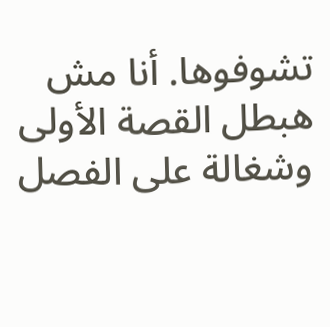تشوفوها. أنا مش هبطل القصة الأولى وشغالة على الفصل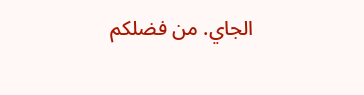الجاي. من فضلكم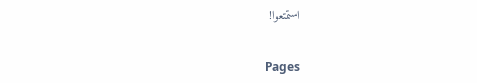استمتعوا!


Pages